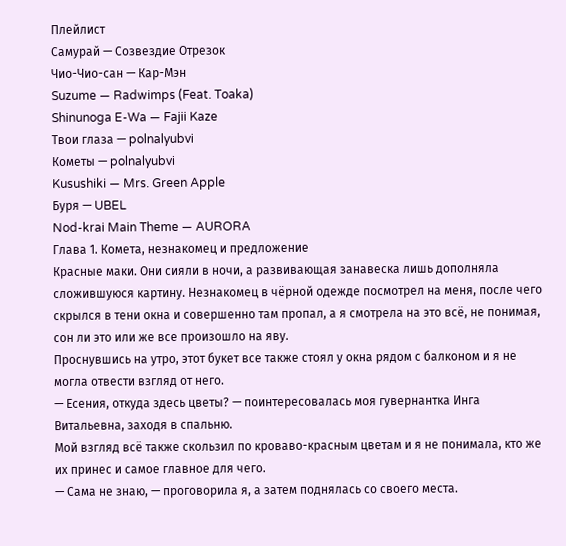Плейлист
Самурай — Созвездие Отрезок
Чио-Чио-сан — Кар-Мэн
Suzume — Radwimps (Feat. Toaka)
Shinunoga E-Wa — Fajii Kaze
Твои глаза — polnalyubvi
Кометы — polnalyubvi
Kusushiki — Mrs. Green Apple
Буря — UBEL
Nod-krai Main Theme — AURORA
Глава 1. Комета, незнакомец и предложение
Красные маки. Они сияли в ночи, а развивающая занавеска лишь дополняла сложившуюся картину. Незнакомец в чёрной одежде посмотрел на меня, после чего скрылся в тени окна и совершенно там пропал, а я смотрела на это всё, не понимая, сон ли это или же все произошло на яву.
Проснувшись на утро, этот букет все также стоял у окна рядом с балконом и я не могла отвести взгляд от него.
— Есения, откуда здесь цветы? — поинтересовалась моя гувернантка Инга Витальевна, заходя в спальню.
Мой взгляд всё также скользил по кроваво-красным цветам и я не понимала, кто же их принес и самое главное для чего.
— Сама не знаю, — проговорила я, а затем поднялась со своего места.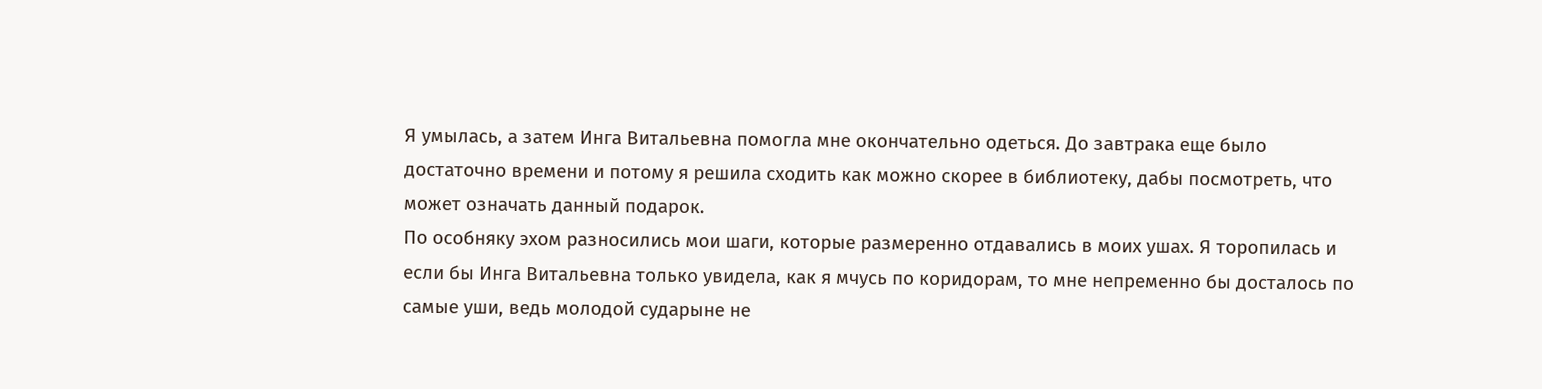Я умылась, а затем Инга Витальевна помогла мне окончательно одеться. До завтрака еще было достаточно времени и потому я решила сходить как можно скорее в библиотеку, дабы посмотреть, что может означать данный подарок.
По особняку эхом разносились мои шаги, которые размеренно отдавались в моих ушах. Я торопилась и если бы Инга Витальевна только увидела, как я мчусь по коридорам, то мне непременно бы досталось по самые уши, ведь молодой сударыне не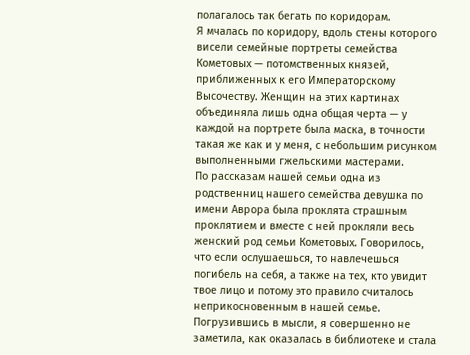полагалось так бегать по коридорам.
Я мчалась по коридору, вдоль стены которого висели семейные портреты семейства Кометовых — потомственных князей, приближенных к его Императорскому Высочеству. Женщин на этих картинах объединяла лишь одна общая черта — у каждой на портрете была маска, в точности такая же как и у меня, с небольшим рисунком выполненными гжельскими мастерами.
По рассказам нашей семьи одна из родственниц нашего семейства девушка по имени Аврора была проклята страшным проклятием и вместе с ней прокляли весь женский род семьи Кометовых. Говорилось, что если ослушаешься, то навлечешься погибель на себя, а также на тех, кто увидит твое лицо и потому это правило считалось неприкосновенным в нашей семье.
Погрузившись в мысли, я совершенно не заметила, как оказалась в библиотеке и стала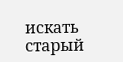искать старый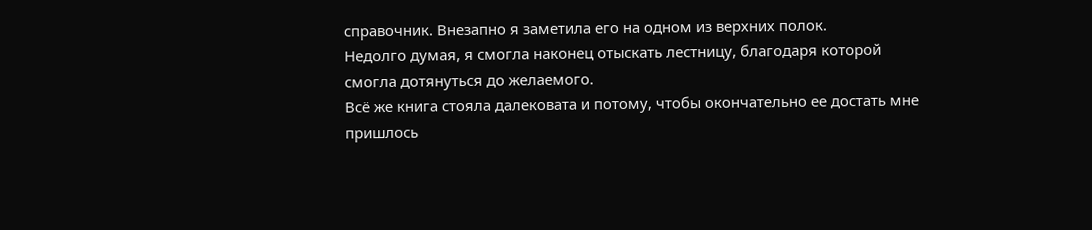справочник. Внезапно я заметила его на одном из верхних полок.
Недолго думая, я смогла наконец отыскать лестницу, благодаря которой смогла дотянуться до желаемого.
Всё же книга стояла далековата и потому, чтобы окончательно ее достать мне пришлось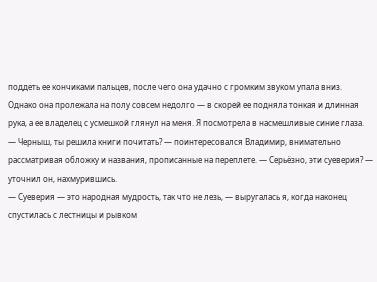поддеть ее кончиками пальцев, после чего она удачно с громким звуком упала вниз.
Однако она пролежала на полу совсем недолго — в скорей ее подняла тонкая и длинная рука, а ее владелец с усмешкой глянул на меня. Я посмотрела в насмешливые синие глаза.
— Черныш, ты решила книги почитать? — поинтересовался Владимир, внимательно рассматривая обложку и названия, прописанные на переплете. — Серьёзно, эти суеверия? — уточнил он, нахмурившись.
— Суеверия — это народная мудрость, так что не лезь, — выругалась я, когда наконец спустилась с лестницы и рывком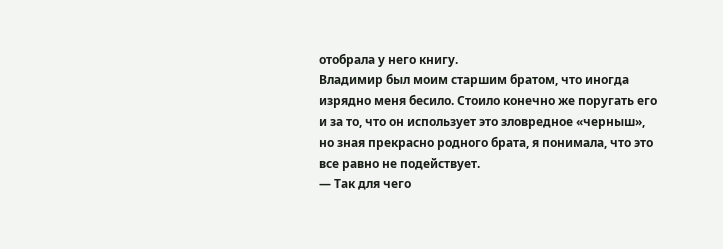отобрала у него книгу.
Владимир был моим старшим братом, что иногда изрядно меня бесило. Стоило конечно же поругать его и за то, что он использует это зловредное «черныш», но зная прекрасно родного брата, я понимала, что это все равно не подействует.
— Так для чего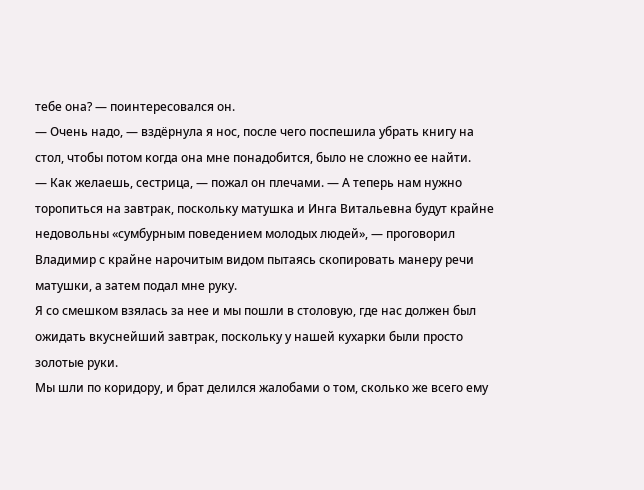тебе она? — поинтересовался он.
— Очень надо, — вздёрнула я нос, после чего поспешила убрать книгу на стол, чтобы потом когда она мне понадобится, было не сложно ее найти.
— Как желаешь, сестрица, — пожал он плечами. — А теперь нам нужно торопиться на завтрак, поскольку матушка и Инга Витальевна будут крайне недовольны «сумбурным поведением молодых людей», — проговорил Владимир с крайне нарочитым видом пытаясь скопировать манеру речи матушки, а затем подал мне руку.
Я со смешком взялась за нее и мы пошли в столовую, где нас должен был ожидать вкуснейший завтрак, поскольку у нашей кухарки были просто золотые руки.
Мы шли по коридору, и брат делился жалобами о том, сколько же всего ему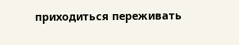приходиться переживать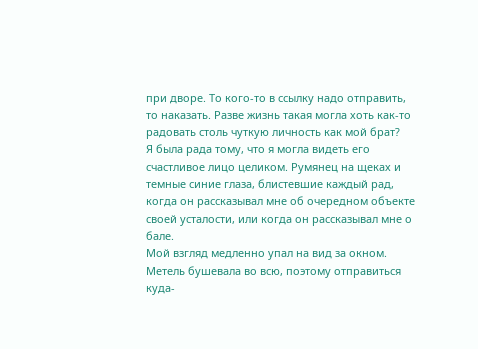при дворе. То кого-то в ссылку надо отправить, то наказать. Разве жизнь такая могла хоть как-то радовать столь чуткую личность как мой брат?
Я была рада тому, что я могла видеть его счастливое лицо целиком. Румянец на щеках и темные синие глаза, блистевшие каждый рад, когда он рассказывал мне об очередном объекте своей усталости, или когда он рассказывал мне о бале.
Мой взгляд медленно упал на вид за окном. Метель бушевала во всю, поэтому отправиться куда-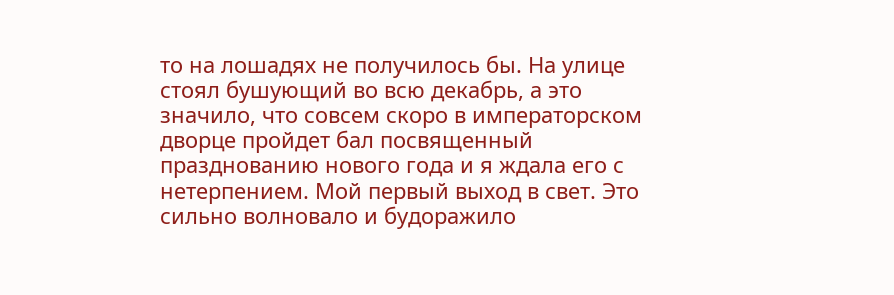то на лошадях не получилось бы. На улице стоял бушующий во всю декабрь, а это значило, что совсем скоро в императорском дворце пройдет бал посвященный празднованию нового года и я ждала его с нетерпением. Мой первый выход в свет. Это сильно волновало и будоражило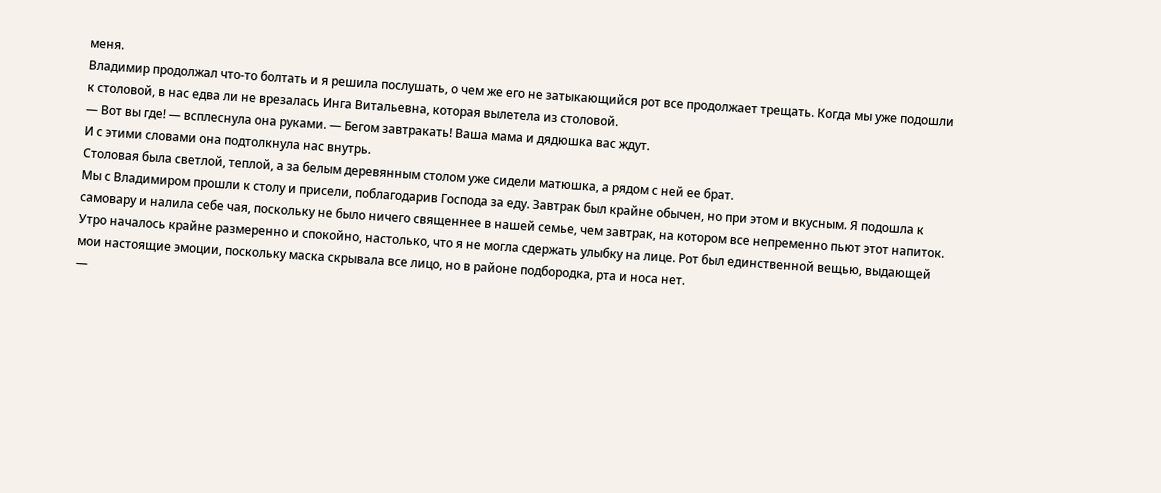меня.
Владимир продолжал что-то болтать и я решила послушать, о чем же его не затыкающийся рот все продолжает трещать. Когда мы уже подошли к столовой, в нас едва ли не врезалась Инга Витальевна, которая вылетела из столовой.
— Вот вы где! — всплеснула она руками. — Бегом завтракать! Ваша мама и дядюшка вас ждут.
И с этими словами она подтолкнула нас внутрь.
Столовая была светлой, теплой, а за белым деревянным столом уже сидели матюшка, а рядом с ней ее брат.
Мы с Владимиром прошли к столу и присели, поблагодарив Господа за еду. Завтрак был крайне обычен, но при этом и вкусным. Я подошла к самовару и налила себе чая, поскольку не было ничего священнее в нашей семье, чем завтрак, на котором все непременно пьют этот напиток.
Утро началось крайне размеренно и спокойно, настолько, что я не могла сдержать улыбку на лице. Рот был единственной вещью, выдающей мои настоящие эмоции, поскольку маска скрывала все лицо, но в районе подбородка, рта и носа нет.
—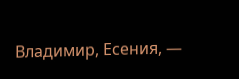Владимир, Есения, —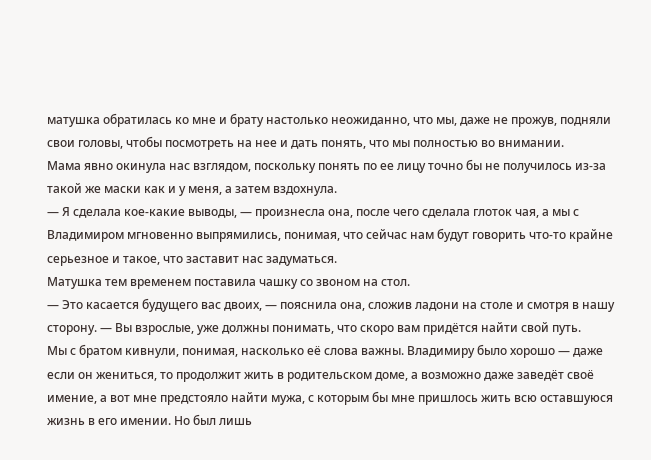матушка обратилась ко мне и брату настолько неожиданно, что мы, даже не прожув, подняли свои головы, чтобы посмотреть на нее и дать понять, что мы полностью во внимании.
Мама явно окинула нас взглядом, поскольку понять по ее лицу точно бы не получилось из-за такой же маски как и у меня, а затем вздохнула.
— Я сделала кое-какие выводы, — произнесла она, после чего сделала глоток чая, а мы с Владимиром мгновенно выпрямились, понимая, что сейчас нам будут говорить что-то крайне серьезное и такое, что заставит нас задуматься.
Матушка тем временем поставила чашку со звоном на стол.
— Это касается будущего вас двоих, — пояснила она, сложив ладони на столе и смотря в нашу сторону. — Вы взрослые, уже должны понимать, что скоро вам придётся найти свой путь.
Мы с братом кивнули, понимая, насколько её слова важны. Владимиру было хорошо — даже если он жениться, то продолжит жить в родительском доме, а возможно даже заведёт своё имение, а вот мне предстояло найти мужа, с которым бы мне пришлось жить всю оставшуюся жизнь в его имении. Но был лишь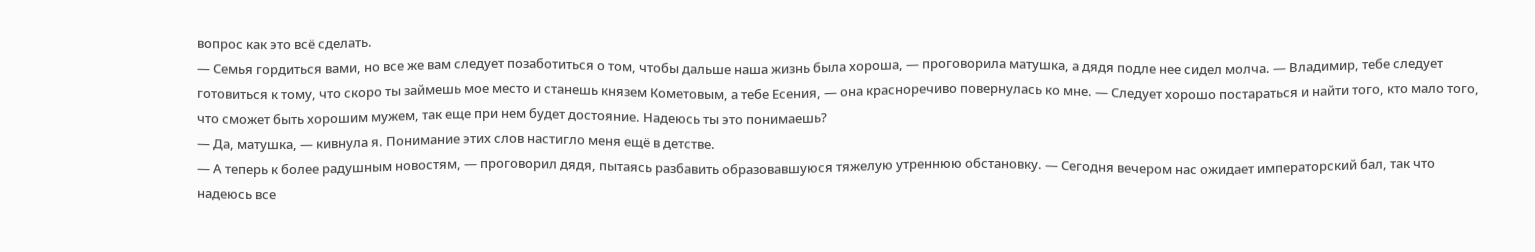вопрос как это всё сделать.
— Семья гордиться вами, но все же вам следует позаботиться о том, чтобы дальше наша жизнь была хороша, — проговорила матушка, а дядя подле нее сидел молча. — Владимир, тебе следует готовиться к тому, что скоро ты займешь мое место и станешь князем Кометовым, а тебе Есения, — она красноречиво повернулась ко мне. — Следует хорошо постараться и найти того, кто мало того, что сможет быть хорошим мужем, так еще при нем будет достояние. Надеюсь ты это понимаешь?
— Да, матушка, — кивнула я. Понимание этих слов настигло меня ещё в детстве.
— А теперь к более радушным новостям, — проговорил дядя, пытаясь разбавить образовавшуюся тяжелую утреннюю обстановку. — Сегодня вечером нас ожидает императорский бал, так что надеюсь все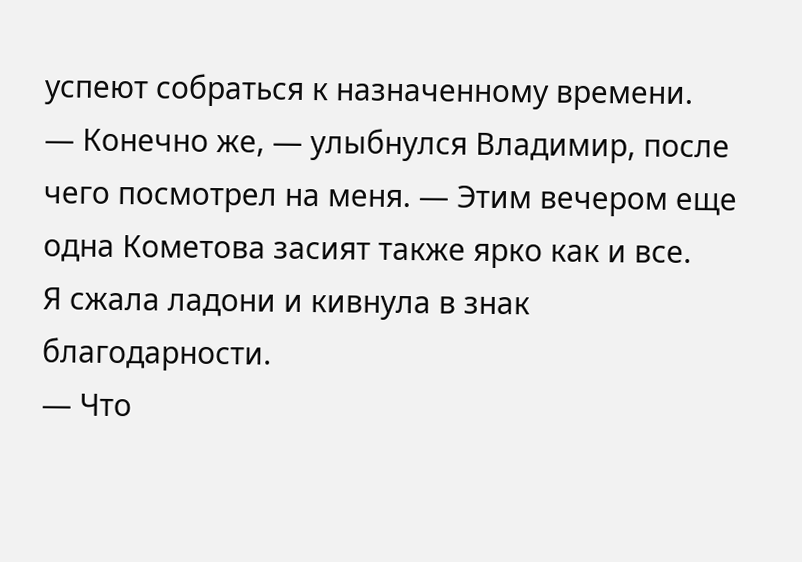успеют собраться к назначенному времени.
— Конечно же, — улыбнулся Владимир, после чего посмотрел на меня. — Этим вечером еще одна Кометова засият также ярко как и все.
Я сжала ладони и кивнула в знак благодарности.
— Что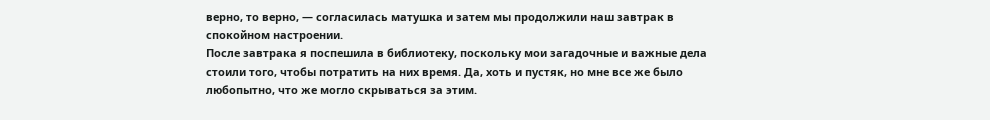верно, то верно, — согласилась матушка и затем мы продолжили наш завтрак в спокойном настроении.
После завтрака я поспешила в библиотеку, поскольку мои загадочные и важные дела стоили того, чтобы потратить на них время. Да, хоть и пустяк, но мне все же было любопытно, что же могло скрываться за этим.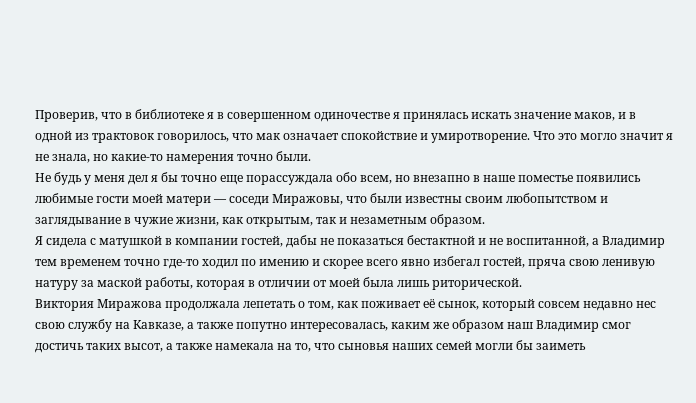Проверив, что в библиотеке я в совершенном одиночестве я принялась искать значение маков, и в одной из трактовок говорилось, что мак означает спокойствие и умиротворение. Что это могло значит я не знала, но какие-то намерения точно были.
Не будь у меня дел я бы точно еще порассуждала обо всем, но внезапно в наше поместье появились любимые гости моей матери — соседи Миражовы, что были известны своим любопытством и заглядывание в чужие жизни, как открытым, так и незаметным образом.
Я сидела с матушкой в компании гостей, дабы не показаться бестактной и не воспитанной, а Владимир тем временем точно где-то ходил по имению и скорее всего явно избегал гостей, пряча свою ленивую натуру за маской работы, которая в отличии от моей была лишь риторической.
Виктория Миражова продолжала лепетать о том, как поживает её сынок, который совсем недавно нес свою службу на Кавказе, а также попутно интересовалась, каким же образом наш Владимир смог достичь таких высот, а также намекала на то, что сыновья наших семей могли бы заиметь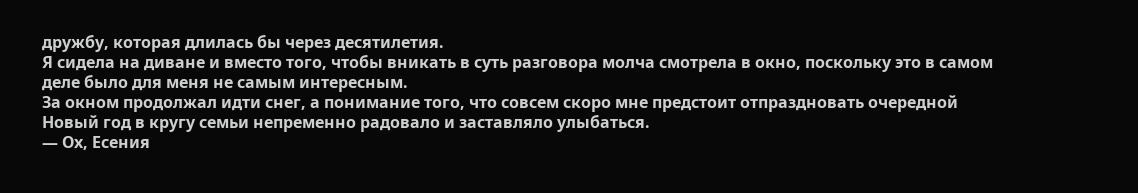дружбу, которая длилась бы через десятилетия.
Я сидела на диване и вместо того, чтобы вникать в суть разговора молча смотрела в окно, поскольку это в самом деле было для меня не самым интересным.
За окном продолжал идти снег, а понимание того, что совсем скоро мне предстоит отпраздновать очередной Новый год в кругу семьи непременно радовало и заставляло улыбаться.
— Ох, Есения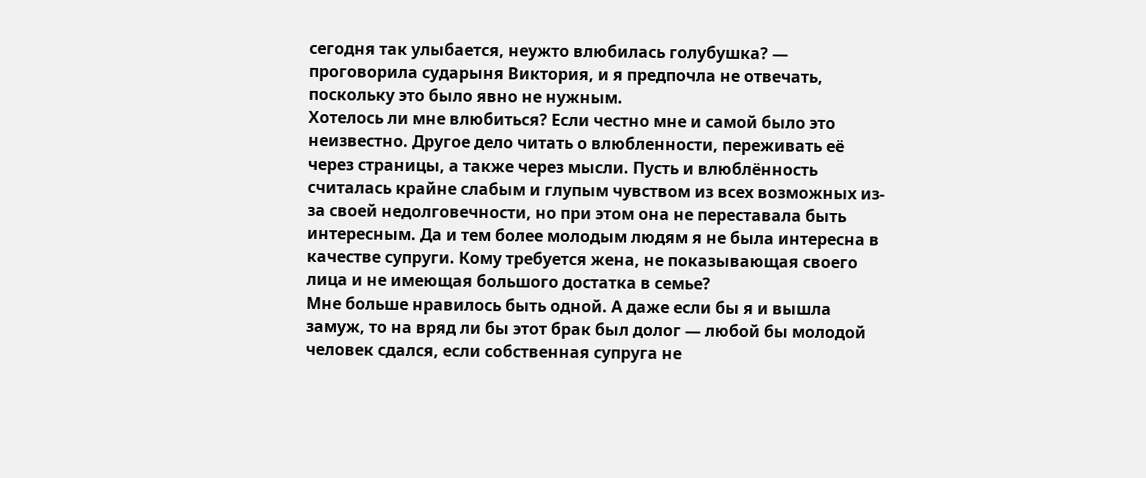сегодня так улыбается, неужто влюбилась голубушка? — проговорила сударыня Виктория, и я предпочла не отвечать, поскольку это было явно не нужным.
Хотелось ли мне влюбиться? Если честно мне и самой было это неизвестно. Другое дело читать о влюбленности, переживать её через страницы, а также через мысли. Пусть и влюблённость считалась крайне слабым и глупым чувством из всех возможных из-за своей недолговечности, но при этом она не переставала быть интересным. Да и тем более молодым людям я не была интересна в качестве супруги. Кому требуется жена, не показывающая своего лица и не имеющая большого достатка в семье?
Мне больше нравилось быть одной. А даже если бы я и вышла замуж, то на вряд ли бы этот брак был долог — любой бы молодой человек сдался, если собственная супруга не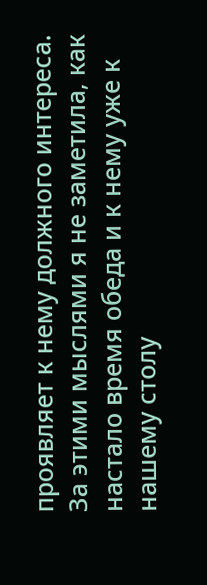проявляет к нему должного интереса.
За этими мыслями я не заметила, как настало время обеда и к нему уже к нашему столу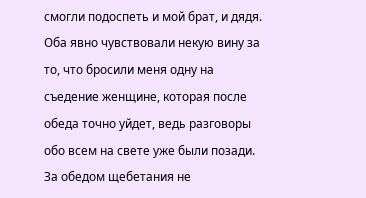смогли подоспеть и мой брат, и дядя. Оба явно чувствовали некую вину за то, что бросили меня одну на съедение женщине, которая после обеда точно уйдет, ведь разговоры обо всем на свете уже были позади.
За обедом щебетания не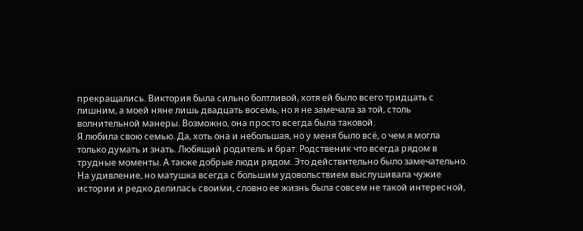прекращались. Виктория была сильно болтливой, хотя ей было всего тридцать с лишним, а моей няне лишь двадцать восемь, но я не замечала за той, столь волнительной манеры. Возможно, она просто всегда была таковой.
Я любила свою семью. Да, хоть она и небольшая, но у меня было всё, о чем я могла только думать и знать. Любящий родитель и брат. Родственик что всегда рядом в трудные моменты. А также добрые люди рядом. Это действительно было замечательно.
На удивление, но матушка всегда с большим удовольствием выслушивала чужие истории и редко делилась своими, словно ее жизнь была совсем не такой интересной,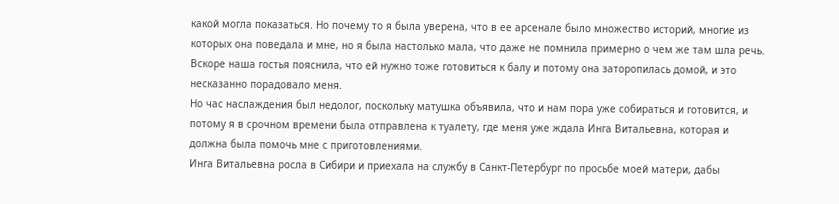какой могла показаться. Но почему то я была уверена, что в ее арсенале было множество историй, многие из которых она поведала и мне, но я была настолько мала, что даже не помнила примерно о чем же там шла речь.
Вскоре наша гостья пояснила, что ей нужно тоже готовиться к балу и потому она заторопилась домой, и это несказанно порадовало меня.
Но час наслаждения был недолог, поскольку матушка объявила, что и нам пора уже собираться и готовится, и потому я в срочном времени была отправлена к туалету, где меня уже ждала Инга Витальевна, которая и должна была помочь мне с приготовлениями.
Инга Витальевна росла в Сибири и приехала на службу в Санкт-Петербург по просьбе моей матери, дабы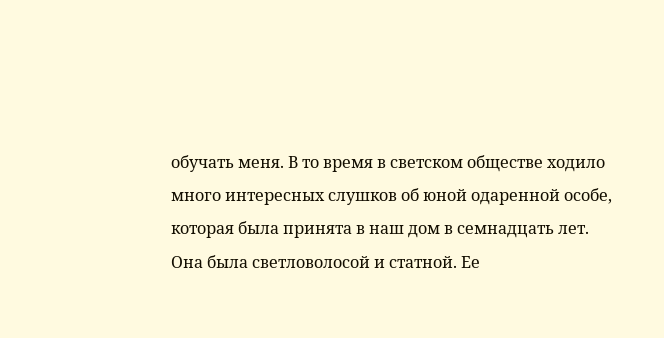обучать меня. В то время в светском обществе ходило много интересных слушков об юной одаренной особе, которая была принята в наш дом в семнадцать лет.
Она была светловолосой и статной. Ее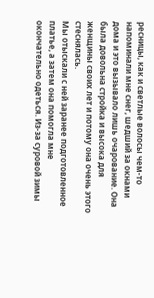ресницы, как и светлые волосы чем-то напоминали мне снег, шедший за окнами дома и это вызывало лишь очарование. Она была довольна стройка и высока для женщины своих лет и потому она очень этого стеснялась.
Мы отыскали с ней заранее подготовленное платье, а затем она помогла мне окончательно одеться. Из-за суровой зимы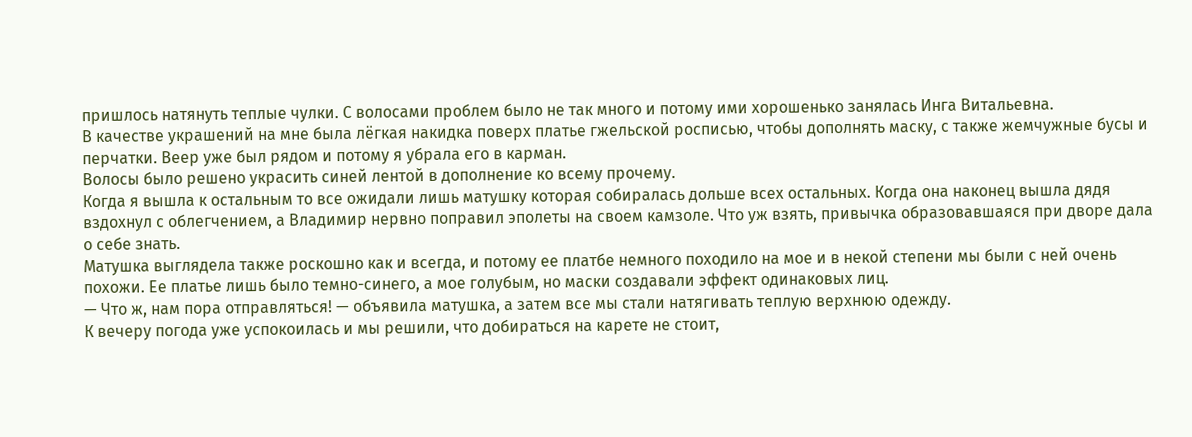пришлось натянуть теплые чулки. С волосами проблем было не так много и потому ими хорошенько занялась Инга Витальевна.
В качестве украшений на мне была лёгкая накидка поверх платье гжельской росписью, чтобы дополнять маску, с также жемчужные бусы и перчатки. Веер уже был рядом и потому я убрала его в карман.
Волосы было решено украсить синей лентой в дополнение ко всему прочему.
Когда я вышла к остальным то все ожидали лишь матушку которая собиралась дольше всех остальных. Когда она наконец вышла дядя вздохнул с облегчением, а Владимир нервно поправил эполеты на своем камзоле. Что уж взять, привычка образовавшаяся при дворе дала о себе знать.
Матушка выглядела также роскошно как и всегда, и потому ее платбе немного походило на мое и в некой степени мы были с ней очень похожи. Ее платье лишь было темно-синего, а мое голубым, но маски создавали эффект одинаковых лиц.
— Что ж, нам пора отправляться! — объявила матушка, а затем все мы стали натягивать теплую верхнюю одежду.
К вечеру погода уже успокоилась и мы решили, что добираться на карете не стоит,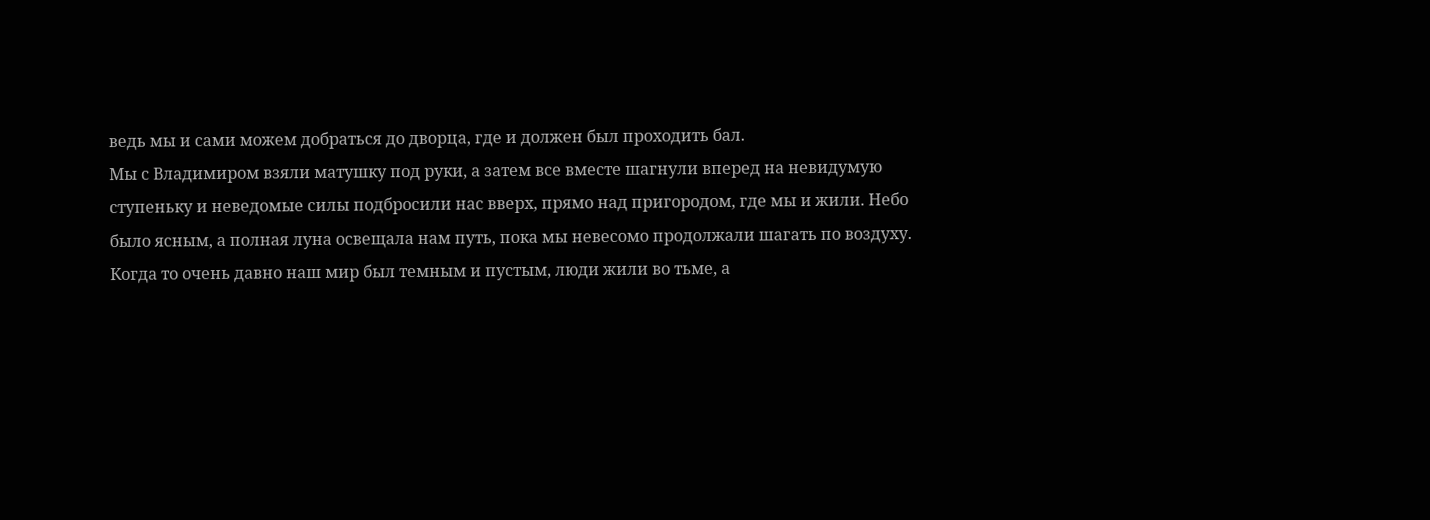ведь мы и сами можем добраться до дворца, где и должен был проходить бал.
Мы с Владимиром взяли матушку под руки, а затем все вместе шагнули вперед на невидумую ступеньку и неведомые силы подбросили нас вверх, прямо над пригородом, где мы и жили. Небо было ясным, а полная луна освещала нам путь, пока мы невесомо продолжали шагать по воздуху.
Когда то очень давно наш мир был темным и пустым, люди жили во тьме, а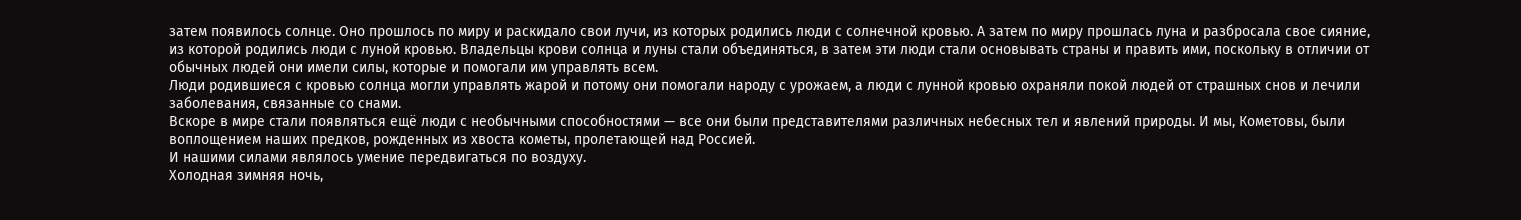затем появилось солнце. Оно прошлось по миру и раскидало свои лучи, из которых родились люди с солнечной кровью. А затем по миру прошлась луна и разбросала свое сияние, из которой родились люди с луной кровью. Владельцы крови солнца и луны стали объединяться, в затем эти люди стали основывать страны и править ими, поскольку в отличии от обычных людей они имели силы, которые и помогали им управлять всем.
Люди родившиеся с кровью солнца могли управлять жарой и потому они помогали народу с урожаем, а люди с лунной кровью охраняли покой людей от страшных снов и лечили заболевания, связанные со снами.
Вскоре в мире стали появляться ещё люди с необычными способностями — все они были представителями различных небесных тел и явлений природы. И мы, Кометовы, были воплощением наших предков, рожденных из хвоста кометы, пролетающей над Россией.
И нашими силами являлось умение передвигаться по воздуху.
Холодная зимняя ночь,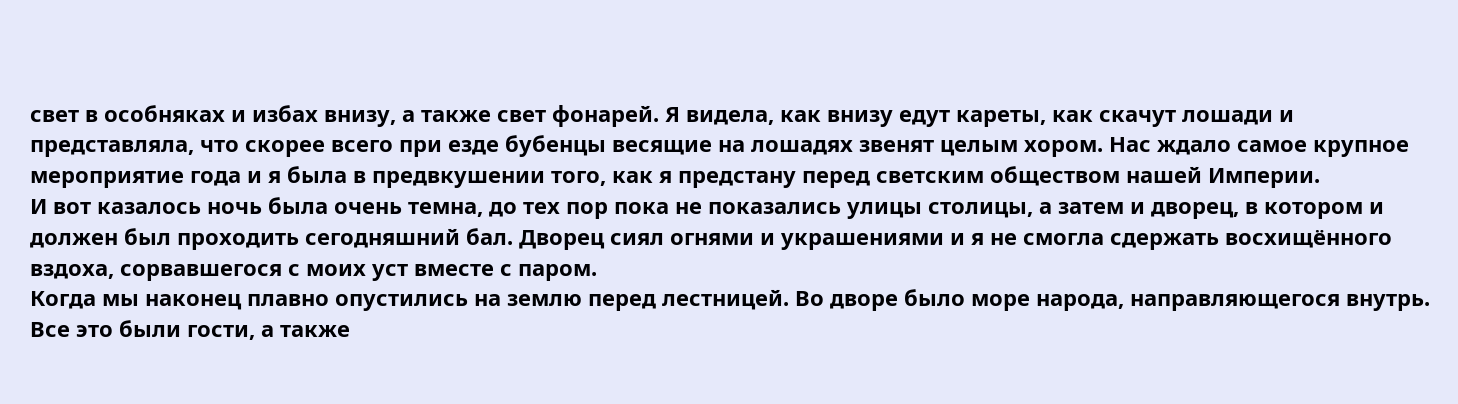свет в особняках и избах внизу, а также свет фонарей. Я видела, как внизу едут кареты, как скачут лошади и представляла, что скорее всего при езде бубенцы весящие на лошадях звенят целым хором. Нас ждало самое крупное мероприятие года и я была в предвкушении того, как я предстану перед светским обществом нашей Империи.
И вот казалось ночь была очень темна, до тех пор пока не показались улицы столицы, а затем и дворец, в котором и должен был проходить сегодняшний бал. Дворец сиял огнями и украшениями и я не смогла сдержать восхищённого вздоха, сорвавшегося с моих уст вместе с паром.
Когда мы наконец плавно опустились на землю перед лестницей. Во дворе было море народа, направляющегося внутрь. Все это были гости, а также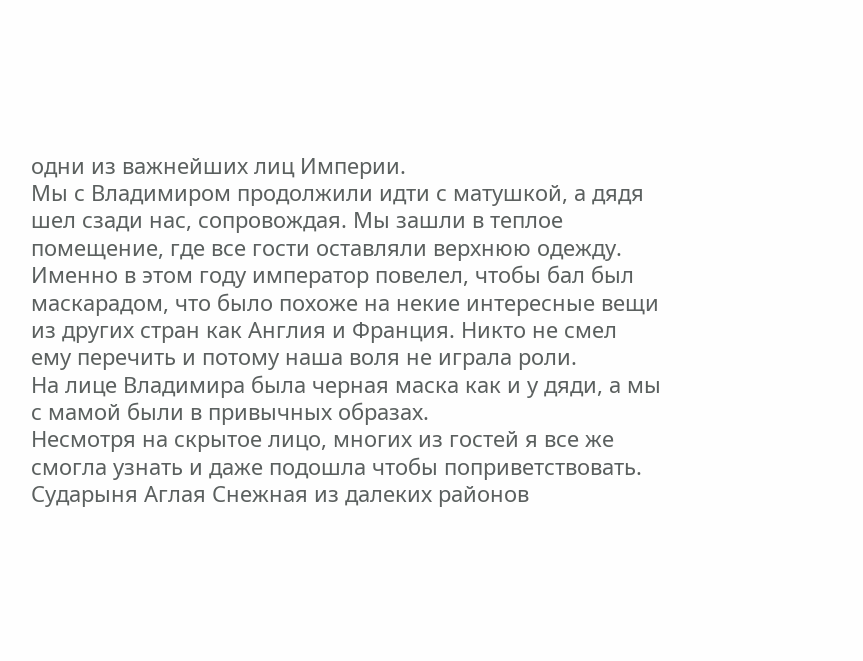одни из важнейших лиц Империи.
Мы с Владимиром продолжили идти с матушкой, а дядя шел сзади нас, сопровождая. Мы зашли в теплое помещение, где все гости оставляли верхнюю одежду.
Именно в этом году император повелел, чтобы бал был маскарадом, что было похоже на некие интересные вещи из других стран как Англия и Франция. Никто не смел ему перечить и потому наша воля не играла роли.
На лице Владимира была черная маска как и у дяди, а мы с мамой были в привычных образах.
Несмотря на скрытое лицо, многих из гостей я все же смогла узнать и даже подошла чтобы поприветствовать.
Сударыня Аглая Снежная из далеких районов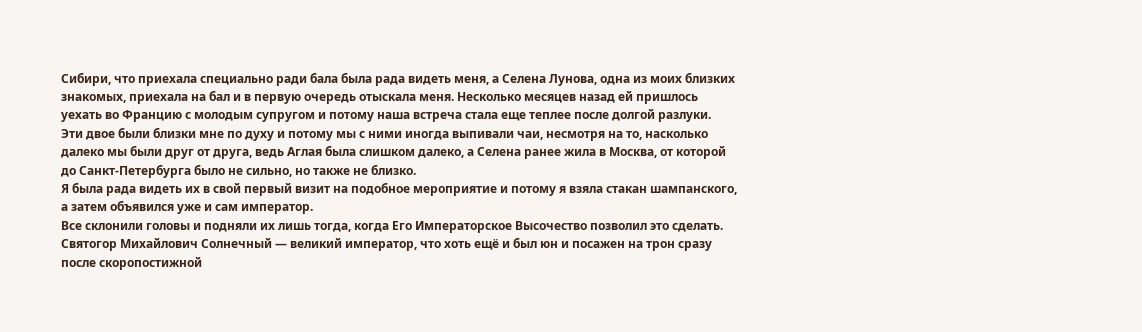Сибири, что приехала специально ради бала была рада видеть меня, а Селена Лунова, одна из моих близких знакомых, приехала на бал и в первую очередь отыскала меня. Несколько месяцев назад ей пришлось уехать во Францию с молодым супругом и потому наша встреча стала еще теплее после долгой разлуки.
Эти двое были близки мне по духу и потому мы с ними иногда выпивали чаи, несмотря на то, насколько далеко мы были друг от друга, ведь Аглая была слишком далеко, а Селена ранее жила в Москва, от которой до Санкт-Петербурга было не сильно, но также не близко.
Я была рада видеть их в свой первый визит на подобное мероприятие и потому я взяла стакан шампанского, а затем объявился уже и сам император.
Все склонили головы и подняли их лишь тогда, когда Его Императорское Высочество позволил это сделать.
Святогор Михайлович Солнечный — великий император, что хоть ещё и был юн и посажен на трон сразу после скоропостижной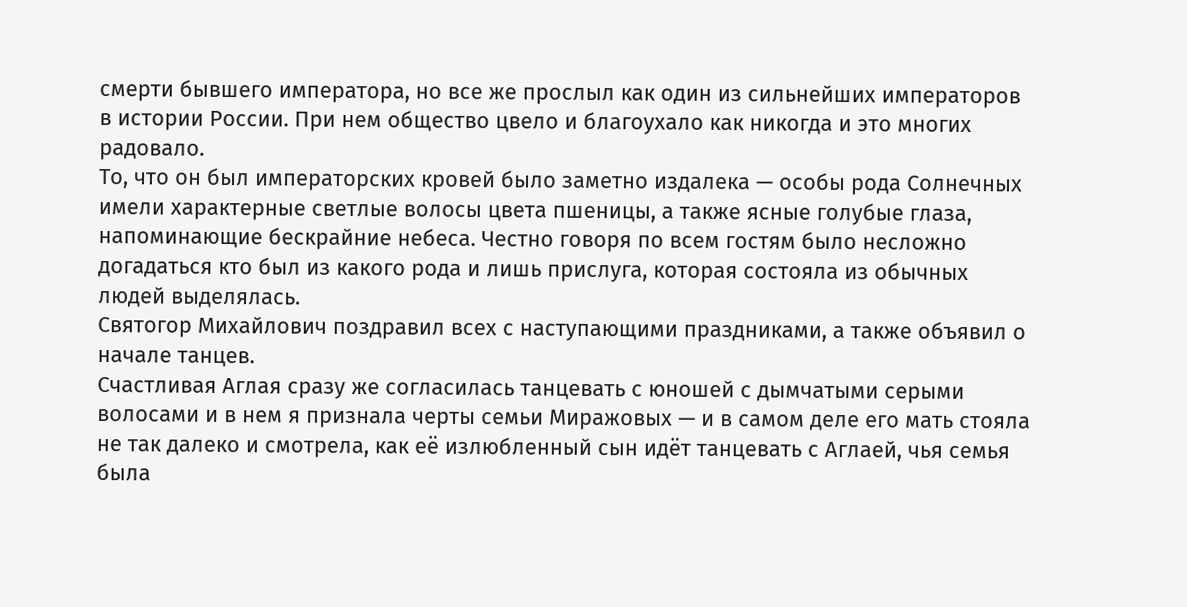смерти бывшего императора, но все же прослыл как один из сильнейших императоров в истории России. При нем общество цвело и благоухало как никогда и это многих радовало.
То, что он был императорских кровей было заметно издалека — особы рода Солнечных имели характерные светлые волосы цвета пшеницы, а также ясные голубые глаза, напоминающие бескрайние небеса. Честно говоря по всем гостям было несложно догадаться кто был из какого рода и лишь прислуга, которая состояла из обычных людей выделялась.
Святогор Михайлович поздравил всех с наступающими праздниками, а также объявил о начале танцев.
Счастливая Аглая сразу же согласилась танцевать с юношей с дымчатыми серыми волосами и в нем я признала черты семьи Миражовых — и в самом деле его мать стояла не так далеко и смотрела, как её излюбленный сын идёт танцевать с Аглаей, чья семья была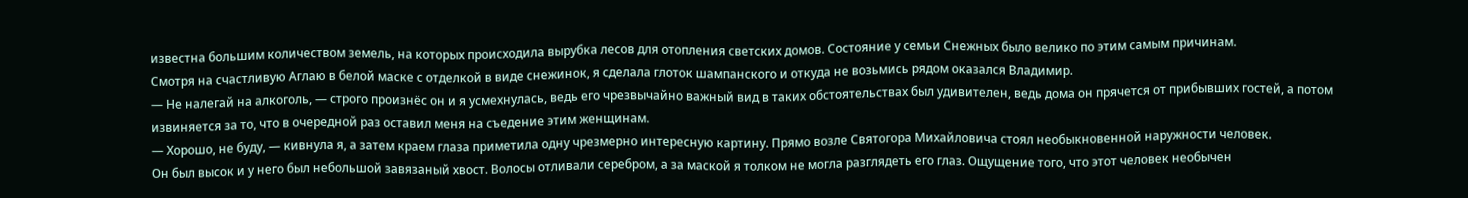известна большим количеством земель, на которых происходила вырубка лесов для отопления светских домов. Состояние у семьи Снежных было велико по этим самым причинам.
Смотря на счастливую Аглаю в белой маске с отделкой в виде снежинок, я сделала глоток шампанского и откуда не возьмись рядом оказался Владимир.
— Не налегай на алкоголь, — строго произнёс он и я усмехнулась, ведь его чрезвычайно важный вид в таких обстоятельствах был удивителен, ведь дома он прячется от прибывших гостей, а потом извиняется за то, что в очередной раз оставил меня на съедение этим женщинам.
— Хорошо, не буду, — кивнула я, а затем краем глаза приметила одну чрезмерно интересную картину. Прямо возле Святогора Михайловича стоял необыкновенной наружности человек.
Он был высок и у него был небольшой завязаный хвост. Волосы отливали серебром, а за маской я толком не могла разглядеть его глаз. Ощущение того, что этот человек необычен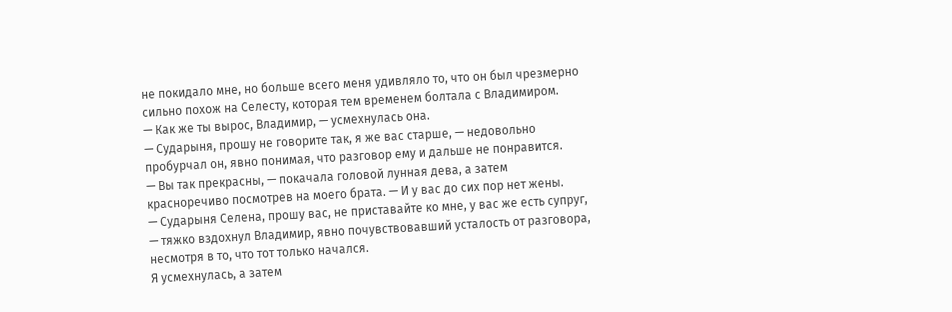не покидало мне, но больше всего меня удивляло то, что он был чрезмерно сильно похож на Селесту, которая тем временем болтала с Владимиром.
— Как же ты вырос, Владимир, — усмехнулась она.
— Сударыня, прошу не говорите так, я же вас старше, — недовольно пробурчал он, явно понимая, что разговор ему и дальше не понравится.
— Вы так прекрасны, — покачала головой лунная дева, а затем красноречиво посмотрев на моего брата. — И у вас до сих пор нет жены.
— Сударыня Селена, прошу вас, не приставайте ко мне, у вас же есть супруг, — тяжко вздохнул Владимир, явно почувствовавший усталость от разговора, несмотря в то, что тот только начался.
Я усмехнулась, а затем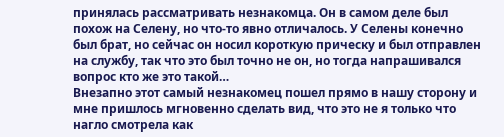принялась рассматривать незнакомца. Он в самом деле был похож на Селену, но что-то явно отличалось. У Селены конечно был брат, но сейчас он носил короткую прическу и был отправлен на службу, так что это был точно не он, но тогда напрашивался вопрос кто же это такой…
Внезапно этот самый незнакомец пошел прямо в нашу сторону и мне пришлось мгновенно сделать вид, что это не я только что нагло смотрела как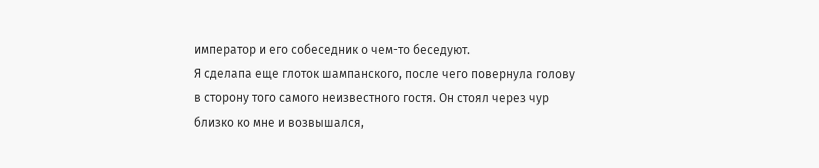император и его собеседник о чем-то беседуют.
Я сделапа еще глоток шампанского, после чего повернула голову в сторону того самого неизвестного гостя. Он стоял через чур близко ко мне и возвышался,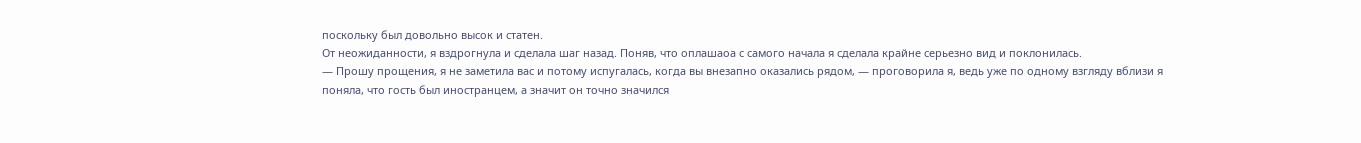поскольку был довольно высок и статен.
От неожиданности, я вздрогнула и сделала шаг назад. Поняв, что оплашаоа с самого начала я сделала крайне серьезно вид и поклонилась.
— Прошу прощения, я не заметила вас и потому испугалась, когда вы внезапно оказались рядом, — проговорила я, ведь уже по одному взгляду вблизи я поняла, что гость был иностранцем, а значит он точно значился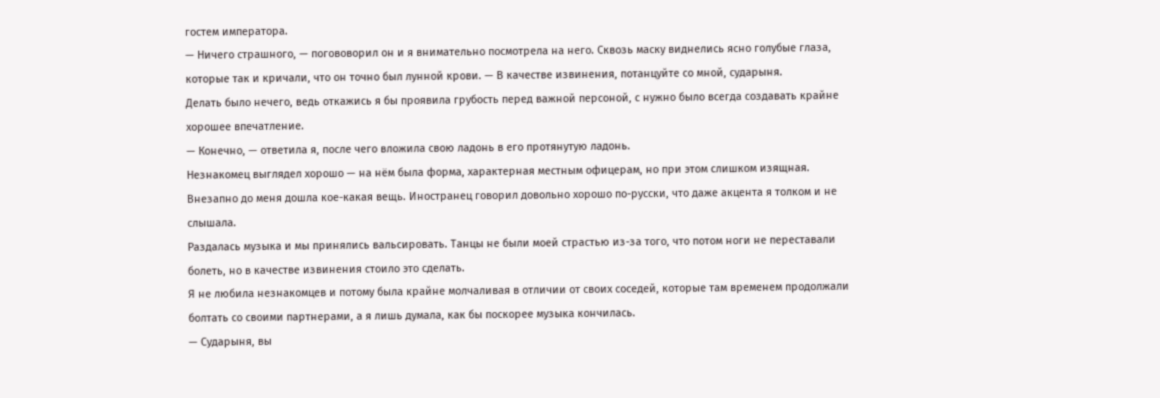гостем императора.
— Ничего страшного, — погововорил он и я внимательно посмотрела на него. Сквозь маску виднелись ясно голубые глаза, которые так и кричали, что он точно был лунной крови. — В качестве извинения, потанцуйте со мной, сударыня.
Делать было нечего, ведь откажись я бы проявила грубость перед важной персоной, с нужно было всегда создавать крайне хорошее впечатление.
— Конечно, — ответила я, после чего вложила свою ладонь в его протянутую ладонь.
Незнакомец выглядел хорошо — на нём была форма, характерная местным офицерам, но при этом слишком изящная. Внезапно до меня дошла кое-какая вещь. Иностранец говорил довольно хорошо по-русски, что даже акцента я толком и не слышала.
Раздалась музыка и мы принялись вальсировать. Танцы не были моей страстью из-за того, что потом ноги не переставали болеть, но в качестве извинения стоило это сделать.
Я не любила незнакомцев и потому была крайне молчаливая в отличии от своих соседей, которые там временем продолжали болтать со своими партнерами, а я лишь думала, как бы поскорее музыка кончилась.
— Сударыня, вы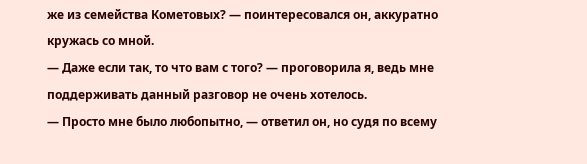же из семейства Кометовых? — поинтересовался он, аккуратно кружась со мной.
— Даже если так, то что вам с того? — проговорила я, ведь мне поддерживать данный разговор не очень хотелось.
— Просто мне было любопытно, — ответил он, но судя по всему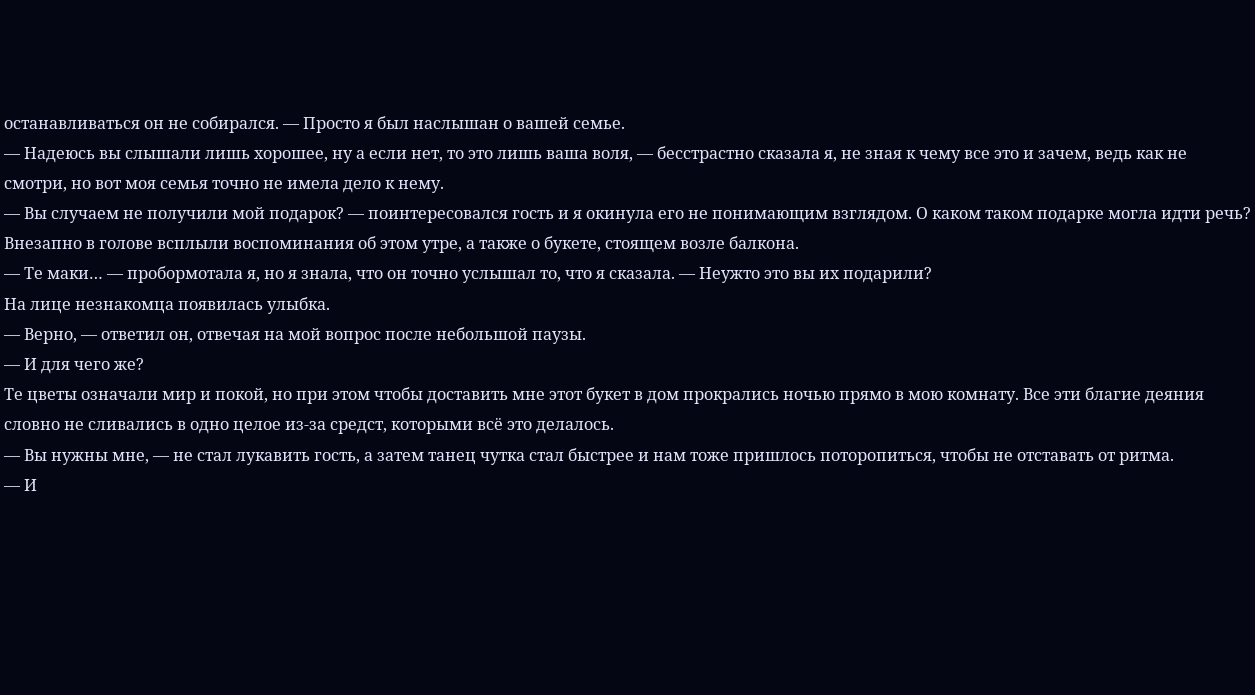останавливаться он не собирался. — Просто я был наслышан о вашей семье.
— Надеюсь вы слышали лишь хорошее, ну а если нет, то это лишь ваша воля, — бесстрастно сказала я, не зная к чему все это и зачем, ведь как не смотри, но вот моя семья точно не имела дело к нему.
— Вы случаем не получили мой подарок? — поинтересовался гость и я окинула его не понимающим взглядом. О каком таком подарке могла идти речь?
Внезапно в голове всплыли воспоминания об этом утре, а также о букете, стоящем возле балкона.
— Те маки… — пробормотала я, но я знала, что он точно услышал то, что я сказала. — Неужто это вы их подарили?
На лице незнакомца появилась улыбка.
— Верно, — ответил он, отвечая на мой вопрос после небольшой паузы.
— И для чего же?
Те цветы означали мир и покой, но при этом чтобы доставить мне этот букет в дом прокрались ночью прямо в мою комнату. Все эти благие деяния словно не сливались в одно целое из-за средст, которыми всё это делалось.
— Вы нужны мне, — не стал лукавить гость, а затем танец чутка стал быстрее и нам тоже пришлось поторопиться, чтобы не отставать от ритма.
— И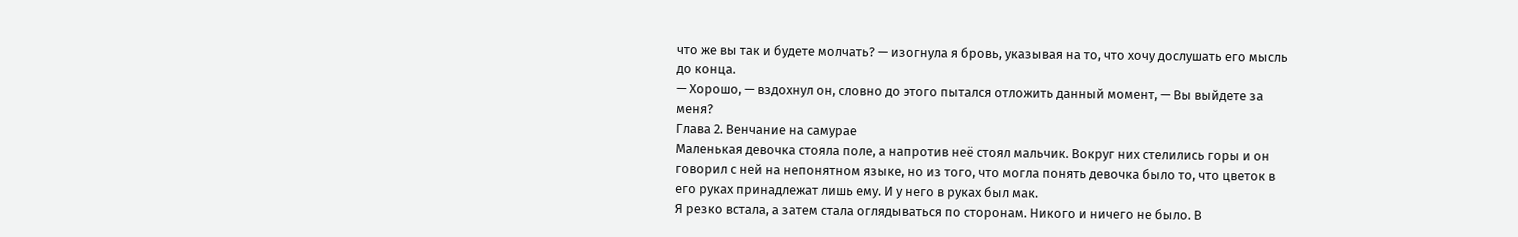что же вы так и будете молчать? — изогнула я бровь, указывая на то, что хочу дослушать его мысль до конца.
— Хорошо, — вздохнул он, словно до этого пытался отложить данный момент, — Вы выйдете за меня?
Глава 2. Венчание на самурае
Маленькая девочка стояла поле, а напротив неё стоял мальчик. Вокруг них стелились горы и он говорил с ней на непонятном языке, но из того, что могла понять девочка было то, что цветок в его руках принадлежат лишь ему. И у него в руках был мак.
Я резко встала, а затем стала оглядываться по сторонам. Никого и ничего не было. В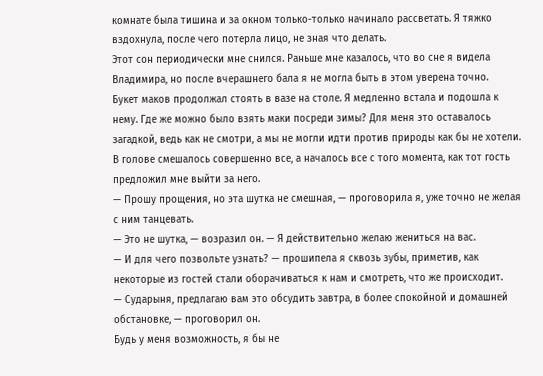комнате была тишина и за окном только-только начинало рассветать. Я тяжко вздохнула, после чего потерла лицо, не зная что делать.
Этот сон периодически мне снился. Раньше мне казалось, что во сне я видела Владимира, но после вчерашнего бала я не могла быть в этом уверена точно.
Букет маков продолжал стоять в вазе на столе. Я медленно встала и подошла к нему. Где же можно было взять маки посреди зимы? Для меня это оставалось загадкой, ведь как не смотри, а мы не могли идти против природы как бы не хотели.
В голове смешалось совершенно все, а началось все с того момента, как тот гость предложил мне выйти за него.
— Прошу прощения, но эта шутка не смешная, — проговорила я, уже точно не желая с ним танцевать.
— Это не шутка, — возразил он. — Я действительно желаю жениться на вас.
— И для чего позвольте узнать? — прошипела я сквозь зубы, приметив, как некоторые из гостей стали оборачиваться к нам и смотреть, что же происходит.
— Сударыня, предлагаю вам это обсудить завтра, в более спокойной и домашней обстановке, — проговорил он.
Будь у меня возможность, я бы не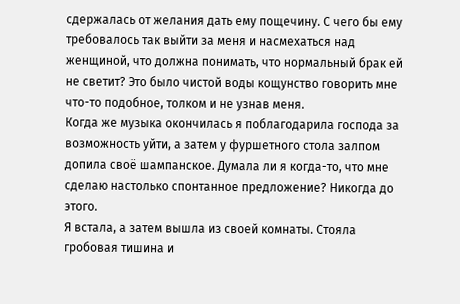сдержалась от желания дать ему пощечину. С чего бы ему требовалось так выйти за меня и насмехаться над женщиной, что должна понимать, что нормальный брак ей не светит? Это было чистой воды кощунство говорить мне что-то подобное, толком и не узнав меня.
Когда же музыка окончилась я поблагодарила господа за возможность уйти, а затем у фуршетного стола залпом допила своё шампанское. Думала ли я когда-то, что мне сделаю настолько спонтанное предложение? Никогда до этого.
Я встала, а затем вышла из своей комнаты. Стояла гробовая тишина и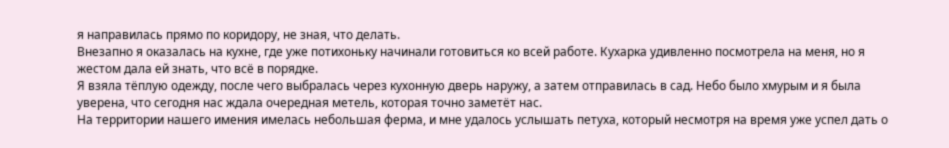я направилась прямо по коридору, не зная, что делать.
Внезапно я оказалась на кухне, где уже потихоньку начинали готовиться ко всей работе. Кухарка удивленно посмотрела на меня, но я жестом дала ей знать, что всё в порядке.
Я взяла тёплую одежду, после чего выбралась через кухонную дверь наружу, а затем отправилась в сад. Небо было хмурым и я была уверена, что сегодня нас ждала очередная метель, которая точно заметёт нас.
На территории нашего имения имелась небольшая ферма, и мне удалось услышать петуха, который несмотря на время уже успел дать о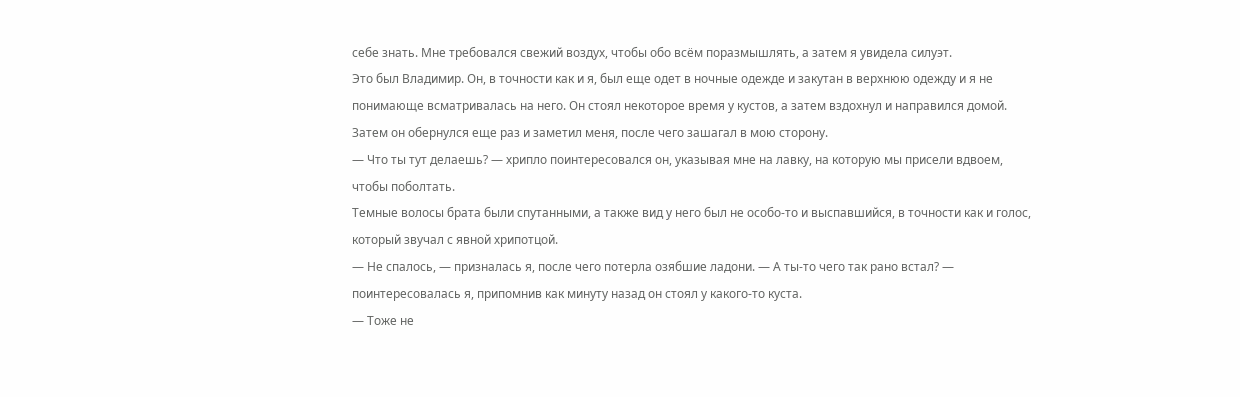себе знать. Мне требовался свежий воздух, чтобы обо всём поразмышлять, а затем я увидела силуэт.
Это был Владимир. Он, в точности как и я, был еще одет в ночные одежде и закутан в верхнюю одежду и я не понимающе всматривалась на него. Он стоял некоторое время у кустов, а затем вздохнул и направился домой. Затем он обернулся еще раз и заметил меня, после чего зашагал в мою сторону.
— Что ты тут делаешь? — хрипло поинтересовался он, указывая мне на лавку, на которую мы присели вдвоем, чтобы поболтать.
Темные волосы брата были спутанными, а также вид у него был не особо-то и выспавшийся, в точности как и голос, который звучал с явной хрипотцой.
— Не спалось, — призналась я, после чего потерла озябшие ладони. — А ты-то чего так рано встал? — поинтересовалась я, припомнив как минуту назад он стоял у какого-то куста.
— Тоже не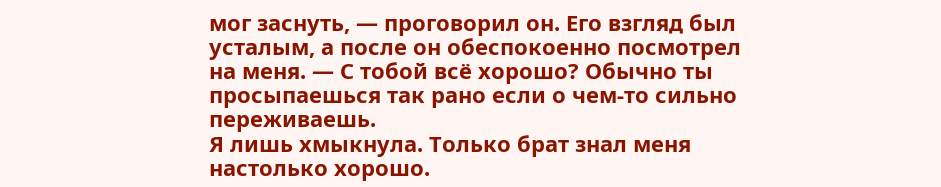мог заснуть, — проговорил он. Его взгляд был усталым, а после он обеспокоенно посмотрел на меня. — С тобой всё хорошо? Обычно ты просыпаешься так рано если о чем-то сильно переживаешь.
Я лишь хмыкнула. Только брат знал меня настолько хорошо.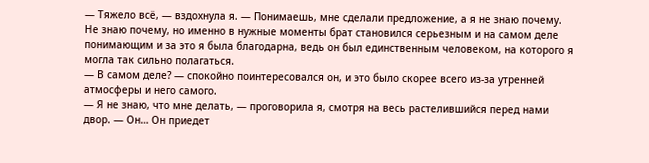— Тяжело всё, — вздохнула я. — Понимаешь, мне сделали предложение, а я не знаю почему.
Не знаю почему, но именно в нужные моменты брат становился серьезным и на самом деле понимающим и за это я была благодарна, ведь он был единственным человеком, на которого я могла так сильно полагаться.
— В самом деле? — спокойно поинтересовался он, и это было скорее всего из-за утренней атмосферы и него самого.
— Я не знаю, что мне делать, — проговорила я, смотря на весь растелившийся перед нами двор. — Он… Он приедет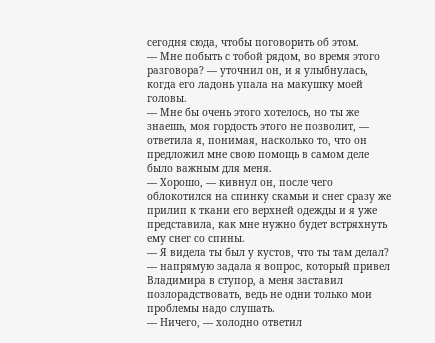сегодня сюда, чтобы поговорить об этом.
— Мне побыть с тобой рядом, во время этого разговора? — уточнил он, и я улыбнулась, когда его ладонь упала на макушку моей головы.
— Мне бы очень этого хотелось, но ты же знаешь, моя гордость этого не позволит, — ответила я, понимая, насколько то, что он предложил мне свою помощь в самом деле было важным для меня.
— Хорошо, — кивнул он, после чего облокотился на спинку скамьи и снег сразу же прилип к ткани его верхней одежды и я уже представила, как мне нужно будет встряхнуть ему снег со спины.
— Я видела ты был у кустов, что ты там делал? — напрямую задала я вопрос, который привел Владимира в ступор, а меня заставил позлорадствовать, ведь не одни только мои проблемы надо слушать.
— Ничего, — холодно ответил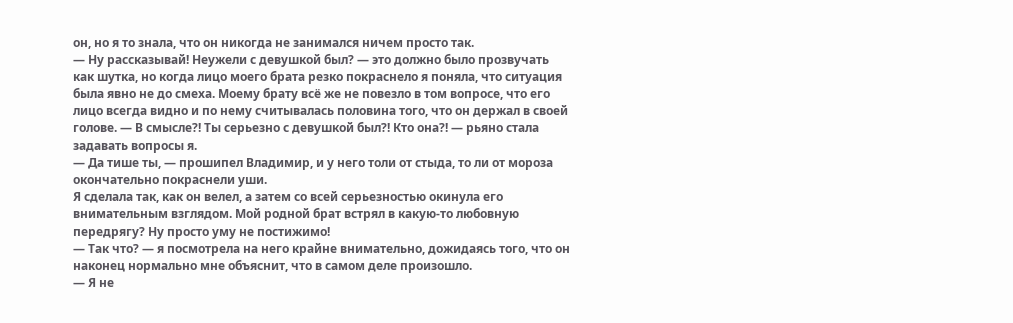он, но я то знала, что он никогда не занимался ничем просто так.
— Ну рассказывай! Неужели с девушкой был? — это должно было прозвучать как шутка, но когда лицо моего брата резко покраснело я поняла, что ситуация была явно не до смеха. Моему брату всё же не повезло в том вопросе, что его лицо всегда видно и по нему считывалась половина того, что он держал в своей голове. — В смысле?! Ты серьезно с девушкой был?! Кто она?! — рьяно стала задавать вопросы я.
— Да тише ты, — прошипел Владимир, и у него толи от стыда, то ли от мороза окончательно покраснели уши.
Я сделала так, как он велел, а затем со всей серьезностью окинула его внимательным взглядом. Мой родной брат встрял в какую-то любовную передрягу? Ну просто уму не постижимо!
— Так что? — я посмотрела на него крайне внимательно, дожидаясь того, что он наконец нормально мне объяснит, что в самом деле произошло.
— Я не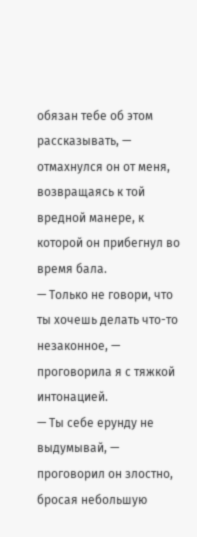обязан тебе об этом рассказывать, — отмахнулся он от меня, возвращаясь к той вредной манере, к которой он прибегнул во время бала.
— Только не говори, что ты хочешь делать что-то незаконное, — проговорила я с тяжкой интонацией.
— Ты себе ерунду не выдумывай, — проговорил он злостно, бросая небольшую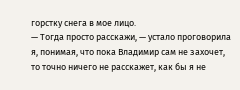горстку снега в мое лицо.
— Тогда просто расскажи, — устало проговорила я, понимая, что пока Владимир сам не захочет, то точно ничего не расскажет, как бы я не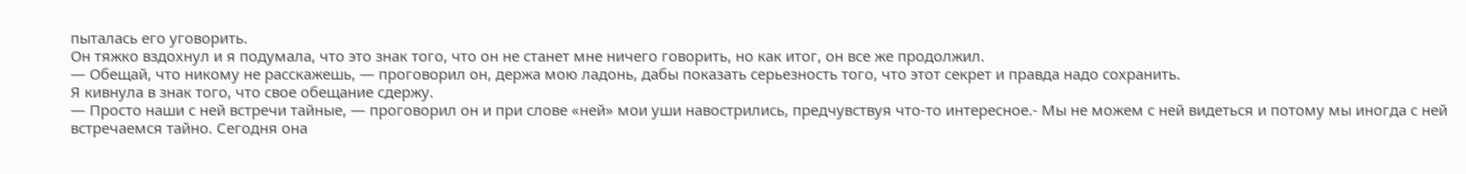пыталась его уговорить.
Он тяжко вздохнул и я подумала, что это знак того, что он не станет мне ничего говорить, но как итог, он все же продолжил.
— Обещай, что никому не расскажешь, — проговорил он, держа мою ладонь, дабы показать серьезность того, что этот секрет и правда надо сохранить.
Я кивнула в знак того, что свое обещание сдержу.
— Просто наши с ней встречи тайные, — проговорил он и при слове «ней» мои уши навострились, предчувствуя что-то интересное.- Мы не можем с ней видеться и потому мы иногда с ней встречаемся тайно. Сегодня она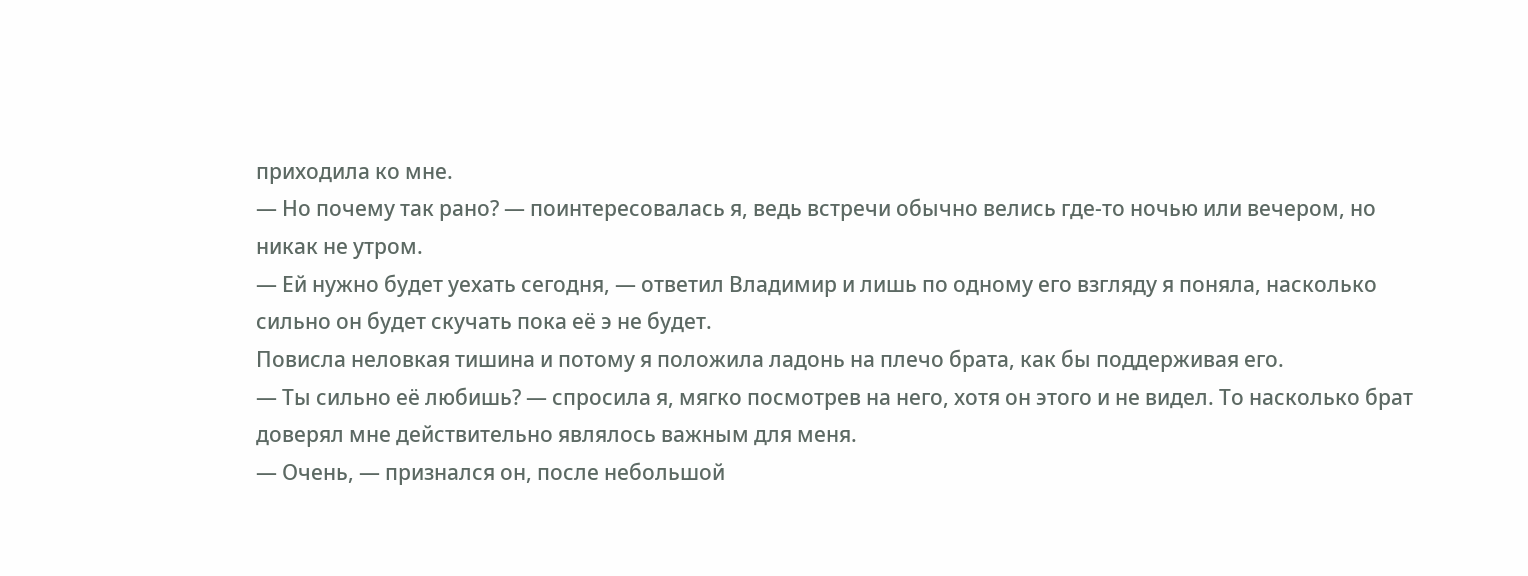приходила ко мне.
— Но почему так рано? — поинтересовалась я, ведь встречи обычно велись где-то ночью или вечером, но никак не утром.
— Ей нужно будет уехать сегодня, — ответил Владимир и лишь по одному его взгляду я поняла, насколько сильно он будет скучать пока её э не будет.
Повисла неловкая тишина и потому я положила ладонь на плечо брата, как бы поддерживая его.
— Ты сильно её любишь? — спросила я, мягко посмотрев на него, хотя он этого и не видел. То насколько брат доверял мне действительно являлось важным для меня.
— Очень, — признался он, после небольшой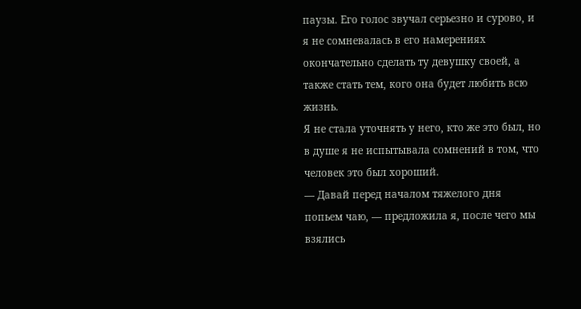паузы. Его голос звучал серьезно и сурово, и я не сомневалась в его намерениях окончательно сделать ту девушку своей, а также стать тем, кого она будет любить всю жизнь.
Я не стала уточнять у него, кто же это был, но в душе я не испытывала сомнений в том, что человек это был хороший.
— Давай перед началом тяжелого дня попьем чаю, — предложила я, после чего мы взялись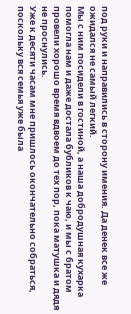под руки и направились в сторону имения. Да денек все же ожидался не самый легкий.
Мы с ним посидели в гостиной, а наша добродушная кухарка помогла нам и даже достала бубликов к чаю, и мы с братом провели хорошо время вдвоем до тех пор, пока матушка и дядя не проснулись.
Уже к десяти часам мне пришлось окончательно собраться, поскольку вся семья уже была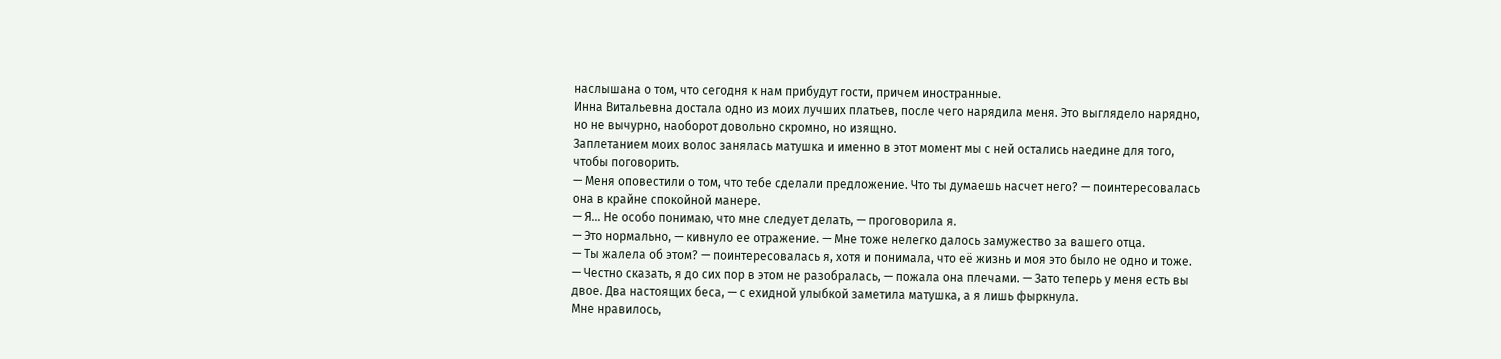наслышана о том, что сегодня к нам прибудут гости, причем иностранные.
Инна Витальевна достала одно из моих лучших платьев, после чего нарядила меня. Это выглядело нарядно, но не вычурно, наоборот довольно скромно, но изящно.
Заплетанием моих волос занялась матушка и именно в этот момент мы с ней остались наедине для того, чтобы поговорить.
— Меня оповестили о том, что тебе сделали предложение. Что ты думаешь насчет него? — поинтересовалась она в крайне спокойной манере.
— Я… Не особо понимаю, что мне следует делать, — проговорила я.
— Это нормально, — кивнуло ее отражение. — Мне тоже нелегко далось замужество за вашего отца.
— Ты жалела об этом? — поинтересовалась я, хотя и понимала, что её жизнь и моя это было не одно и тоже.
— Честно сказать, я до сих пор в этом не разобралась, — пожала она плечами. — Зато теперь у меня есть вы двое. Два настоящих беса, — с ехидной улыбкой заметила матушка, а я лишь фыркнула.
Мне нравилось,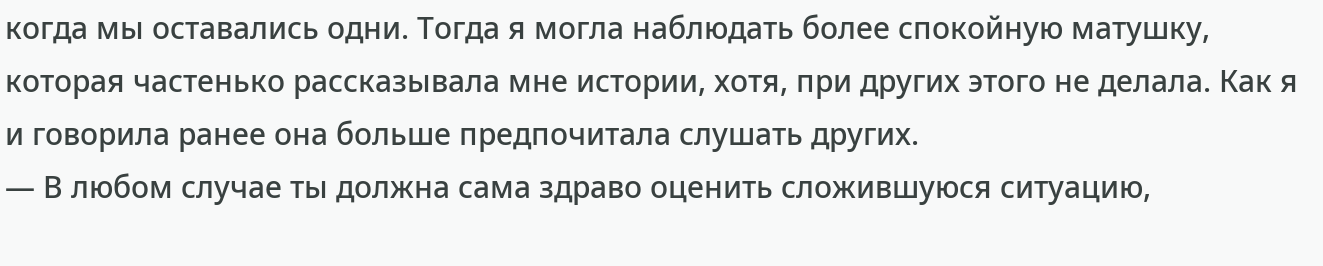когда мы оставались одни. Тогда я могла наблюдать более спокойную матушку, которая частенько рассказывала мне истории, хотя, при других этого не делала. Как я и говорила ранее она больше предпочитала слушать других.
— В любом случае ты должна сама здраво оценить сложившуюся ситуацию,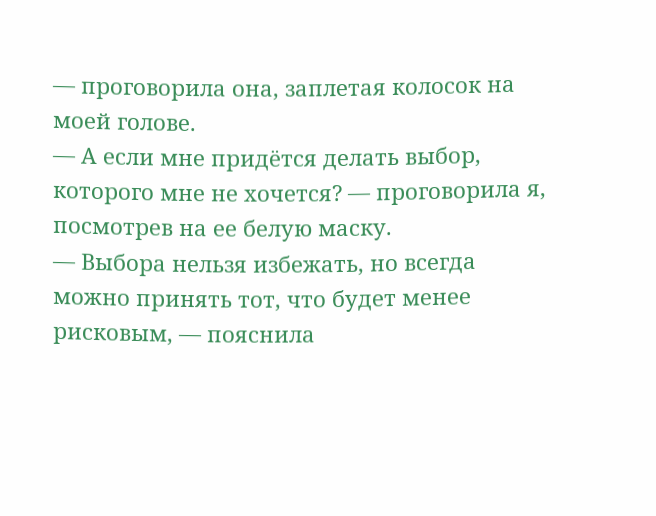— проговорила она, заплетая колосок на моей голове.
— А если мне придётся делать выбор, которого мне не хочется? — проговорила я, посмотрев на ее белую маску.
— Выбора нельзя избежать, но всегда можно принять тот, что будет менее рисковым, — пояснила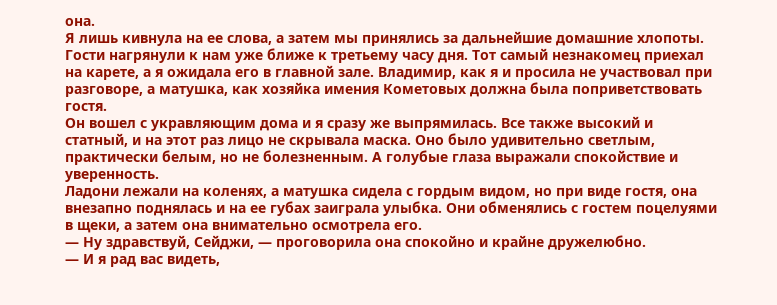она.
Я лишь кивнула на ее слова, а затем мы принялись за дальнейшие домашние хлопоты.
Гости нагрянули к нам уже ближе к третьему часу дня. Тот самый незнакомец приехал на карете, а я ожидала его в главной зале. Владимир, как я и просила не участвовал при разговоре, а матушка, как хозяйка имения Кометовых должна была поприветствовать гостя.
Он вошел с укравляющим дома и я сразу же выпрямилась. Все также высокий и статный, и на этот раз лицо не скрывала маска. Оно было удивительно светлым, практически белым, но не болезненным. А голубые глаза выражали спокойствие и уверенность.
Ладони лежали на коленях, а матушка сидела с гордым видом, но при виде гостя, она внезапно поднялась и на ее губах заиграла улыбка. Они обменялись с гостем поцелуями в щеки, а затем она внимательно осмотрела его.
— Ну здравствуй, Сейджи, — проговорила она спокойно и крайне дружелюбно.
— И я рад вас видеть,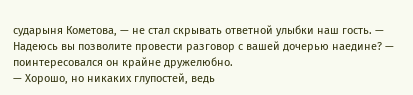сударыня Кометова, — не стал скрывать ответной улыбки наш гость. — Надеюсь вы позволите провести разговор с вашей дочерью наедине? — поинтересовался он крайне дружелюбно.
— Хорошо, но никаких глупостей, ведь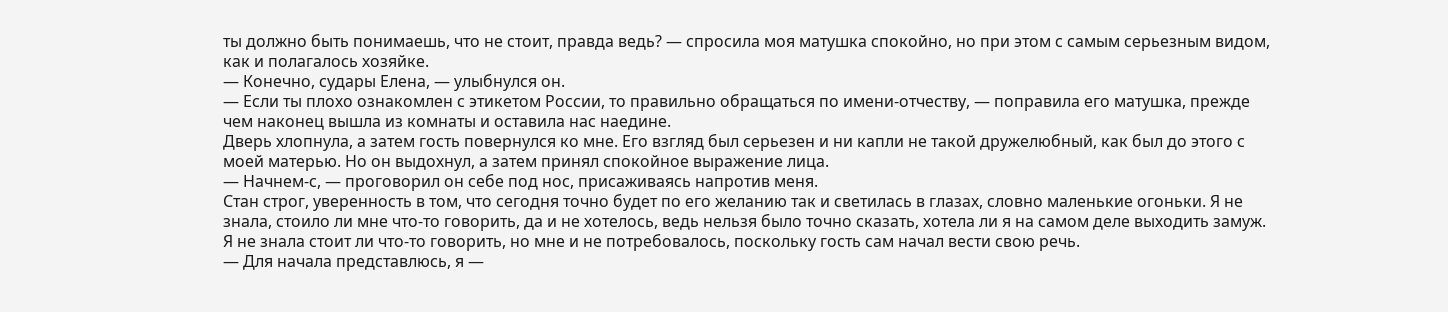ты должно быть понимаешь, что не стоит, правда ведь? — спросила моя матушка спокойно, но при этом с самым серьезным видом, как и полагалось хозяйке.
— Конечно, судары Елена, — улыбнулся он.
— Если ты плохо ознакомлен с этикетом России, то правильно обращаться по имени-отчеству, — поправила его матушка, прежде чем наконец вышла из комнаты и оставила нас наедине.
Дверь хлопнула, а затем гость повернулся ко мне. Его взгляд был серьезен и ни капли не такой дружелюбный, как был до этого с моей матерью. Но он выдохнул, а затем принял спокойное выражение лица.
— Начнем-с, — проговорил он себе под нос, присаживаясь напротив меня.
Стан строг, уверенность в том, что сегодня точно будет по его желанию так и светилась в глазах, словно маленькие огоньки. Я не знала, стоило ли мне что-то говорить, да и не хотелось, ведь нельзя было точно сказать, хотела ли я на самом деле выходить замуж.
Я не знала стоит ли что-то говорить, но мне и не потребовалось, поскольку гость сам начал вести свою речь.
— Для начала представлюсь, я —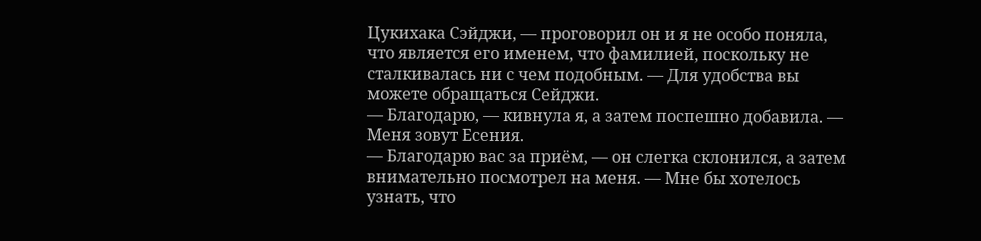Цукихака Сэйджи, — проговорил он и я не особо поняла, что является его именем, что фамилией, поскольку не сталкивалась ни с чем подобным. — Для удобства вы можете обращаться Сейджи.
— Благодарю, — кивнула я, а затем поспешно добавила. — Меня зовут Есения.
— Благодарю вас за приём, — он слегка склонился, а затем внимательно посмотрел на меня. — Мне бы хотелось узнать, что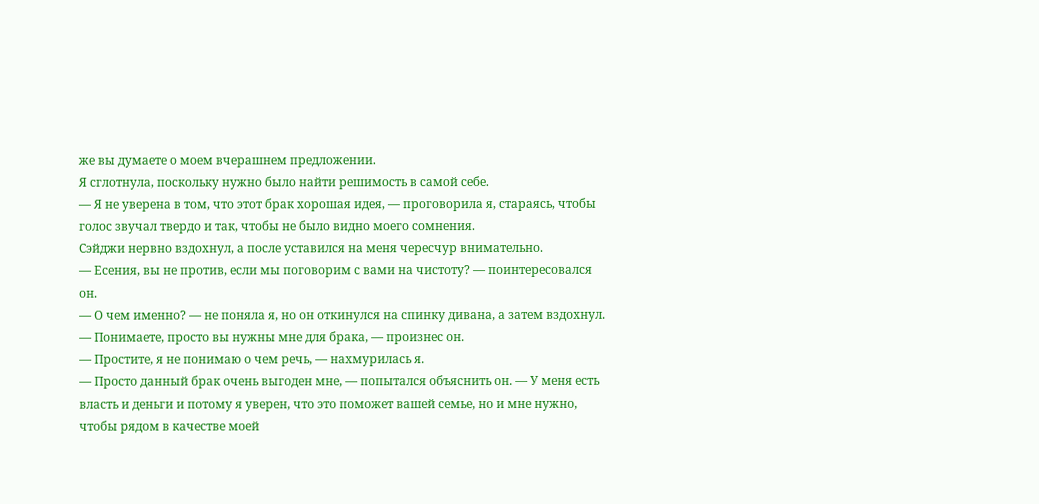же вы думаете о моем вчерашнем предложении.
Я сглотнула, поскольку нужно было найти решимость в самой себе.
— Я не уверена в том, что этот брак хорошая идея, — проговорила я, стараясь, чтобы голос звучал твердо и так, чтобы не было видно моего сомнения.
Сэйджи нервно вздохнул, а после уставился на меня чересчур внимательно.
— Есения, вы не против, если мы поговорим с вами на чистоту? — поинтересовался он.
— О чем именно? — не поняла я, но он откинулся на спинку дивана, а затем вздохнул.
— Понимаете, просто вы нужны мне для брака, — произнес он.
— Простите, я не понимаю о чем речь, — нахмурилась я.
— Просто данный брак очень выгоден мне, — попытался объяснить он. — У меня есть власть и деньги и потому я уверен, что это поможет вашей семье, но и мне нужно, чтобы рядом в качестве моей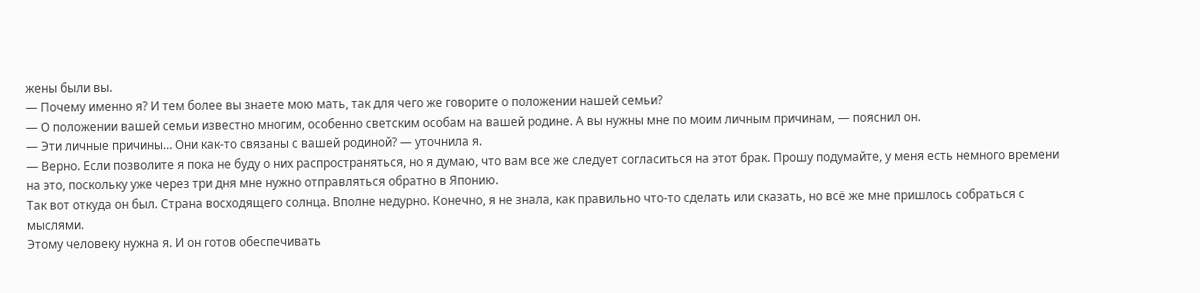жены были вы.
— Почему именно я? И тем более вы знаете мою мать, так для чего же говорите о положении нашей семьи?
— О положении вашей семьи известно многим, особенно светским особам на вашей родине. А вы нужны мне по моим личным причинам, — пояснил он.
— Эти личные причины… Они как-то связаны с вашей родиной? — уточнила я.
— Верно. Если позволите я пока не буду о них распространяться, но я думаю, что вам все же следует согласиться на этот брак. Прошу подумайте, у меня есть немного времени на это, поскольку уже через три дня мне нужно отправляться обратно в Японию.
Так вот откуда он был. Страна восходящего солнца. Вполне недурно. Конечно, я не знала, как правильно что-то сделать или сказать, но всё же мне пришлось собраться с мыслями.
Этому человеку нужна я. И он готов обеспечивать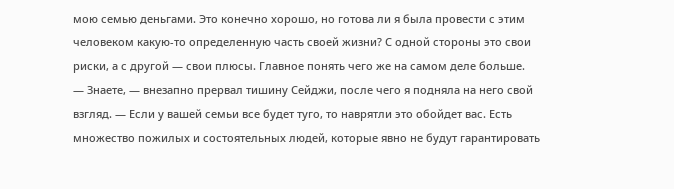мою семью деньгами. Это конечно хорошо, но готова ли я была провести с этим человеком какую-то определенную часть своей жизни? С одной стороны это свои риски, а с другой — свои плюсы. Главное понять чего же на самом деле больше.
— Знаете, — внезапно прервал тишину Сейджи, после чего я подняла на него свой взгляд. — Если у вашей семьи все будет туго, то наврятли это обойдет вас. Есть множество пожилых и состоятельных людей, которые явно не будут гарантировать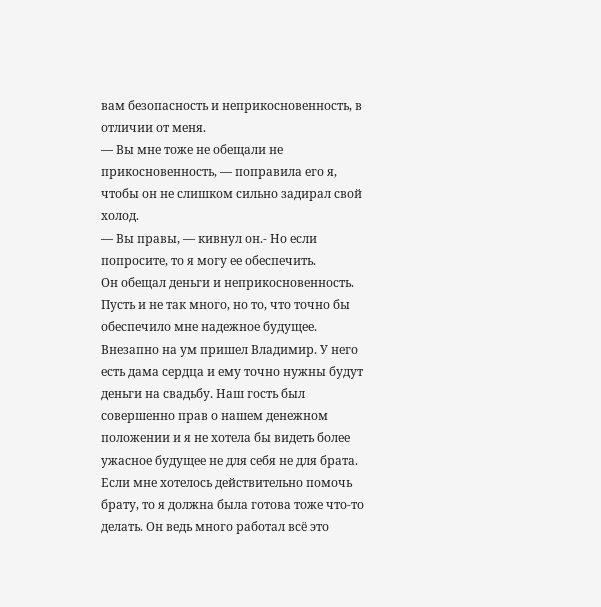вам безопасность и неприкосновенность, в отличии от меня.
— Вы мне тоже не обещали не прикосновенность, — поправила его я, чтобы он не слишком сильно задирал свой холод.
— Вы правы, — кивнул он.- Но если попросите, то я могу ее обеспечить.
Он обещал деньги и неприкосновенность. Пусть и не так много, но то, что точно бы обеспечило мне надежное будущее. Внезапно на ум пришел Владимир. У него есть дама сердца и ему точно нужны будут деньги на свадьбу. Наш гость был совершенно прав о нашем денежном положении и я не хотела бы видеть более ужасное будущее не для себя не для брата.
Если мне хотелось действительно помочь брату, то я должна была готова тоже что-то делать. Он ведь много работал всё это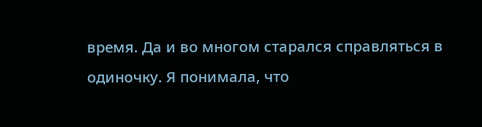время. Да и во многом старался справляться в одиночку. Я понимала, что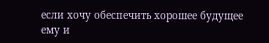если хочу обеспечить хорошее будущее ему и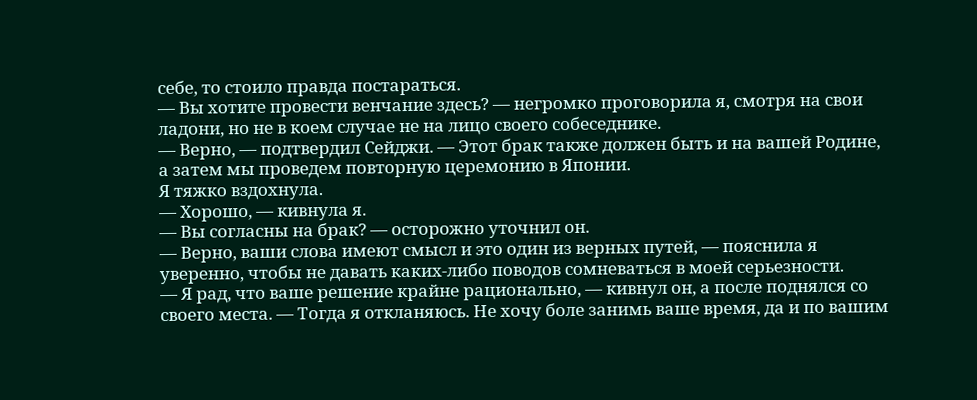себе, то стоило правда постараться.
— Вы хотите провести венчание здесь? — негромко проговорила я, смотря на свои ладони, но не в коем случае не на лицо своего собеседнике.
— Верно, — подтвердил Сейджи. — Этот брак также должен быть и на вашей Родине, а затем мы проведем повторную церемонию в Японии.
Я тяжко вздохнула.
— Хорошо, — кивнула я.
— Вы согласны на брак? — осторожно уточнил он.
— Верно, ваши слова имеют смысл и это один из верных путей, — пояснила я уверенно, чтобы не давать каких-либо поводов сомневаться в моей серьезности.
— Я рад, что ваше решение крайне рационально, — кивнул он, а после поднялся со своего места. — Тогда я откланяюсь. Не хочу боле занимь ваше время, да и по вашим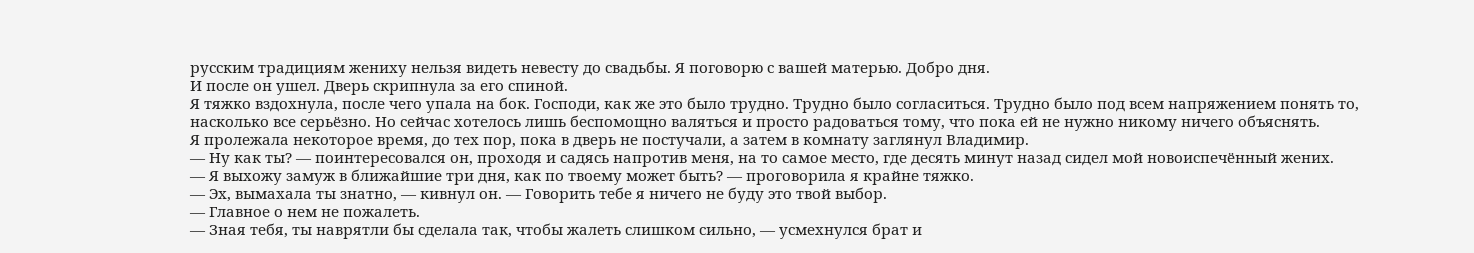русским традициям жениху нельзя видеть невесту до свадьбы. Я поговорю с вашей матерью. Добро дня.
И после он ушел. Дверь скрипнула за его спиной.
Я тяжко вздохнула, после чего упала на бок. Господи, как же это было трудно. Трудно было согласиться. Трудно было под всем напряжением понять то, насколько все серьёзно. Но сейчас хотелось лишь беспомощно валяться и просто радоваться тому, что пока ей не нужно никому ничего объяснять.
Я пролежала некоторое время, до тех пор, пока в дверь не постучали, а затем в комнату заглянул Владимир.
— Ну как ты? — поинтересовался он, проходя и садясь напротив меня, на то самое место, где десять минут назад сидел мой новоиспечённый жених.
— Я выхожу замуж в ближайшие три дня, как по твоему может быть? — проговорила я крайне тяжко.
— Эх, вымахала ты знатно, — кивнул он. — Говорить тебе я ничего не буду это твой выбор.
— Главное о нем не пожалеть.
— Зная тебя, ты наврятли бы сделала так, чтобы жалеть слишком сильно, — усмехнулся брат и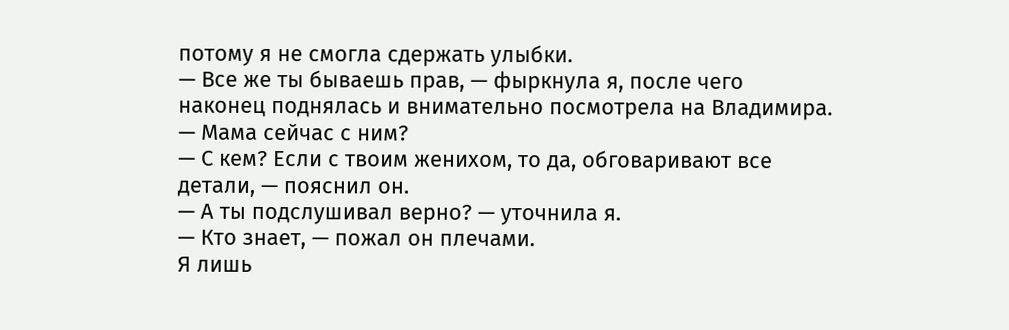потому я не смогла сдержать улыбки.
— Все же ты бываешь прав, — фыркнула я, после чего наконец поднялась и внимательно посмотрела на Владимира. — Мама сейчас с ним?
— С кем? Если с твоим женихом, то да, обговаривают все детали, — пояснил он.
— А ты подслушивал верно? — уточнила я.
— Кто знает, — пожал он плечами.
Я лишь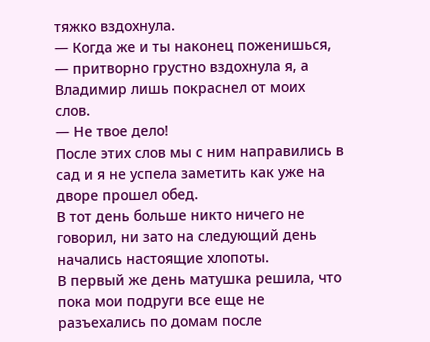тяжко вздохнула.
— Когда же и ты наконец поженишься, — притворно грустно вздохнула я, а Владимир лишь покраснел от моих слов.
— Не твое дело!
После этих слов мы с ним направились в сад и я не успела заметить как уже на дворе прошел обед.
В тот день больше никто ничего не говорил, ни зато на следующий день начались настоящие хлопоты.
В первый же день матушка решила, что пока мои подруги все еще не разъехались по домам после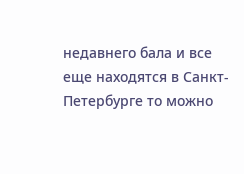недавнего бала и все еще находятся в Санкт-Петербурге то можно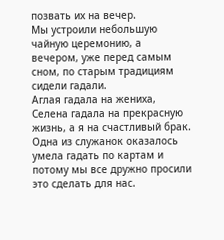позвать их на вечер.
Мы устроили небольшую чайную церемонию, а вечером, уже перед самым сном, по старым традициям сидели гадали.
Аглая гадала на жениха, Селена гадала на прекрасную жизнь, а я на счастливый брак. Одна из служанок оказалось умела гадать по картам и потому мы все дружно просили это сделать для нас.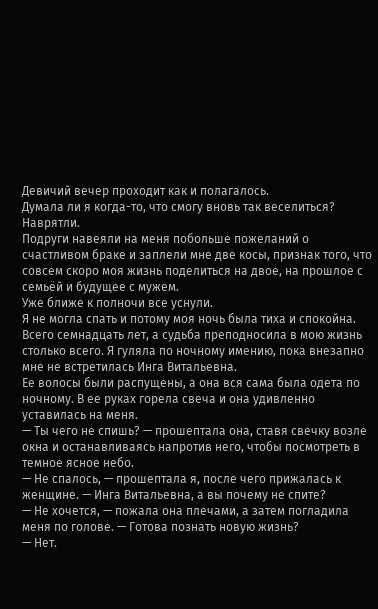Девичий вечер проходит как и полагалось.
Думала ли я когда-то, что смогу вновь так веселиться? Наврятли.
Подруги навеяли на меня побольше пожеланий о счастливом браке и заплели мне две косы, признак того, что совсем скоро моя жизнь поделиться на двое, на прошлое с семьёй и будущее с мужем.
Уже ближе к полночи все уснули.
Я не могла спать и потому моя ночь была тиха и спокойна. Всего семнадцать лет, а судьба преподносила в мою жизнь столько всего. Я гуляла по ночному имению, пока внезапно мне не встретилась Инга Витальевна.
Ее волосы были распущены, а она вся сама была одета по ночному. В ее руках горела свеча и она удивленно уставилась на меня.
— Ты чего не спишь? — прошептала она, ставя свечку возле окна и останавливаясь напротив него, чтобы посмотреть в темное ясное небо.
— Не спалось, — прошептала я, после чего прижалась к женщине. — Инга Витальевна, а вы почему не спите?
— Не хочется, — пожала она плечами, а затем погладила меня по голове. — Готова познать новую жизнь?
— Нет.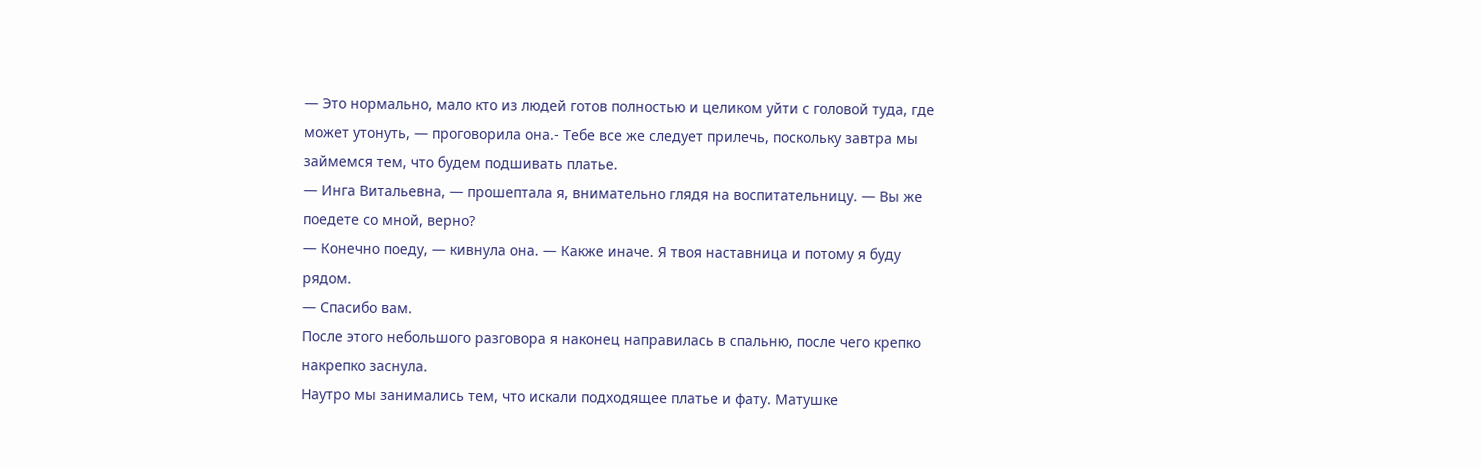— Это нормально, мало кто из людей готов полностью и целиком уйти с головой туда, где может утонуть, — проговорила она.- Тебе все же следует прилечь, поскольку завтра мы займемся тем, что будем подшивать платье.
— Инга Витальевна, — прошептала я, внимательно глядя на воспитательницу. — Вы же поедете со мной, верно?
— Конечно поеду, — кивнула она. — Какже иначе. Я твоя наставница и потому я буду рядом.
— Спасибо вам.
После этого небольшого разговора я наконец направилась в спальню, после чего крепко накрепко заснула.
Наутро мы занимались тем, что искали подходящее платье и фату. Матушке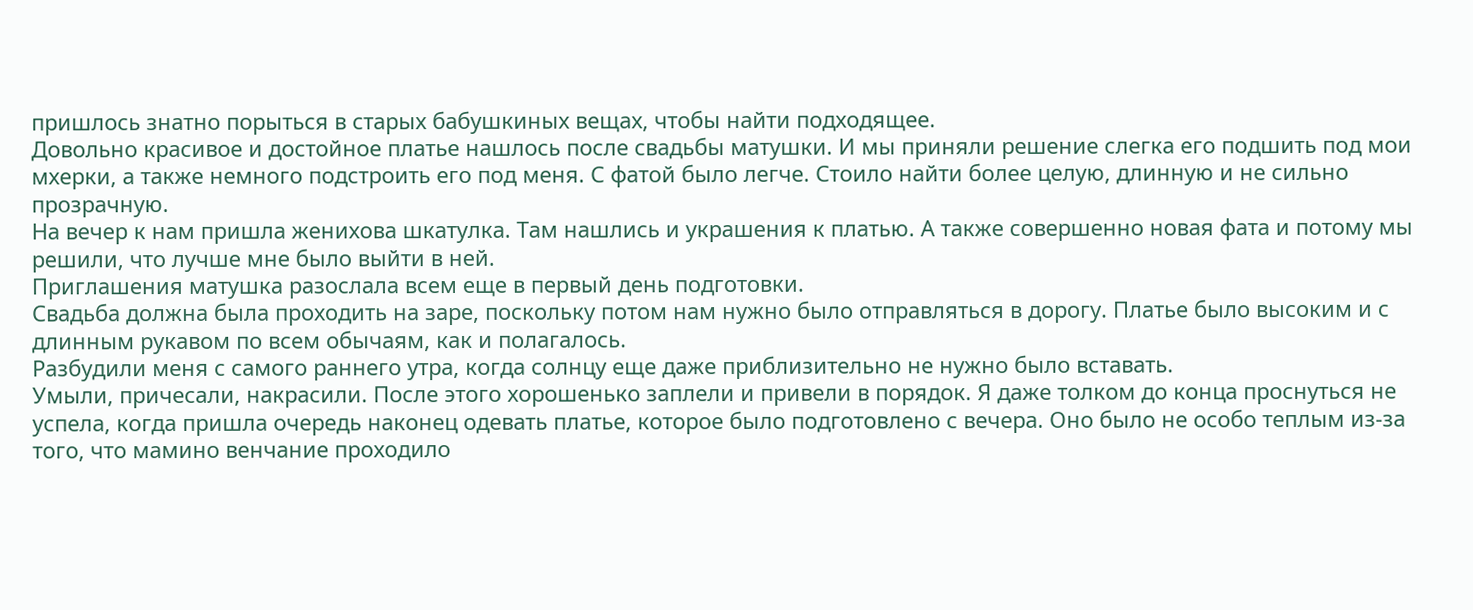пришлось знатно порыться в старых бабушкиных вещах, чтобы найти подходящее.
Довольно красивое и достойное платье нашлось после свадьбы матушки. И мы приняли решение слегка его подшить под мои мхерки, а также немного подстроить его под меня. С фатой было легче. Стоило найти более целую, длинную и не сильно прозрачную.
На вечер к нам пришла женихова шкатулка. Там нашлись и украшения к платью. А также совершенно новая фата и потому мы решили, что лучше мне было выйти в ней.
Приглашения матушка разослала всем еще в первый день подготовки.
Свадьба должна была проходить на заре, поскольку потом нам нужно было отправляться в дорогу. Платье было высоким и с длинным рукавом по всем обычаям, как и полагалось.
Разбудили меня с самого раннего утра, когда солнцу еще даже приблизительно не нужно было вставать.
Умыли, причесали, накрасили. После этого хорошенько заплели и привели в порядок. Я даже толком до конца проснуться не успела, когда пришла очередь наконец одевать платье, которое было подготовлено с вечера. Оно было не особо теплым из-за того, что мамино венчание проходило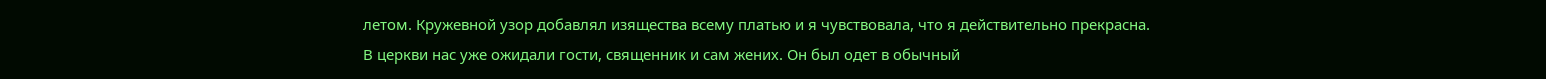летом. Кружевной узор добавлял изящества всему платью и я чувствовала, что я действительно прекрасна.
В церкви нас уже ожидали гости, священник и сам жених. Он был одет в обычный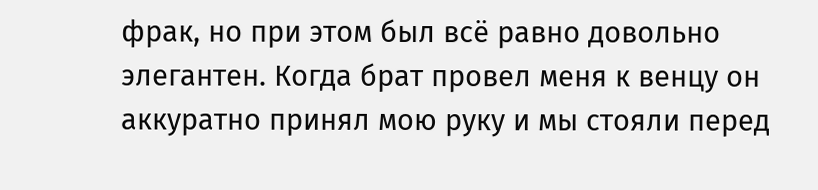фрак, но при этом был всё равно довольно элегантен. Когда брат провел меня к венцу он аккуратно принял мою руку и мы стояли перед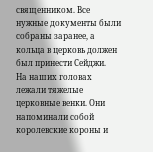священником. Все нужные документы были собраны заранее, а кольца в церковь должен был принести Сейджи.
На наших головах лежали тяжелые церковные венки. Они напоминали собой королевские короны и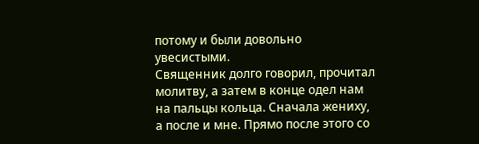потому и были довольно увесистыми.
Священник долго говорил, прочитал молитву, а затем в конце одел нам на пальцы кольца. Сначала жениху, а после и мне. Прямо после этого со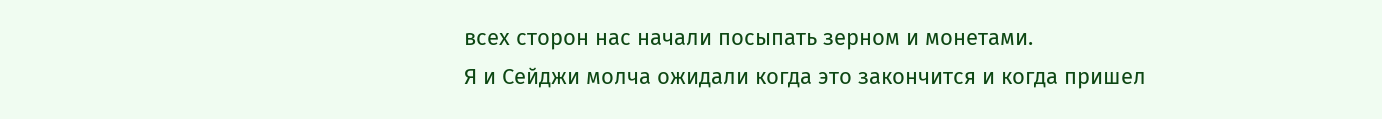всех сторон нас начали посыпать зерном и монетами.
Я и Сейджи молча ожидали когда это закончится и когда пришел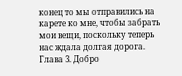конец то мы отправились на карете ко мне, чтобы забрать мои вещи, поскольку теперь нас ждала долгая дорога.
Глава 3. Добро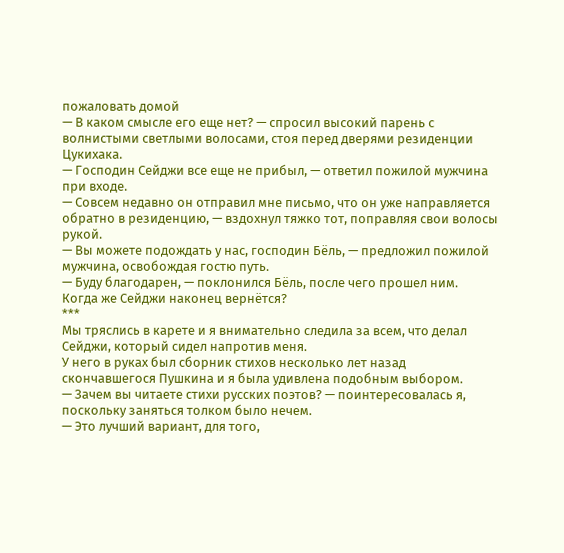пожаловать домой
— В каком смысле его еще нет? — спросил высокий парень с волнистыми светлыми волосами, стоя перед дверями резиденции Цукихака.
— Господин Сейджи все еще не прибыл, — ответил пожилой мужчина при входе.
— Совсем недавно он отправил мне письмо, что он уже направляется обратно в резиденцию, — вздохнул тяжко тот, поправляя свои волосы рукой.
— Вы можете подождать у нас, господин Бёль, — предложил пожилой мужчина, освобождая гостю путь.
— Буду благодарен, — поклонился Бёль, после чего прошел ним.
Когда же Сейджи наконец вернётся?
***
Мы тряслись в карете и я внимательно следила за всем, что делал Сейджи, который сидел напротив меня.
У него в руках был сборник стихов несколько лет назад скончавшегося Пушкина и я была удивлена подобным выбором.
— Зачем вы читаете стихи русских поэтов? — поинтересовалась я, поскольку заняться толком было нечем.
— Это лучший вариант, для того,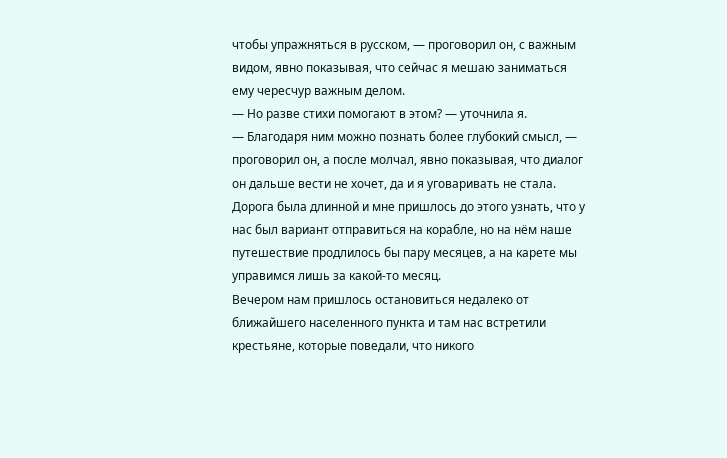чтобы упражняться в русском, — проговорил он, с важным видом, явно показывая, что сейчас я мешаю заниматься ему чересчур важным делом.
— Но разве стихи помогают в этом? — уточнила я.
— Благодаря ним можно познать более глубокий смысл, — проговорил он, а после молчал, явно показывая, что диалог он дальше вести не хочет, да и я уговаривать не стала.
Дорога была длинной и мне пришлось до этого узнать, что у нас был вариант отправиться на корабле, но на нём наше путешествие продлилось бы пару месяцев, а на карете мы управимся лишь за какой-то месяц.
Вечером нам пришлось остановиться недалеко от ближайшего населенного пункта и там нас встретили крестьяне, которые поведали, что никого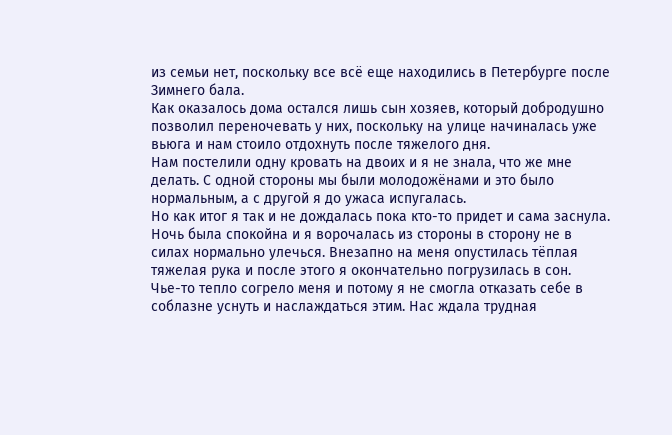из семьи нет, поскольку все всё еще находились в Петербурге после Зимнего бала.
Как оказалось дома остался лишь сын хозяев, который добродушно позволил переночевать у них, поскольку на улице начиналась уже вьюга и нам стоило отдохнуть после тяжелого дня.
Нам постелили одну кровать на двоих и я не знала, что же мне делать. С одной стороны мы были молодожёнами и это было нормальным, а с другой я до ужаса испугалась.
Но как итог я так и не дождалась пока кто-то придет и сама заснула.
Ночь была спокойна и я ворочалась из стороны в сторону не в силах нормально улечься. Внезапно на меня опустилась тёплая тяжелая рука и после этого я окончательно погрузилась в сон.
Чье-то тепло согрело меня и потому я не смогла отказать себе в соблазне уснуть и наслаждаться этим. Нас ждала трудная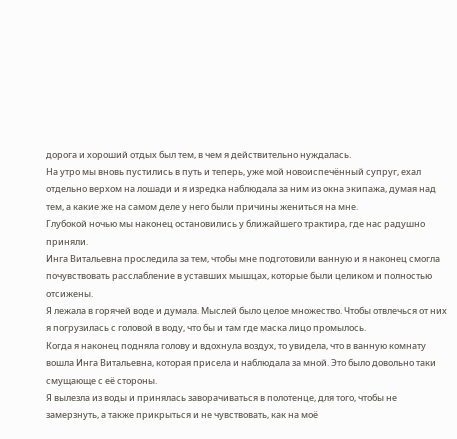дорога и хороший отдых был тем, в чем я действительно нуждалась.
На утро мы вновь пустились в путь и теперь, уже мой новоиспечённый супруг, ехал отдельно верхом на лошади и я изредка наблюдала за ним из окна экипажа, думая над тем, а какие же на самом деле у него были причины жениться на мне.
Глубокой ночью мы наконец остановились у ближайшего трактира, где нас радушно приняли.
Инга Витальевна проследила за тем, чтобы мне подготовили ванную и я наконец смогла почувствовать расслабление в уставших мышцах, которые были целиком и полностью отсижены.
Я лежала в горячей воде и думала. Мыслей было целое множество. Чтобы отвлечься от них я погрузилась с головой в воду, что бы и там где маска лицо промылось.
Когда я наконец подняла голову и вдохнула воздух, то увидела, что в ванную комнату вошла Инга Витальевна, которая присела и наблюдала за мной. Это было довольно таки смущающе с её стороны.
Я вылезла из воды и принялась заворачиваться в полотенце, для того, чтобы не замерзнуть, а также прикрыться и не чувствовать, как на моё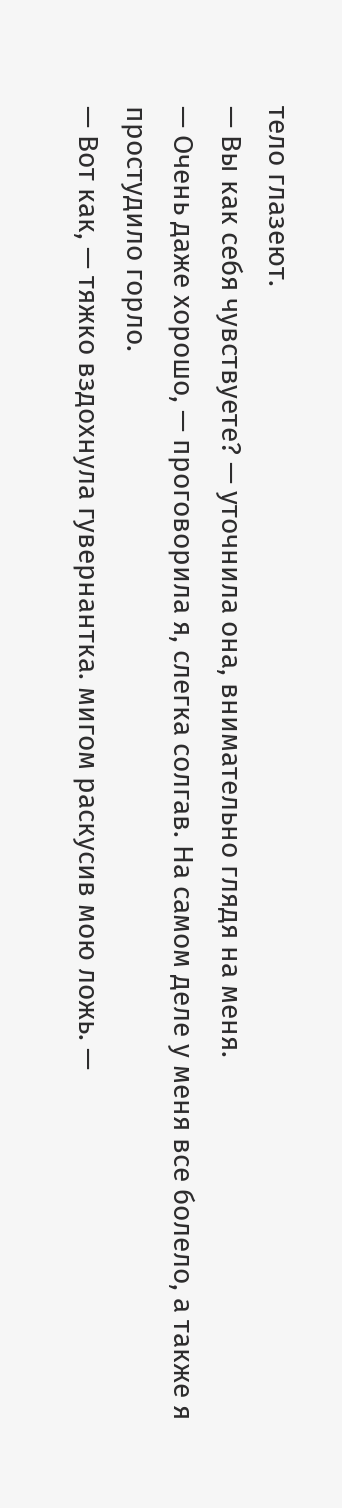тело глазеют.
— Вы как себя чувствуете? — уточнила она, внимательно глядя на меня.
— Очень даже хорошо, — проговорила я, слегка солгав. На самом деле у меня все болело, а также я простудило горло.
— Вот как, — тяжко вздохнула гувернантка. мигом раскусив мою ложь. —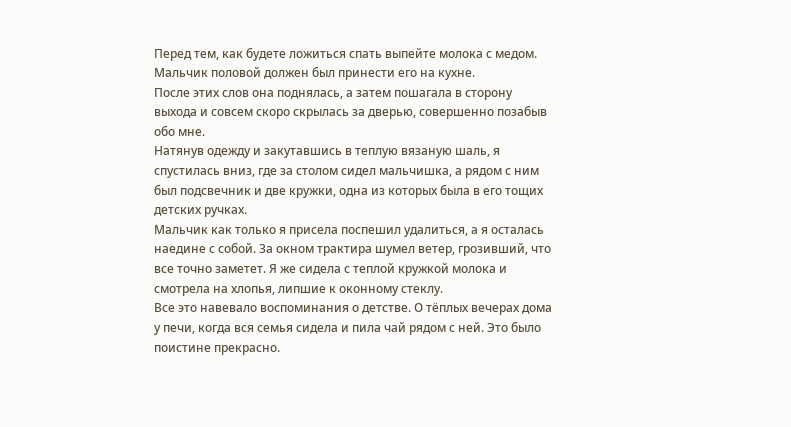Перед тем, как будете ложиться спать выпейте молока с медом. Мальчик половой должен был принести его на кухне.
После этих слов она поднялась, а затем пошагала в сторону выхода и совсем скоро скрылась за дверью, совершенно позабыв обо мне.
Натянув одежду и закутавшись в теплую вязаную шаль, я спустилась вниз, где за столом сидел мальчишка, а рядом с ним был подсвечник и две кружки, одна из которых была в его тощих детских ручках.
Мальчик как только я присела поспешил удалиться, а я осталась наедине с собой. За окном трактира шумел ветер, грозивший, что все точно заметет. Я же сидела с теплой кружкой молока и смотрела на хлопья, липшие к оконному стеклу.
Все это навевало воспоминания о детстве. О тёплых вечерах дома у печи, когда вся семья сидела и пила чай рядом с ней. Это было поистине прекрасно.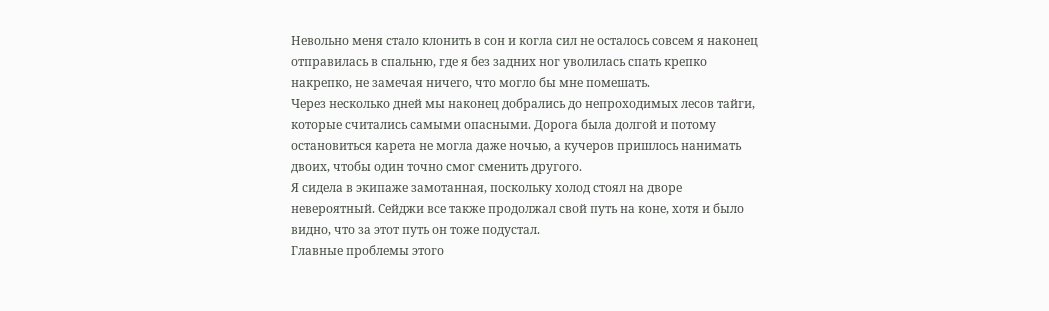Невольно меня стало клонить в сон и когла сил не осталось совсем я наконец отправилась в спальню, где я без задних ног уволилась спать крепко накрепко, не замечая ничего, что могло бы мне помешать.
Через несколько дней мы наконец добрались до непроходимых лесов тайги, которые считались самыми опасными. Дорога была долгой и потому остановиться карета не могла даже ночью, а кучеров пришлось нанимать двоих, чтобы один точно смог сменить другого.
Я сидела в экипаже замотанная, поскольку холод стоял на дворе невероятный. Сейджи все также продолжал свой путь на коне, хотя и было видно, что за этот путь он тоже подустал.
Главные проблемы этого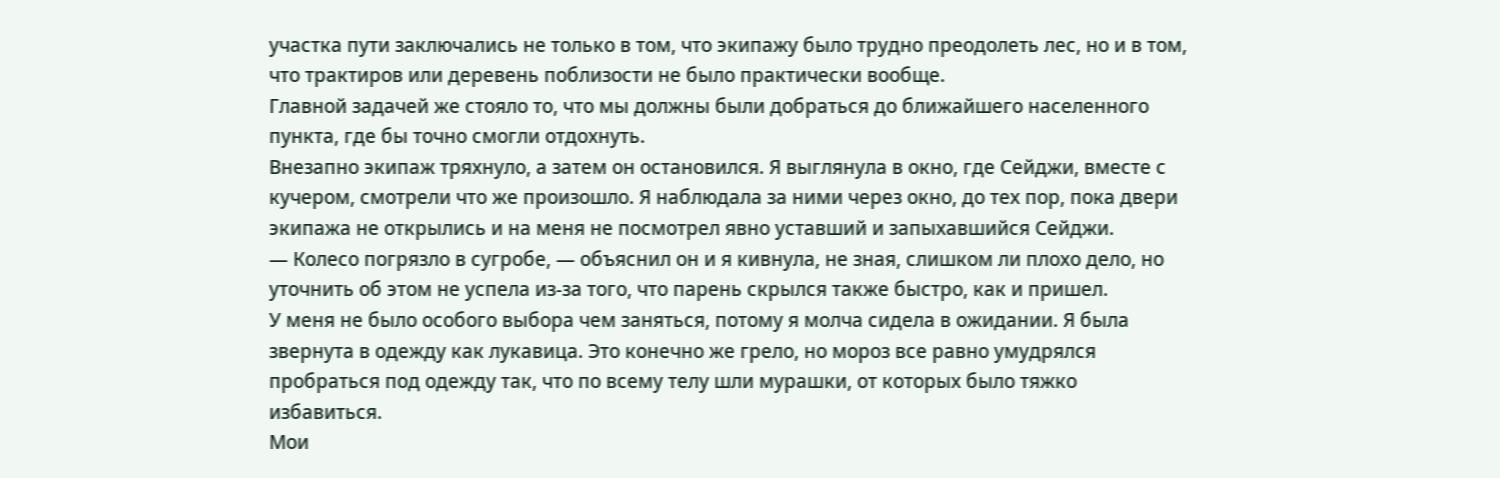участка пути заключались не только в том, что экипажу было трудно преодолеть лес, но и в том, что трактиров или деревень поблизости не было практически вообще.
Главной задачей же стояло то, что мы должны были добраться до ближайшего населенного пункта, где бы точно смогли отдохнуть.
Внезапно экипаж тряхнуло, а затем он остановился. Я выглянула в окно, где Сейджи, вместе с кучером, смотрели что же произошло. Я наблюдала за ними через окно, до тех пор, пока двери экипажа не открылись и на меня не посмотрел явно уставший и запыхавшийся Сейджи.
— Колесо погрязло в сугробе, — объяснил он и я кивнула, не зная, слишком ли плохо дело, но уточнить об этом не успела из-за того, что парень скрылся также быстро, как и пришел.
У меня не было особого выбора чем заняться, потому я молча сидела в ожидании. Я была звернута в одежду как лукавица. Это конечно же грело, но мороз все равно умудрялся пробраться под одежду так, что по всему телу шли мурашки, от которых было тяжко избавиться.
Мои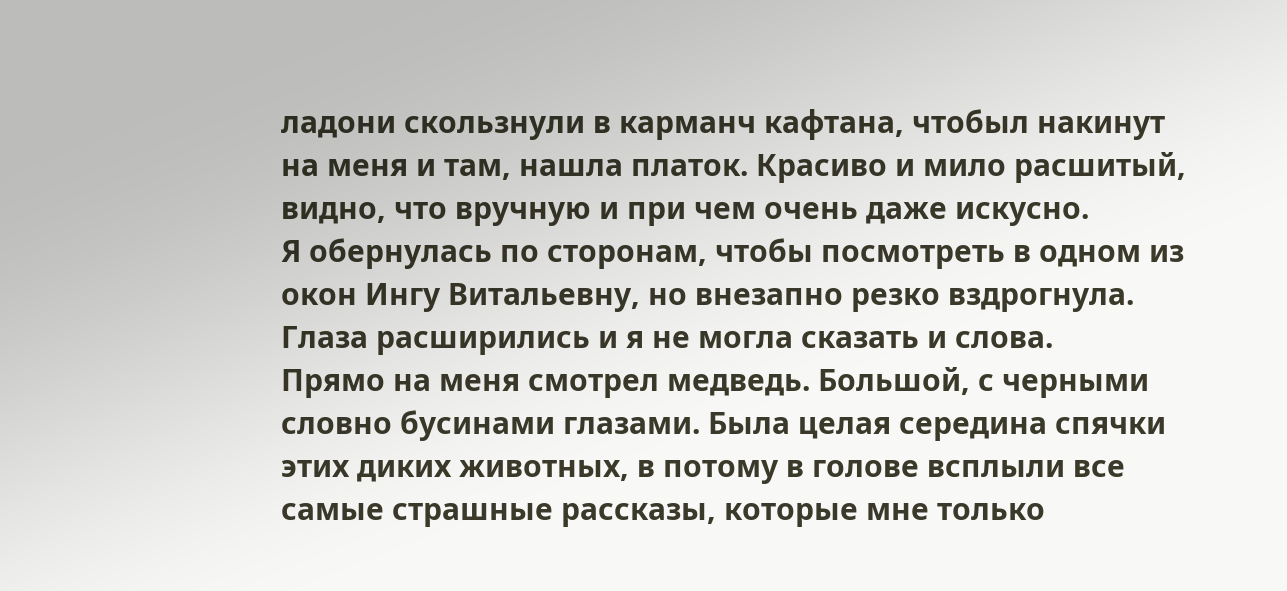ладони скользнули в карманч кафтана, чтобыл накинут на меня и там, нашла платок. Красиво и мило расшитый, видно, что вручную и при чем очень даже искусно.
Я обернулась по сторонам, чтобы посмотреть в одном из окон Ингу Витальевну, но внезапно резко вздрогнула. Глаза расширились и я не могла сказать и слова.
Прямо на меня смотрел медведь. Большой, с черными словно бусинами глазами. Была целая середина спячки этих диких животных, в потому в голове всплыли все самые страшные рассказы, которые мне только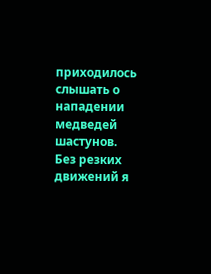приходилось слышать о нападении медведей шастунов.
Без резких движений я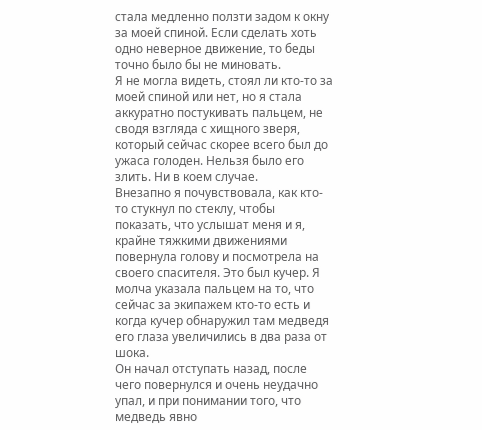стала медленно ползти задом к окну за моей спиной. Если сделать хоть одно неверное движение, то беды точно было бы не миновать.
Я не могла видеть, стоял ли кто-то за моей спиной или нет, но я стала аккуратно постукивать пальцем, не сводя взгляда с хищного зверя, который сейчас скорее всего был до ужаса голоден. Нельзя было его злить. Ни в коем случае.
Внезапно я почувствовала, как кто-то стукнул по стеклу, чтобы показать, что услышат меня и я, крайне тяжкими движениями повернула голову и посмотрела на своего спасителя. Это был кучер. Я молча указала пальцем на то, что сейчас за экипажем кто-то есть и когда кучер обнаружил там медведя его глаза увеличились в два раза от шока.
Он начал отступать назад, после чего повернулся и очень неудачно упал, и при понимании того, что медведь явно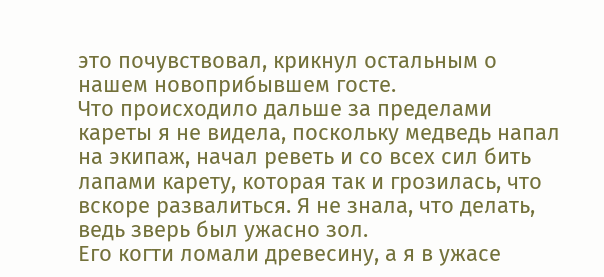это почувствовал, крикнул остальным о нашем новоприбывшем госте.
Что происходило дальше за пределами кареты я не видела, поскольку медведь напал на экипаж, начал реветь и со всех сил бить лапами карету, которая так и грозилась, что вскоре развалиться. Я не знала, что делать, ведь зверь был ужасно зол.
Его когти ломали древесину, а я в ужасе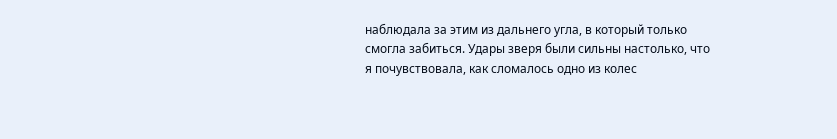наблюдала за этим из дальнего угла, в который только смогла забиться. Удары зверя были сильны настолько, что я почувствовала, как сломалось одно из колес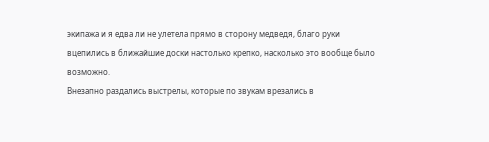экипажа и я едва ли не улетела прямо в сторону медведя, благо руки вцепились в ближайшие доски настолько крепко, насколько это вообще было возможно.
Внезапно раздались выстрелы, которые по звукам врезались в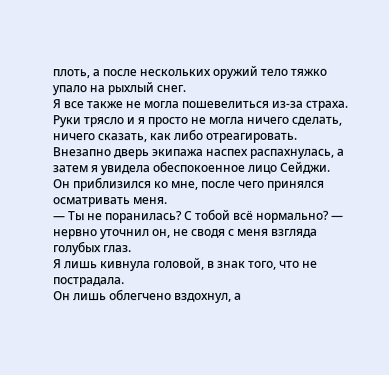плоть, а после нескольких оружий тело тяжко упало на рыхлый снег.
Я все также не могла пошевелиться из-за страха. Руки трясло и я просто не могла ничего сделать, ничего сказать, как либо отреагировать.
Внезапно дверь экипажа наспех распахнулась, а затем я увидела обеспокоенное лицо Сейджи.
Он приблизился ко мне, после чего принялся осматривать меня.
— Ты не поранилась? С тобой всё нормально? — нервно уточнил он, не сводя с меня взгляда голубых глаз.
Я лишь кивнула головой, в знак того, что не пострадала.
Он лишь облегчено вздохнул, а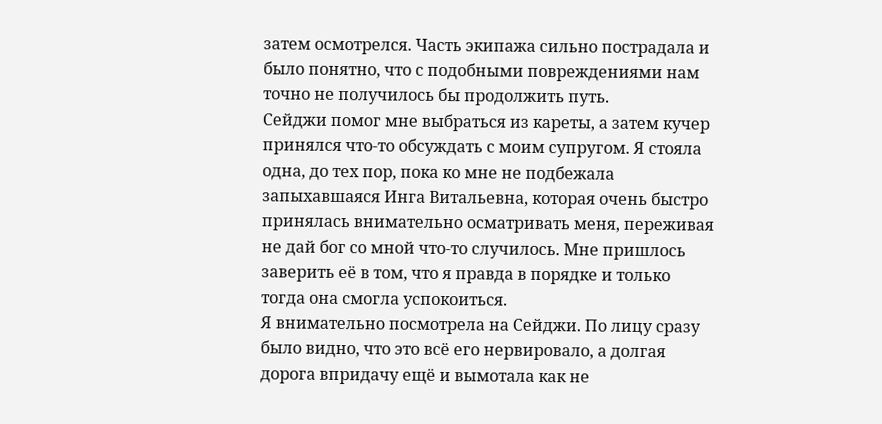затем осмотрелся. Часть экипажа сильно пострадала и было понятно, что с подобными повреждениями нам точно не получилось бы продолжить путь.
Сейджи помог мне выбраться из кареты, а затем кучер принялся что-то обсуждать с моим супругом. Я стояла одна, до тех пор, пока ко мне не подбежала запыхавшаяся Инга Витальевна, которая очень быстро принялась внимательно осматривать меня, переживая не дай бог со мной что-то случилось. Мне пришлось заверить её в том, что я правда в порядке и только тогда она смогла успокоиться.
Я внимательно посмотрела на Сейджи. По лицу сразу было видно, что это всё его нервировало, а долгая дорога впридачу ещё и вымотала как не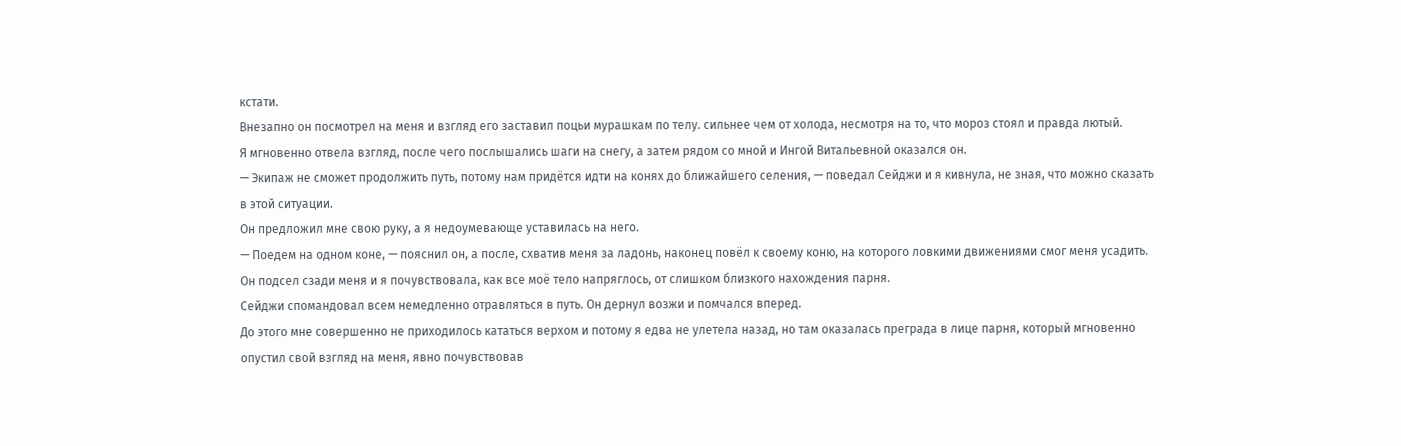кстати.
Внезапно он посмотрел на меня и взгляд его заставил поцьи мурашкам по телу. сильнее чем от холода, несмотря на то, что мороз стоял и правда лютый.
Я мгновенно отвела взгляд, после чего послышались шаги на снегу, а затем рядом со мной и Ингой Витальевной оказался он.
— Экипаж не сможет продолжить путь, потому нам придётся идти на конях до ближайшего селения, — поведал Сейджи и я кивнула, не зная, что можно сказать в этой ситуации.
Он предложил мне свою руку, а я недоумевающе уставилась на него.
— Поедем на одном коне, — пояснил он, а после, схватив меня за ладонь, наконец повёл к своему коню, на которого ловкими движениями смог меня усадить.
Он подсел сзади меня и я почувствовала, как все моё тело напряглось, от слишком близкого нахождения парня.
Сейджи спомандовал всем немедленно отравляться в путь. Он дернул возжи и помчался вперед.
До этого мне совершенно не приходилось кататься верхом и потому я едва не улетела назад, но там оказалась преграда в лице парня, который мгновенно опустил свой взгляд на меня, явно почувствовав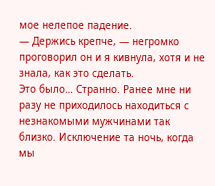мое нелепое падение.
— Держись крепче, — негромко проговорил он и я кивнула, хотя и не знала, как это сделать.
Это было… Странно. Ранее мне ни разу не приходилось находиться с незнакомыми мужчинами так близко. Исключение та ночь, когда мы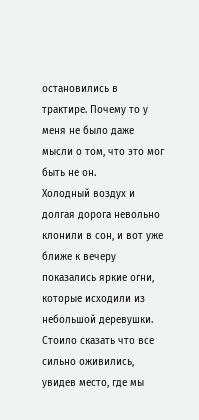остановились в трактире. Почему то у меня не было даже мысли о том, что это мог быть не он.
Холодный воздух и долгая дорога невольно клонили в сон, и вот уже ближе к вечеру показались яркие огни, которые исходили из небольшой деревушки. Стоило сказать что все сильно оживились, увидев место, где мы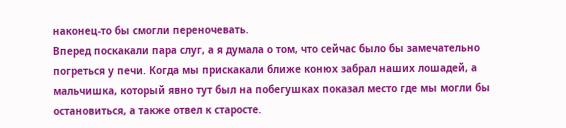наконец-то бы смогли переночевать.
Вперед поскакали пара слуг, а я думала о том, что сейчас было бы замечательно погреться у печи. Когда мы прискакали ближе конюх забрал наших лошадей, а мальчишка, который явно тут был на побегушках показал место где мы могли бы остановиться, а также отвел к старосте.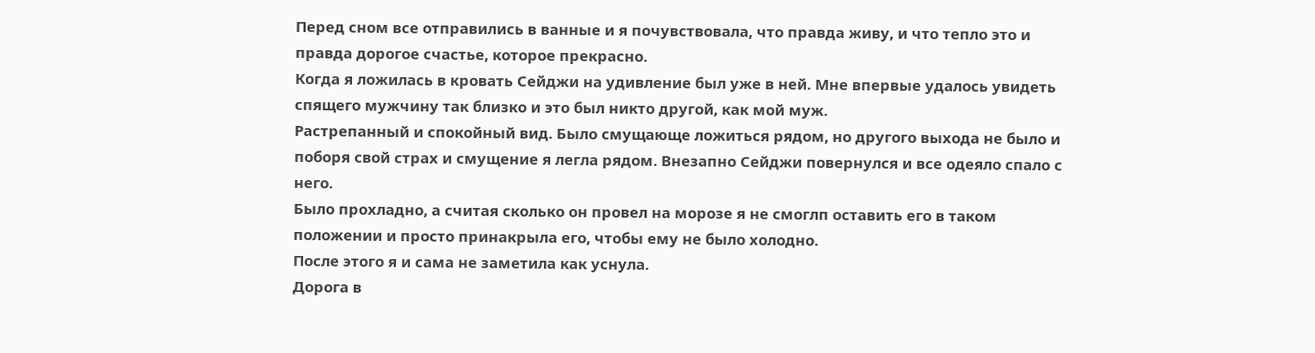Перед сном все отправились в ванные и я почувствовала, что правда живу, и что тепло это и правда дорогое счастье, которое прекрасно.
Когда я ложилась в кровать Сейджи на удивление был уже в ней. Мне впервые удалось увидеть спящего мужчину так близко и это был никто другой, как мой муж.
Растрепанный и спокойный вид. Было смущающе ложиться рядом, но другого выхода не было и поборя свой страх и смущение я легла рядом. Внезапно Сейджи повернулся и все одеяло спало с него.
Было прохладно, а считая сколько он провел на морозе я не смоглп оставить его в таком положении и просто принакрыла его, чтобы ему не было холодно.
После этого я и сама не заметила как уснула.
Дорога в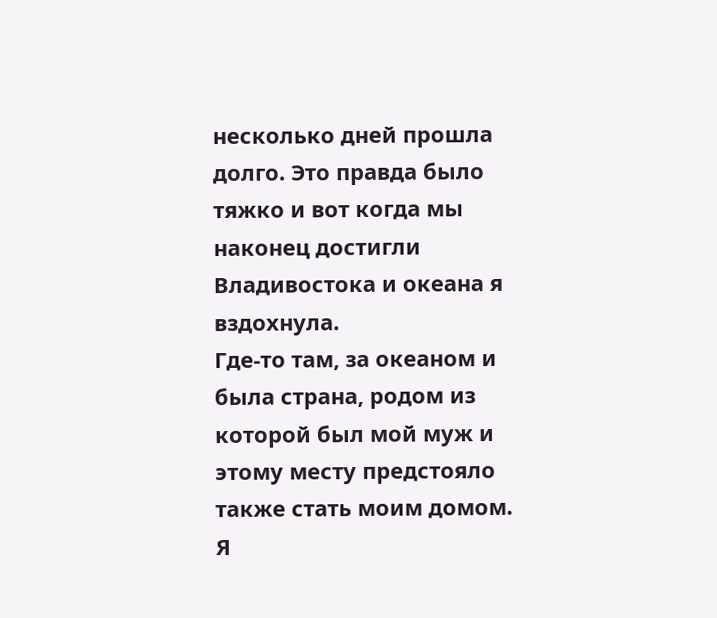несколько дней прошла долго. Это правда было тяжко и вот когда мы наконец достигли Владивостока и океана я вздохнула.
Где-то там, за океаном и была страна, родом из которой был мой муж и этому месту предстояло также стать моим домом. Я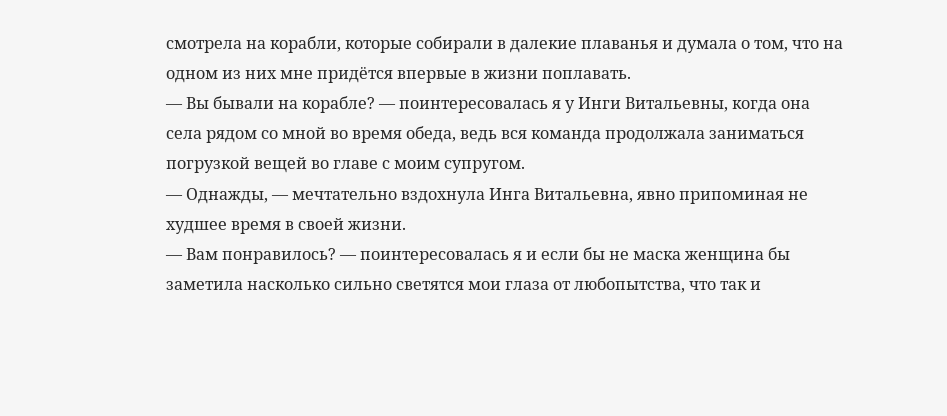смотрела на корабли, которые собирали в далекие плаванья и думала о том, что на одном из них мне придётся впервые в жизни поплавать.
— Вы бывали на корабле? — поинтересовалась я у Инги Витальевны, когда она села рядом со мной во время обеда, ведь вся команда продолжала заниматься погрузкой вещей во главе с моим супругом.
— Однажды, — мечтательно вздохнула Инга Витальевна, явно припоминая не худшее время в своей жизни.
— Вам понравилось? — поинтересовалась я и если бы не маска женщина бы заметила насколько сильно светятся мои глаза от любопытства, что так и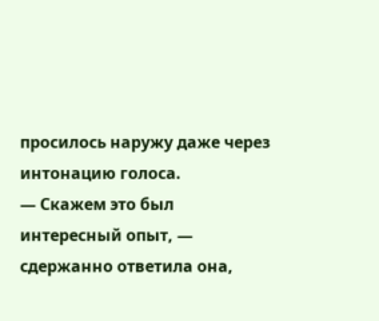просилось наружу даже через интонацию голоса.
— Скажем это был интересный опыт, — сдержанно ответила она,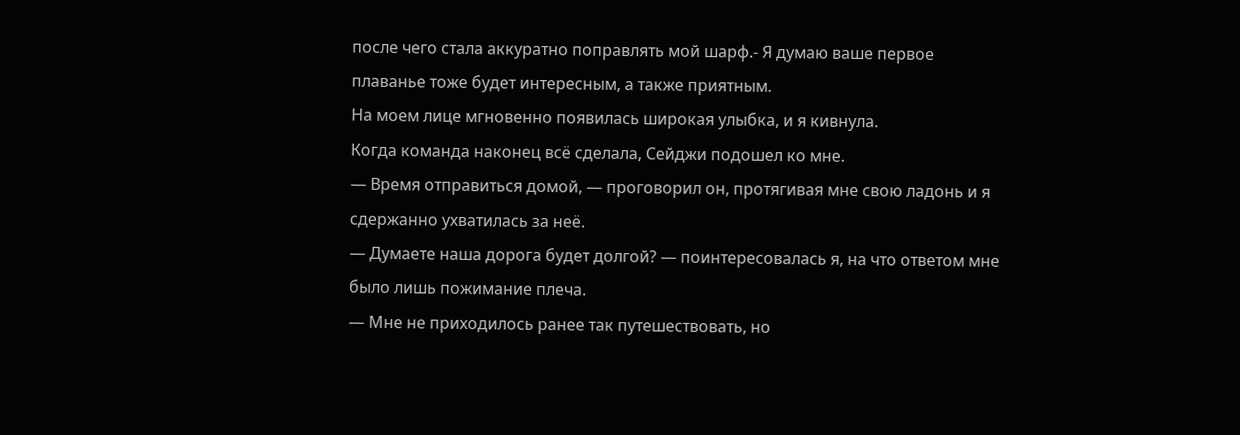после чего стала аккуратно поправлять мой шарф.- Я думаю ваше первое плаванье тоже будет интересным, а также приятным.
На моем лице мгновенно появилась широкая улыбка, и я кивнула.
Когда команда наконец всё сделала, Сейджи подошел ко мне.
— Время отправиться домой, — проговорил он, протягивая мне свою ладонь и я сдержанно ухватилась за неё.
— Думаете наша дорога будет долгой? — поинтересовалась я, на что ответом мне было лишь пожимание плеча.
— Мне не приходилось ранее так путешествовать, но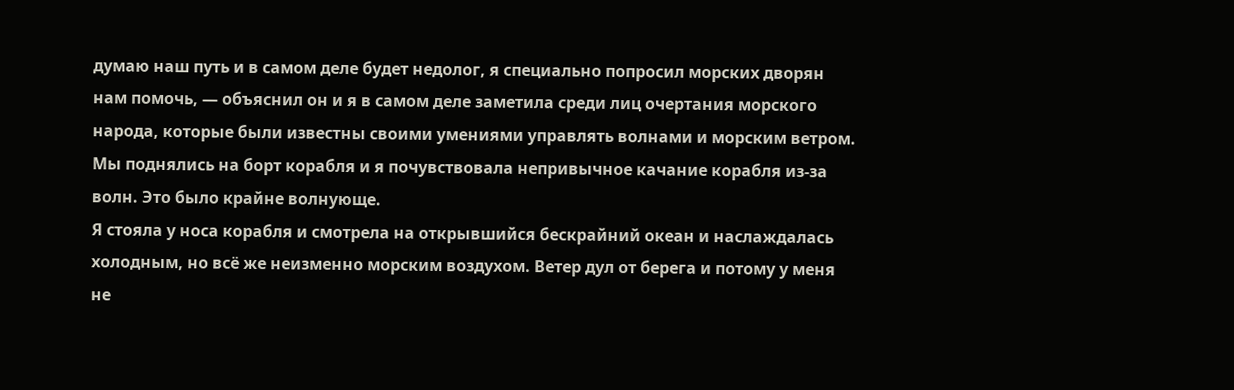думаю наш путь и в самом деле будет недолог, я специально попросил морских дворян нам помочь, — объяснил он и я в самом деле заметила среди лиц очертания морского народа, которые были известны своими умениями управлять волнами и морским ветром.
Мы поднялись на борт корабля и я почувствовала непривычное качание корабля из-за волн. Это было крайне волнующе.
Я стояла у носа корабля и смотрела на открывшийся бескрайний океан и наслаждалась холодным, но всё же неизменно морским воздухом. Ветер дул от берега и потому у меня не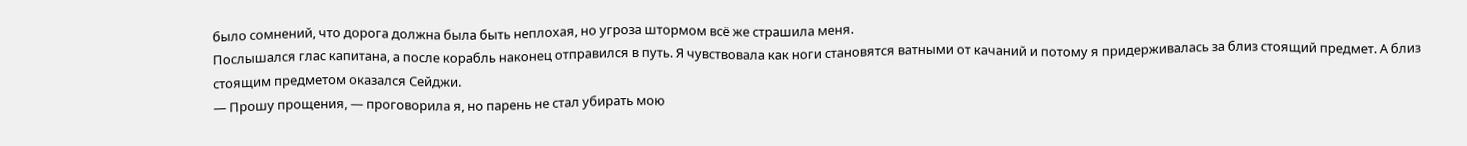было сомнений, что дорога должна была быть неплохая, но угроза штормом всё же страшила меня.
Послышался глас капитана, а после корабль наконец отправился в путь. Я чувствовала как ноги становятся ватными от качаний и потому я придерживалась за близ стоящий предмет. А близ стоящим предметом оказался Сейджи.
— Прошу прощения, — проговорила я, но парень не стал убирать мою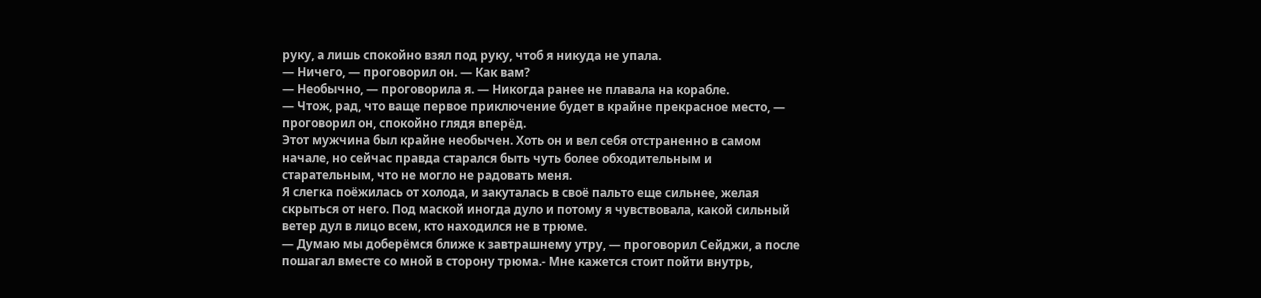руку, а лишь спокойно взял под руку, чтоб я никуда не упала.
— Ничего, — проговорил он. — Как вам?
— Необычно, — проговорила я. — Никогда ранее не плавала на корабле.
— Чтож, рад, что ваще первое приключение будет в крайне прекрасное место, — проговорил он, спокойно глядя вперёд.
Этот мужчина был крайне необычен. Хоть он и вел себя отстраненно в самом начале, но сейчас правда старался быть чуть более обходительным и старательным, что не могло не радовать меня.
Я слегка поёжилась от холода, и закуталась в своё пальто еще сильнее, желая скрыться от него. Под маской иногда дуло и потому я чувствовала, какой сильный ветер дул в лицо всем, кто находился не в трюме.
— Думаю мы доберёмся ближе к завтрашнему утру, — проговорил Сейджи, а после пошагал вместе со мной в сторону трюма.- Мне кажется стоит пойти внутрь,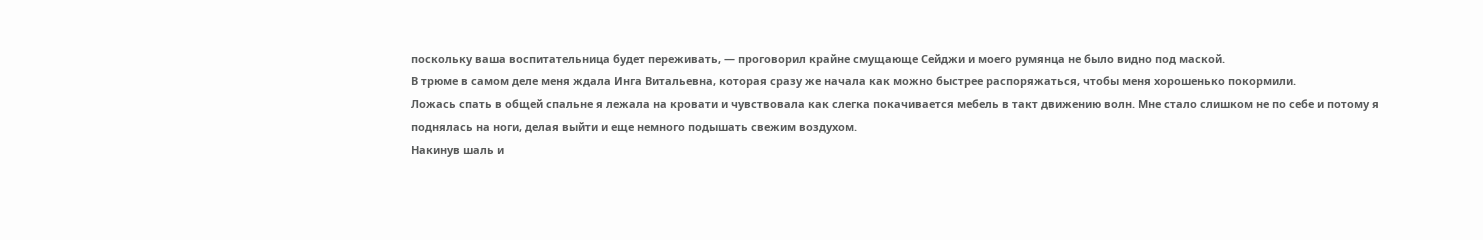поскольку ваша воспитательница будет переживать, — проговорил крайне смущающе Сейджи и моего румянца не было видно под маской.
В трюме в самом деле меня ждала Инга Витальевна, которая сразу же начала как можно быстрее распоряжаться, чтобы меня хорошенько покормили.
Ложась спать в общей спальне я лежала на кровати и чувствовала как слегка покачивается мебель в такт движению волн. Мне стало слишком не по себе и потому я поднялась на ноги, делая выйти и еще немного подышать свежим воздухом.
Накинув шаль и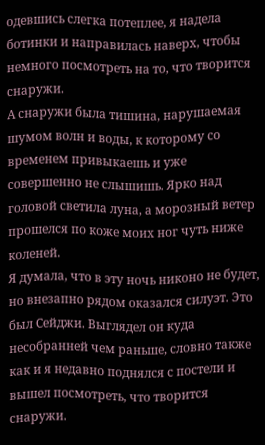одевшись слегка потеплее, я надела ботинки и направилась наверх, чтобы немного посмотреть на то, что творится снаружи.
А снаружи была тишина, нарушаемая шумом волн и воды, к которому со временем привыкаешь и уже совершенно не слышишь. Ярко над головой светила луна, а морозный ветер прошелся по коже моих ног чуть ниже коленей.
Я думала, что в эту ночь никоно не будет, но внезапно рядом оказался силуэт. Это был Сейджи. Выглядел он куда несобранней чем раньше, словно также как и я недавно поднялся с постели и вышел посмотреть, что творится снаружи.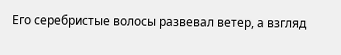Его серебристые волосы развевал ветер, а взгляд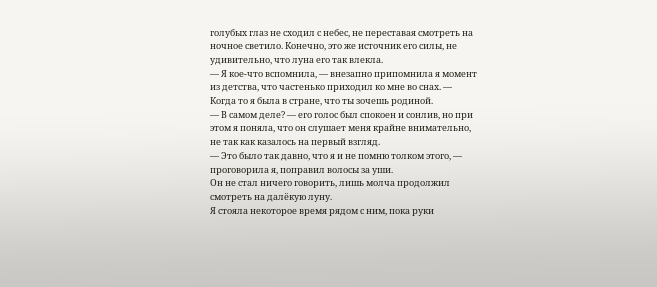голубых глаз не сходил с небес, не переставая смотреть на ночное светило. Конечно, это же источник его силы, не удивительно, что луна его так влекла.
— Я кое-что вспомнила, — внезапно припомнила я момент из детства, что частенько приходил ко мне во снах. — Когда то я была в стране, что ты зочешь родиной.
— В самом деле? — его голос был спокоен и сонлив, но при этом я поняла, что он слушает меня крайне внимательно, не так как казалось на первый взгляд.
— Это было так давно, что я и не помню толком этого, — проговорила я, поправил волосы за уши.
Он не стал ничего говорить, лишь молча продолжил смотреть на далёкую луну.
Я стояла некоторое время рядом с ним, пока руки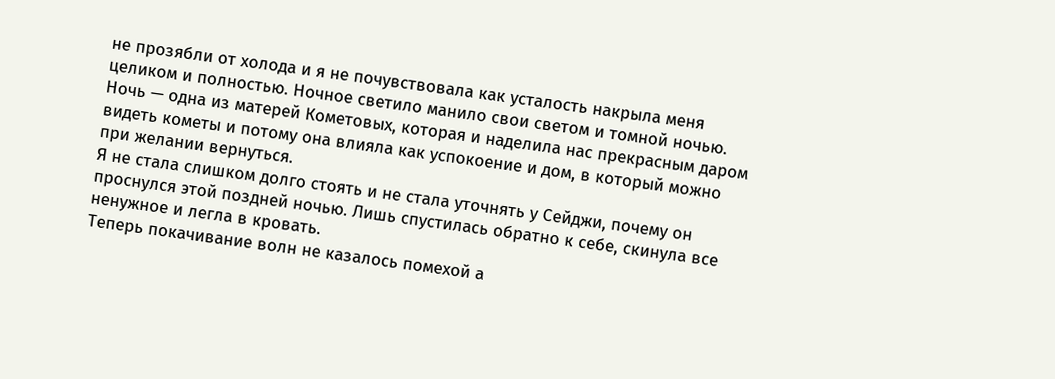не прозябли от холода и я не почувствовала как усталость накрыла меня целиком и полностью. Ночное светило манило свои светом и томной ночью.
Ночь — одна из матерей Кометовых, которая и наделила нас прекрасным даром видеть кометы и потому она влияла как успокоение и дом, в который можно при желании вернуться.
Я не стала слишком долго стоять и не стала уточнять у Сейджи, почему он проснулся этой поздней ночью. Лишь спустилась обратно к себе, скинула все ненужное и легла в кровать.
Теперь покачивание волн не казалось помехой а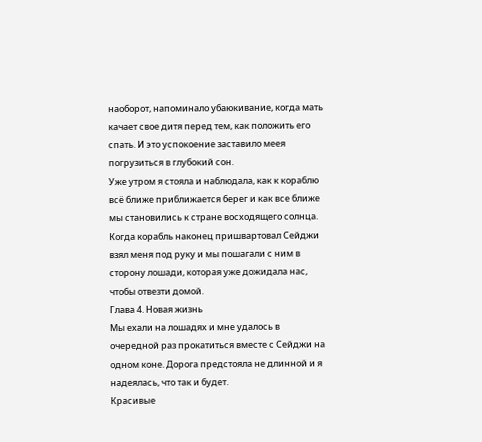наоборот, напоминало убаюкивание, когда мать качает свое дитя перед тем, как положить его спать. И это успокоение заставило меея погрузиться в глубокий сон.
Уже утром я стояла и наблюдала, как к кораблю всё ближе приближается берег и как все ближе мы становились к стране восходящего солнца.
Когда корабль наконец пришвартовал Сейджи взял меня под руку и мы пошагали с ним в сторону лошади, которая уже дожидала нас, чтобы отвезти домой.
Глава 4. Новая жизнь
Мы ехали на лошадях и мне удалось в очередной раз прокатиться вместе с Сейджи на одном коне. Дорога предстояла не длинной и я надеялась, что так и будет.
Красивые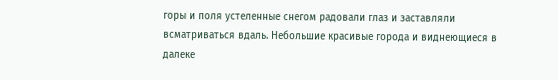горы и поля устеленные снегом радовали глаз и заставляли всматриваться вдаль. Небольшие красивые города и виднеющиеся в далеке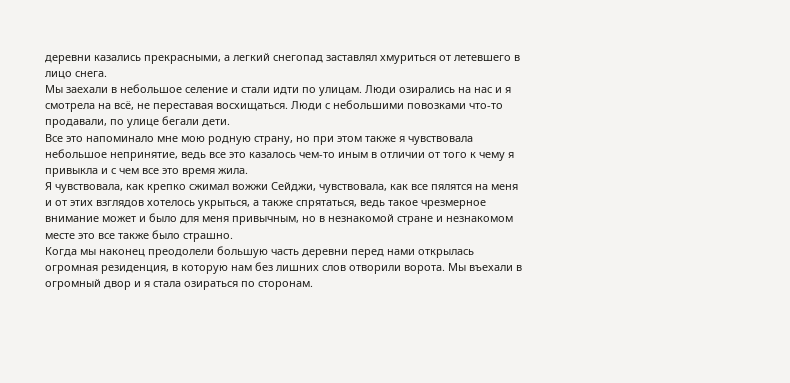деревни казались прекрасными, а легкий снегопад заставлял хмуриться от летевшего в лицо снега.
Мы заехали в небольшое селение и стали идти по улицам. Люди озирались на нас и я смотрела на всё, не переставая восхищаться. Люди с небольшими повозками что-то продавали, по улице бегали дети.
Все это напоминало мне мою родную страну, но при этом также я чувствовала небольшое непринятие, ведь все это казалось чем-то иным в отличии от того к чему я привыкла и с чем все это время жила.
Я чувствовала, как крепко сжимал вожжи Сейджи, чувствовала, как все пялятся на меня и от этих взглядов хотелось укрыться, а также спрятаться, ведь такое чрезмерное внимание может и было для меня привычным, но в незнакомой стране и незнакомом месте это все также было страшно.
Когда мы наконец преодолели большую часть деревни перед нами открылась огромная резиденция, в которую нам без лишних слов отворили ворота. Мы въехали в огромный двор и я стала озираться по сторонам.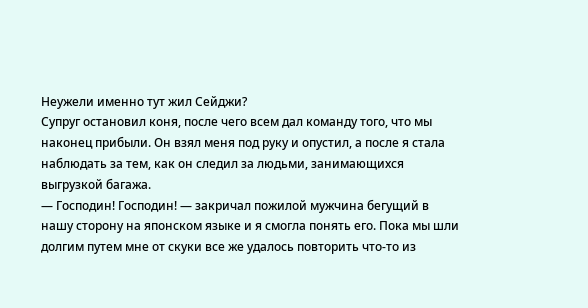Неужели именно тут жил Сейджи?
Супруг остановил коня, после чего всем дал команду того, что мы наконец прибыли. Он взял меня под руку и опустил, а после я стала наблюдать за тем, как он следил за людьми, занимающихся выгрузкой багажа.
— Господин! Господин! — закричал пожилой мужчина бегущий в нашу сторону на японском языке и я смогла понять его. Пока мы шли долгим путем мне от скуки все же удалось повторить что-то из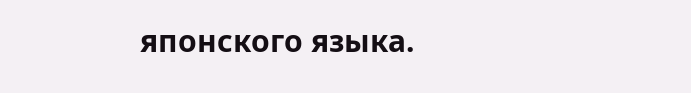японского языка.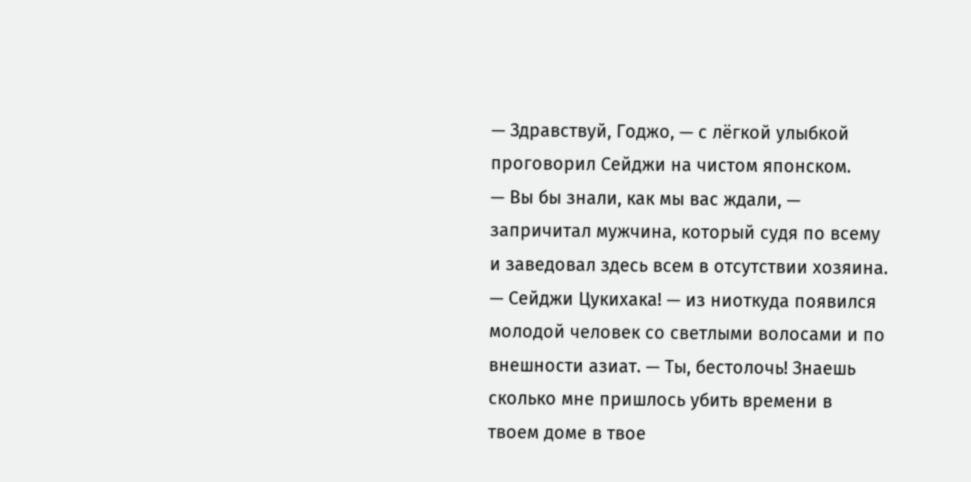— Здравствуй, Годжо, — с лёгкой улыбкой проговорил Сейджи на чистом японском.
— Вы бы знали, как мы вас ждали, — запричитал мужчина, который судя по всему и заведовал здесь всем в отсутствии хозяина.
— Сейджи Цукихака! — из ниоткуда появился молодой человек со светлыми волосами и по внешности азиат. — Ты, бестолочь! Знаешь сколько мне пришлось убить времени в твоем доме в твое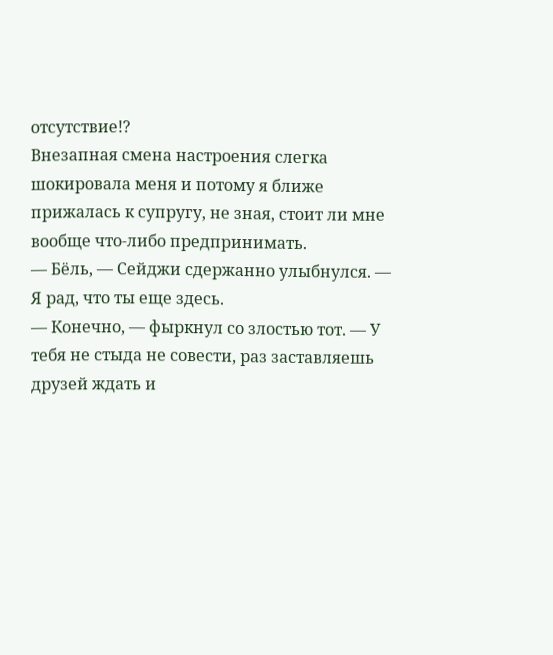отсутствие!?
Внезапная смена настроения слегка шокировала меня и потому я ближе прижалась к супругу, не зная, стоит ли мне вообще что-либо предпринимать.
— Бёль, — Сейджи сдержанно улыбнулся. — Я рад, что ты еще здесь.
— Конечно, — фыркнул со злостью тот. — У тебя не стыда не совести, раз заставляешь друзей ждать и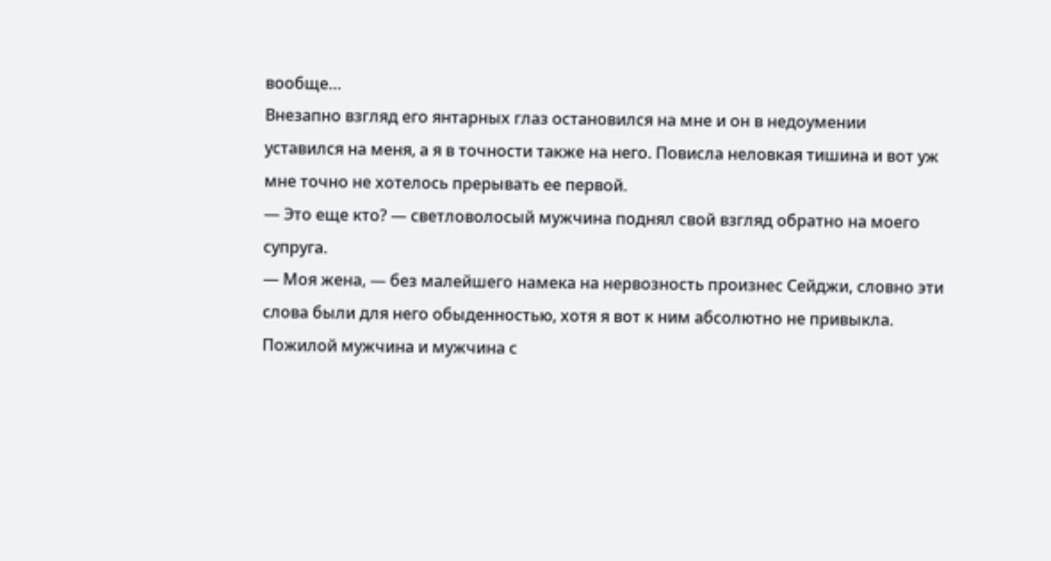вообще…
Внезапно взгляд его янтарных глаз остановился на мне и он в недоумении уставился на меня, а я в точности также на него. Повисла неловкая тишина и вот уж мне точно не хотелось прерывать ее первой.
— Это еще кто? — светловолосый мужчина поднял свой взгляд обратно на моего супруга.
— Моя жена, — без малейшего намека на нервозность произнес Сейджи, словно эти слова были для него обыденностью, хотя я вот к ним абсолютно не привыкла.
Пожилой мужчина и мужчина с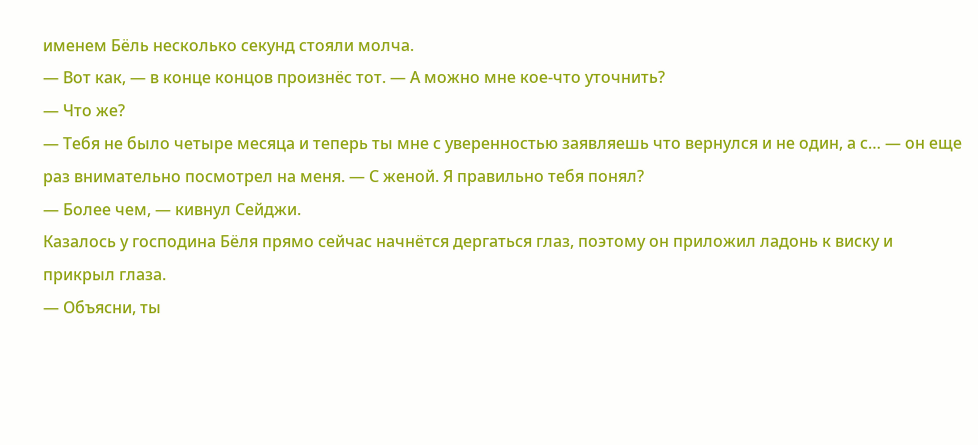именем Бёль несколько секунд стояли молча.
— Вот как, — в конце концов произнёс тот. — А можно мне кое-что уточнить?
— Что же?
— Тебя не было четыре месяца и теперь ты мне с уверенностью заявляешь что вернулся и не один, а с… — он еще раз внимательно посмотрел на меня. — С женой. Я правильно тебя понял?
— Более чем, — кивнул Сейджи.
Казалось у господина Бёля прямо сейчас начнётся дергаться глаз, поэтому он приложил ладонь к виску и прикрыл глаза.
— Объясни, ты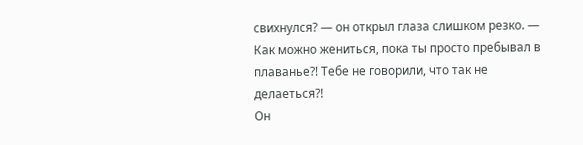свихнулся? — он открыл глаза слишком резко. — Как можно жениться, пока ты просто пребывал в плаванье?! Тебе не говорили, что так не делаеться?!
Он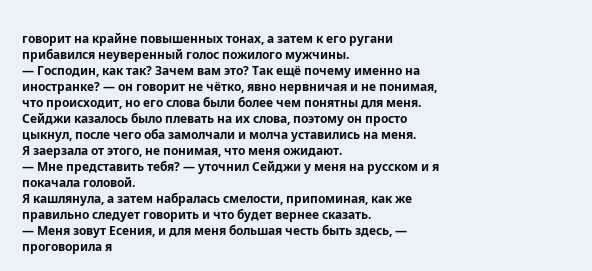говорит на крайне повышенных тонах, а затем к его ругани прибавился неуверенный голос пожилого мужчины.
— Господин, как так? Зачем вам это? Так ещё почему именно на иностранке? — он говорит не чётко, явно нервничая и не понимая, что происходит, но его слова были более чем понятны для меня.
Сейджи казалось было плевать на их слова, поэтому он просто цыкнул, после чего оба замолчали и молча уставились на меня.
Я заерзала от этого, не понимая, что меня ожидают.
— Мне представить тебя? — уточнил Сейджи у меня на русском и я покачала головой.
Я кашлянула, а затем набралась смелости, припоминая, как же правильно следует говорить и что будет вернее сказать.
— Меня зовут Есения, и для меня большая честь быть здесь, — проговорила я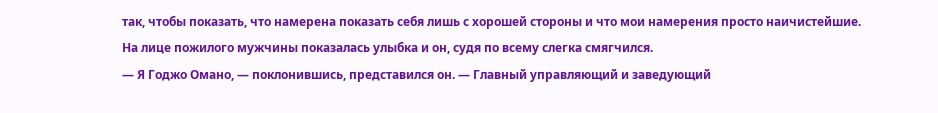так, чтобы показать, что намерена показать себя лишь с хорошей стороны и что мои намерения просто наичистейшие.
На лице пожилого мужчины показалась улыбка и он, судя по всему слегка смягчился.
— Я Годжо Омано, — поклонившись, представился он. — Главный управляющий и заведующий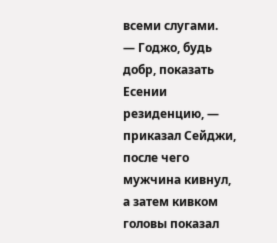всеми слугами.
— Годжо, будь добр, показать Есении резиденцию, — приказал Сейджи, после чего мужчина кивнул, а затем кивком головы показал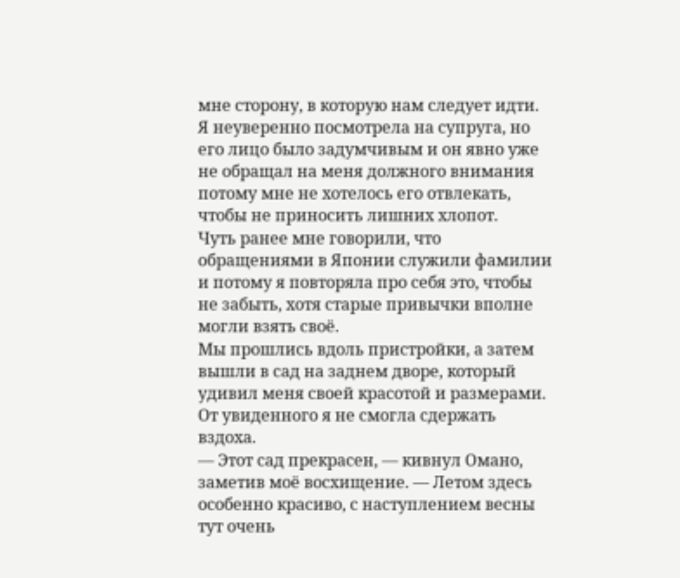мне сторону, в которую нам следует идти.
Я неуверенно посмотрела на супруга, но его лицо было задумчивым и он явно уже не обращал на меня должного внимания потому мне не хотелось его отвлекать, чтобы не приносить лишних хлопот.
Чуть ранее мне говорили, что обращениями в Японии служили фамилии и потому я повторяла про себя это, чтобы не забыть, хотя старые привычки вполне могли взять своё.
Мы прошлись вдоль пристройки, а затем вышли в сад на заднем дворе, который удивил меня своей красотой и размерами. От увиденного я не смогла сдержать вздоха.
— Этот сад прекрасен, — кивнул Омано, заметив моё восхищение. — Летом здесь особенно красиво, с наступлением весны тут очень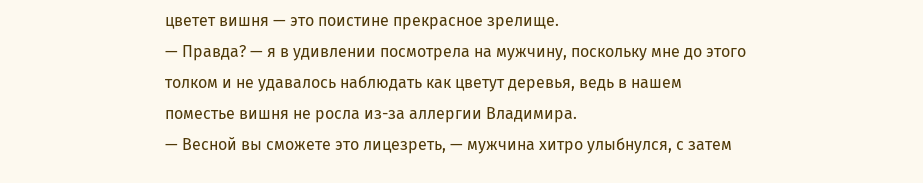цветет вишня — это поистине прекрасное зрелище.
— Правда? — я в удивлении посмотрела на мужчину, поскольку мне до этого толком и не удавалось наблюдать как цветут деревья, ведь в нашем поместье вишня не росла из-за аллергии Владимира.
— Весной вы сможете это лицезреть, — мужчина хитро улыбнулся, с затем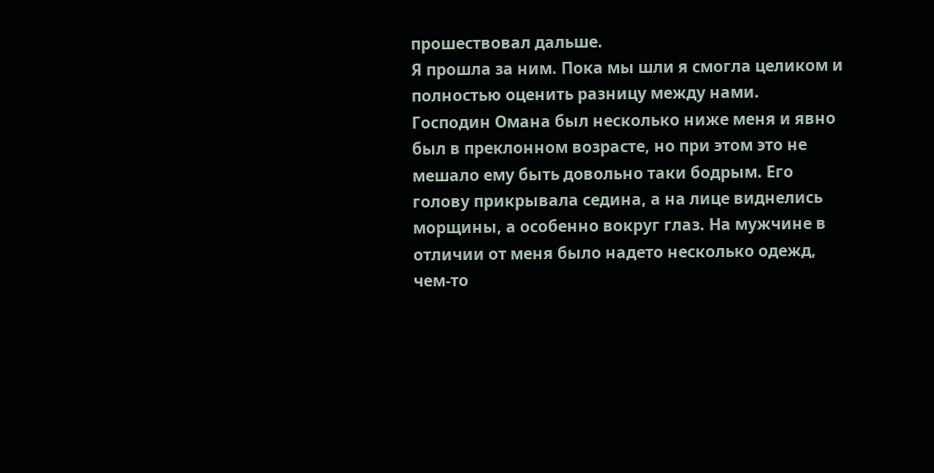прошествовал дальше.
Я прошла за ним. Пока мы шли я смогла целиком и полностью оценить разницу между нами.
Господин Омана был несколько ниже меня и явно был в преклонном возрасте, но при этом это не мешало ему быть довольно таки бодрым. Его голову прикрывала седина, а на лице виднелись морщины, а особенно вокруг глаз. На мужчине в отличии от меня было надето несколько одежд, чем-то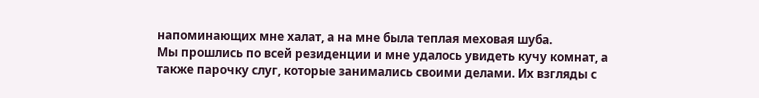напоминающих мне халат, а на мне была теплая меховая шуба.
Мы прошлись по всей резиденции и мне удалось увидеть кучу комнат, а также парочку слуг, которые занимались своими делами. Их взгляды с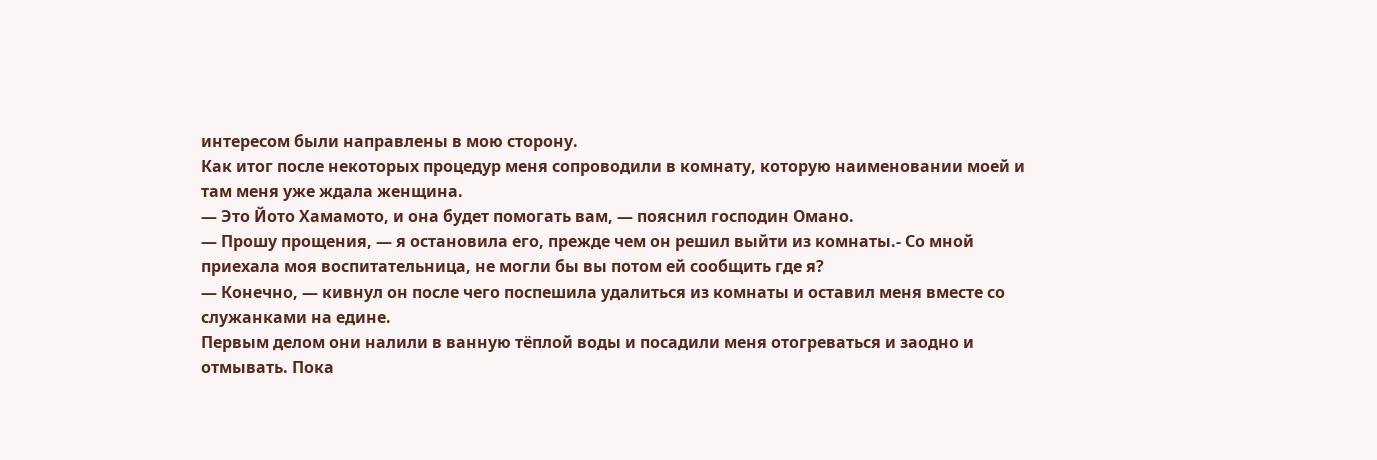интересом были направлены в мою сторону.
Как итог после некоторых процедур меня сопроводили в комнату, которую наименовании моей и там меня уже ждала женщина.
— Это Йото Хамамото, и она будет помогать вам, — пояснил господин Омано.
— Прошу прощения, — я остановила его, прежде чем он решил выйти из комнаты.- Со мной приехала моя воспитательница, не могли бы вы потом ей сообщить где я?
— Конечно, — кивнул он после чего поспешила удалиться из комнаты и оставил меня вместе со служанками на едине.
Первым делом они налили в ванную тёплой воды и посадили меня отогреваться и заодно и отмывать. Пока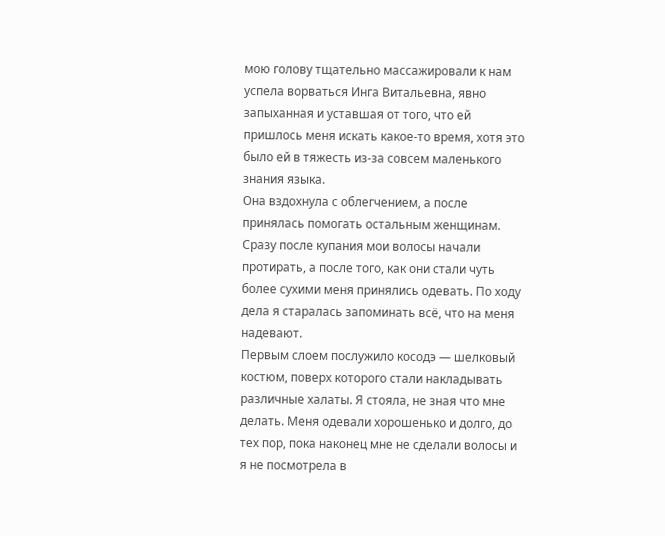мою голову тщательно массажировали к нам успела ворваться Инга Витальевна, явно запыханная и уставшая от того, что ей пришлось меня искать какое-то время, хотя это было ей в тяжесть из-за совсем маленького знания языка.
Она вздохнула с облегчением, а после принялась помогать остальным женщинам.
Сразу после купания мои волосы начали протирать, а после того, как они стали чуть более сухими меня принялись одевать. По ходу дела я старалась запоминать всё, что на меня надевают.
Первым слоем послужило косодэ — шелковый костюм, поверх которого стали накладывать различные халаты. Я стояла, не зная что мне делать. Меня одевали хорошенько и долго, до тех пор, пока наконец мне не сделали волосы и я не посмотрела в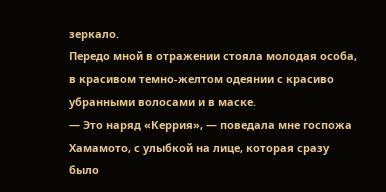зеркало.
Передо мной в отражении стояла молодая особа, в красивом темно-желтом одеянии с красиво убранными волосами и в маске.
— Это наряд «Керрия», — поведала мне госпожа Хамамото, с улыбкой на лице, которая сразу было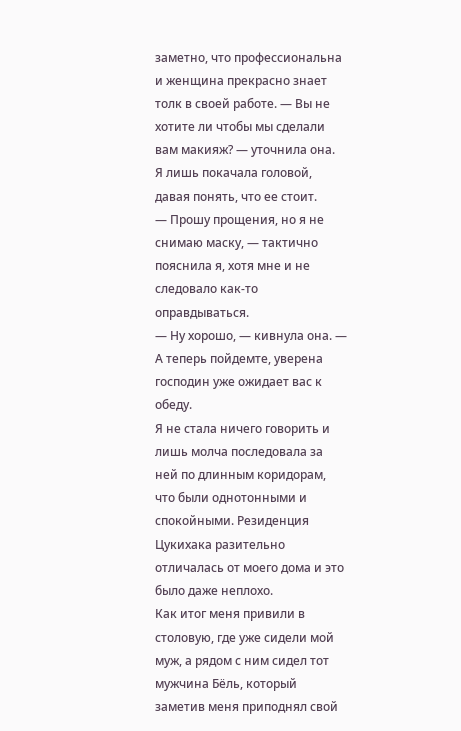заметно, что профессиональна и женщина прекрасно знает толк в своей работе. — Вы не хотите ли чтобы мы сделали вам макияж? — уточнила она.
Я лишь покачала головой, давая понять, что ее стоит.
— Прошу прощения, но я не снимаю маску, — тактично пояснила я, хотя мне и не следовало как-то оправдываться.
— Ну хорошо, — кивнула она. — А теперь пойдемте, уверена господин уже ожидает вас к обеду.
Я не стала ничего говорить и лишь молча последовала за ней по длинным коридорам, что были однотонными и спокойными. Резиденция Цукихака разительно отличалась от моего дома и это было даже неплохо.
Как итог меня привили в столовую, где уже сидели мой муж, а рядом с ним сидел тот мужчина Бёль, который заметив меня приподнял свой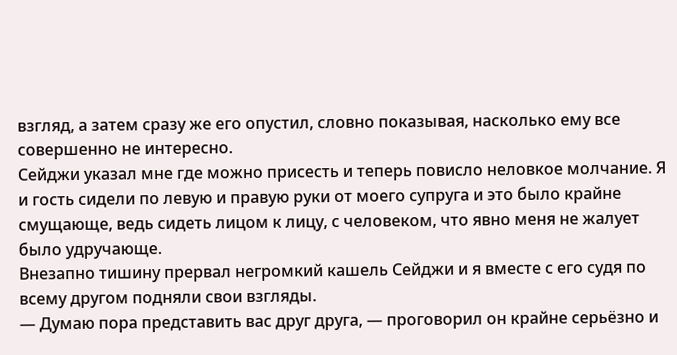взгляд, а затем сразу же его опустил, словно показывая, насколько ему все совершенно не интересно.
Сейджи указал мне где можно присесть и теперь повисло неловкое молчание. Я и гость сидели по левую и правую руки от моего супруга и это было крайне смущающе, ведь сидеть лицом к лицу, с человеком, что явно меня не жалует было удручающе.
Внезапно тишину прервал негромкий кашель Сейджи и я вместе с его судя по всему другом подняли свои взгляды.
— Думаю пора представить вас друг друга, — проговорил он крайне серьёзно и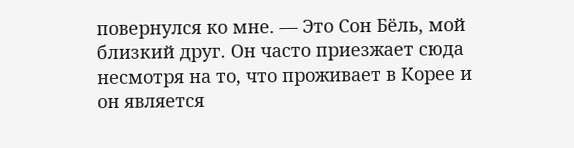повернулся ко мне. — Это Сон Бёль, мой близкий друг. Он часто приезжает сюда несмотря на то, что проживает в Корее и он является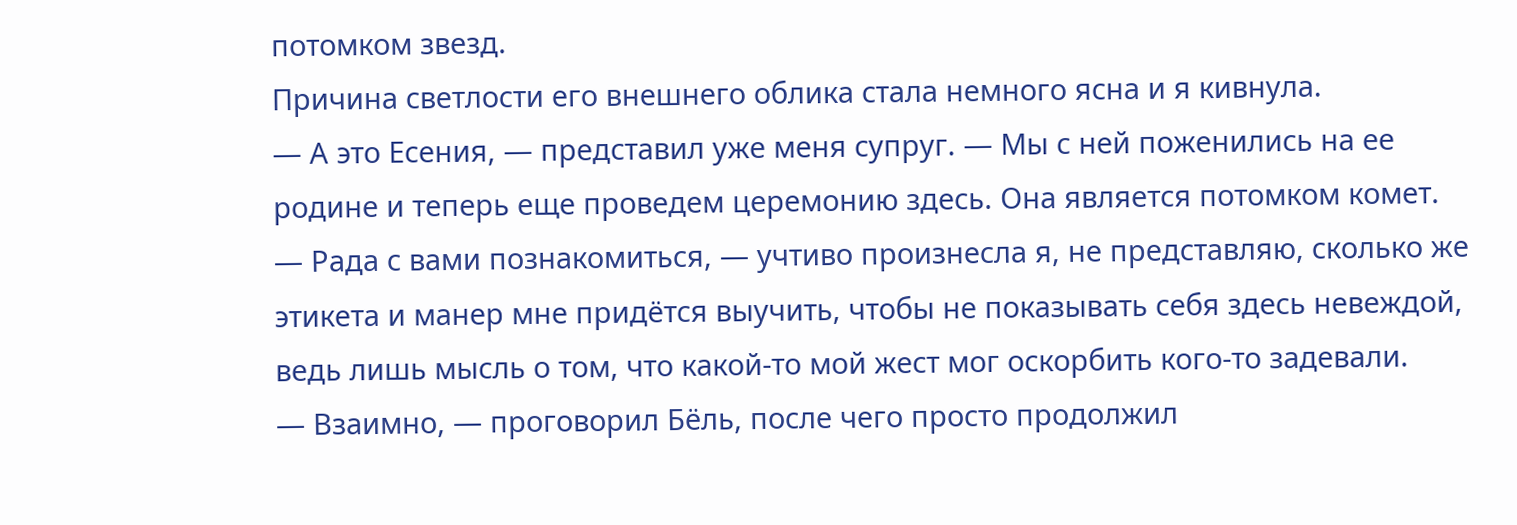потомком звезд.
Причина светлости его внешнего облика стала немного ясна и я кивнула.
— А это Есения, — представил уже меня супруг. — Мы с ней поженились на ее родине и теперь еще проведем церемонию здесь. Она является потомком комет.
— Рада с вами познакомиться, — учтиво произнесла я, не представляю, сколько же этикета и манер мне придётся выучить, чтобы не показывать себя здесь невеждой, ведь лишь мысль о том, что какой-то мой жест мог оскорбить кого-то задевали.
— Взаимно, — проговорил Бёль, после чего просто продолжил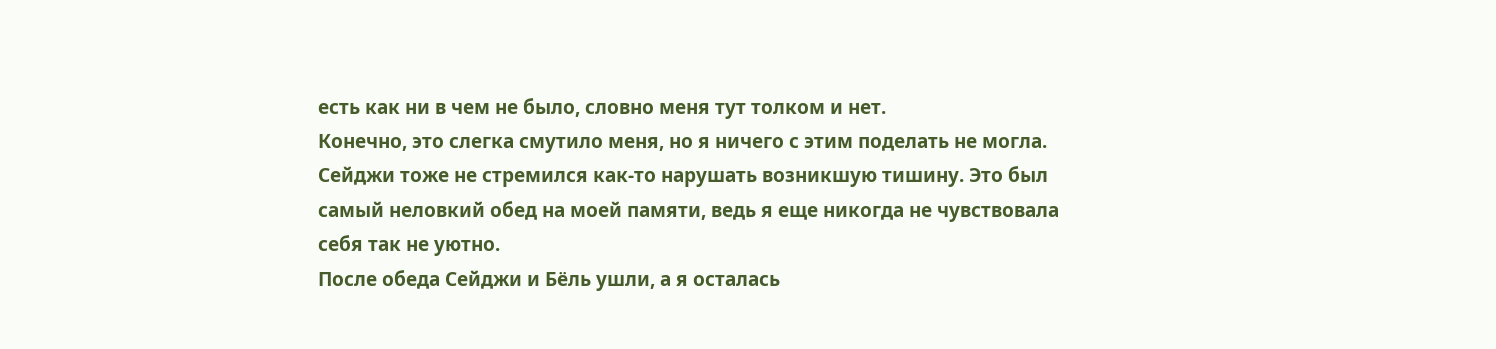есть как ни в чем не было, словно меня тут толком и нет.
Конечно, это слегка смутило меня, но я ничего с этим поделать не могла. Сейджи тоже не стремился как-то нарушать возникшую тишину. Это был самый неловкий обед на моей памяти, ведь я еще никогда не чувствовала себя так не уютно.
После обеда Сейджи и Бёль ушли, а я осталась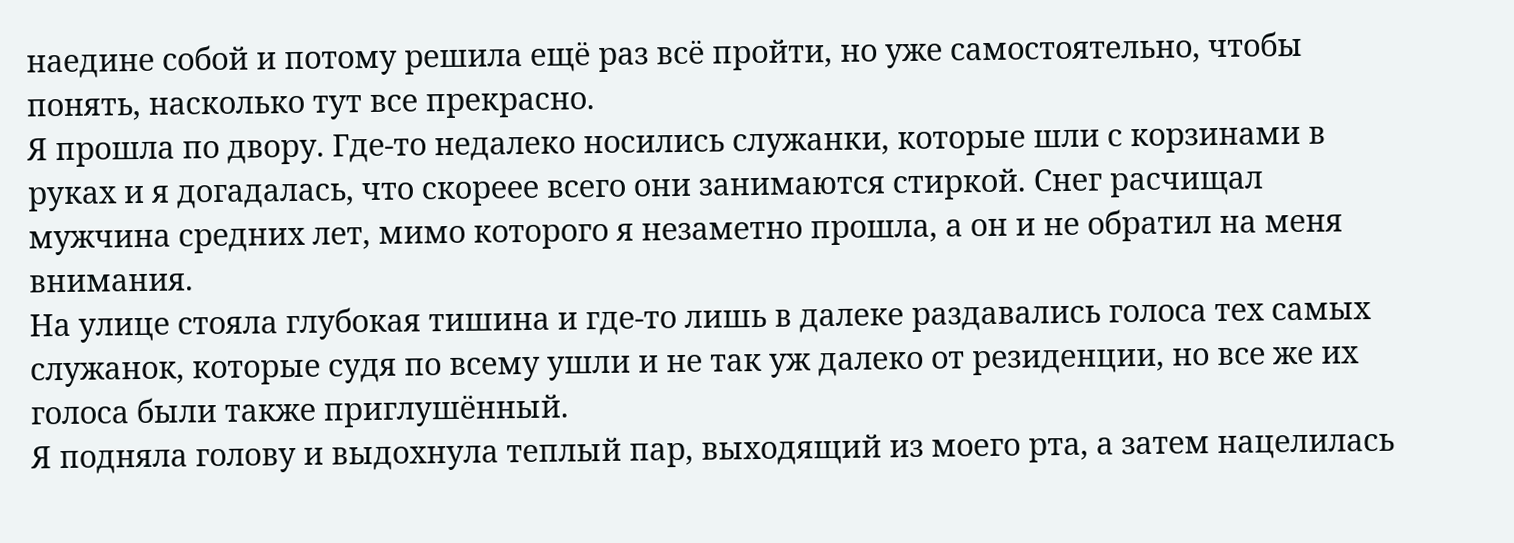наедине собой и потому решила ещё раз всё пройти, но уже самостоятельно, чтобы понять, насколько тут все прекрасно.
Я прошла по двору. Где-то недалеко носились служанки, которые шли с корзинами в руках и я догадалась, что скореее всего они занимаются стиркой. Снег расчищал мужчина средних лет, мимо которого я незаметно прошла, а он и не обратил на меня внимания.
На улице стояла глубокая тишина и где-то лишь в далеке раздавались голоса тех самых служанок, которые судя по всему ушли и не так уж далеко от резиденции, но все же их голоса были также приглушённый.
Я подняла голову и выдохнула теплый пар, выходящий из моего рта, а затем нацелилась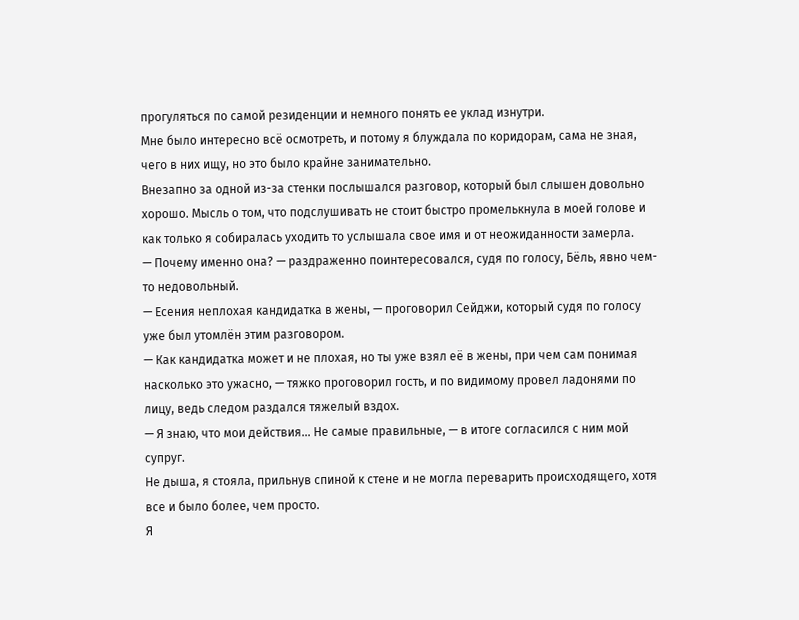прогуляться по самой резиденции и немного понять ее уклад изнутри.
Мне было интересно всё осмотреть, и потому я блуждала по коридорам, сама не зная, чего в них ищу, но это было крайне занимательно.
Внезапно за одной из-за стенки послышался разговор, который был слышен довольно хорошо. Мысль о том, что подслушивать не стоит быстро промелькнула в моей голове и как только я собиралась уходить то услышала свое имя и от неожиданности замерла.
— Почему именно она? — раздраженно поинтересовался, судя по голосу, Бёль, явно чем-то недовольный.
— Есения неплохая кандидатка в жены, — проговорил Сейджи, который судя по голосу уже был утомлён этим разговором.
— Как кандидатка может и не плохая, но ты уже взял её в жены, при чем сам понимая насколько это ужасно, — тяжко проговорил гость, и по видимому провел ладонями по лицу, ведь следом раздался тяжелый вздох.
— Я знаю, что мои действия… Не самые правильные, — в итоге согласился с ним мой супруг.
Не дыша, я стояла, прильнув спиной к стене и не могла переварить происходящего, хотя все и было более, чем просто.
Я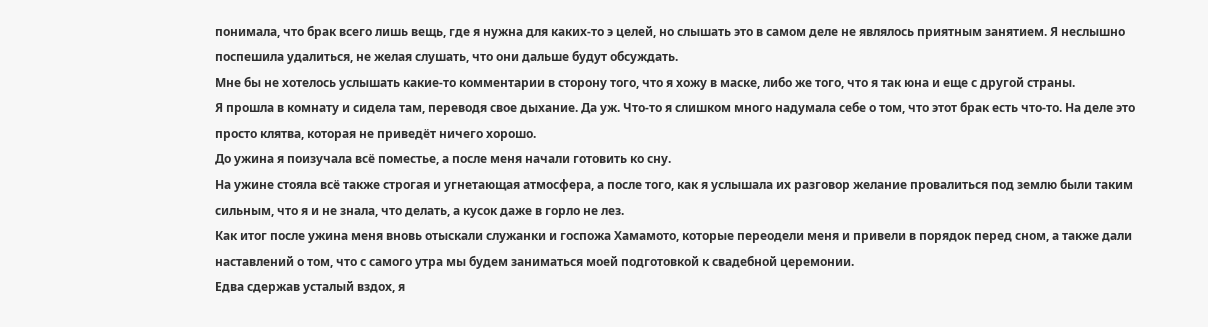понимала, что брак всего лишь вещь, где я нужна для каких-то э целей, но слышать это в самом деле не являлось приятным занятием. Я неслышно поспешила удалиться, не желая слушать, что они дальше будут обсуждать.
Мне бы не хотелось услышать какие-то комментарии в сторону того, что я хожу в маске, либо же того, что я так юна и еще с другой страны.
Я прошла в комнату и сидела там, переводя свое дыхание. Да уж. Что-то я слишком много надумала себе о том, что этот брак есть что-то. На деле это просто клятва, которая не приведёт ничего хорошо.
До ужина я поизучала всё поместье, а после меня начали готовить ко сну.
На ужине стояла всё также строгая и угнетающая атмосфера, а после того, как я услышала их разговор желание провалиться под землю были таким сильным, что я и не знала, что делать, а кусок даже в горло не лез.
Как итог после ужина меня вновь отыскали служанки и госпожа Хамамото, которые переодели меня и привели в порядок перед сном, а также дали наставлений о том, что с самого утра мы будем заниматься моей подготовкой к свадебной церемонии.
Едва сдержав усталый вздох, я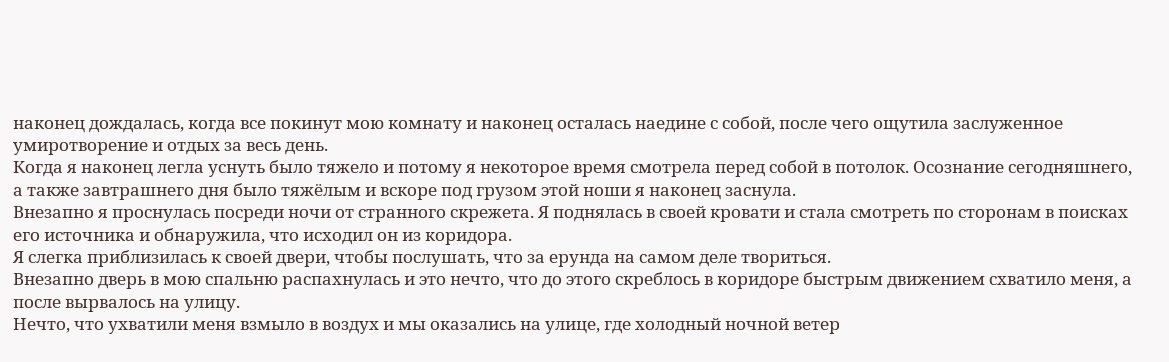наконец дождалась, когда все покинут мою комнату и наконец осталась наедине с собой, после чего ощутила заслуженное умиротворение и отдых за весь день.
Когда я наконец легла уснуть было тяжело и потому я некоторое время смотрела перед собой в потолок. Осознание сегодняшнего, а также завтрашнего дня было тяжёлым и вскоре под грузом этой ноши я наконец заснула.
Внезапно я проснулась посреди ночи от странного скрежета. Я поднялась в своей кровати и стала смотреть по сторонам в поисках его источника и обнаружила, что исходил он из коридора.
Я слегка приблизилась к своей двери, чтобы послушать, что за ерунда на самом деле твориться.
Внезапно дверь в мою спальню распахнулась и это нечто, что до этого скреблось в коридоре быстрым движением схватило меня, а после вырвалось на улицу.
Нечто, что ухватили меня взмыло в воздух и мы оказались на улице, где холодный ночной ветер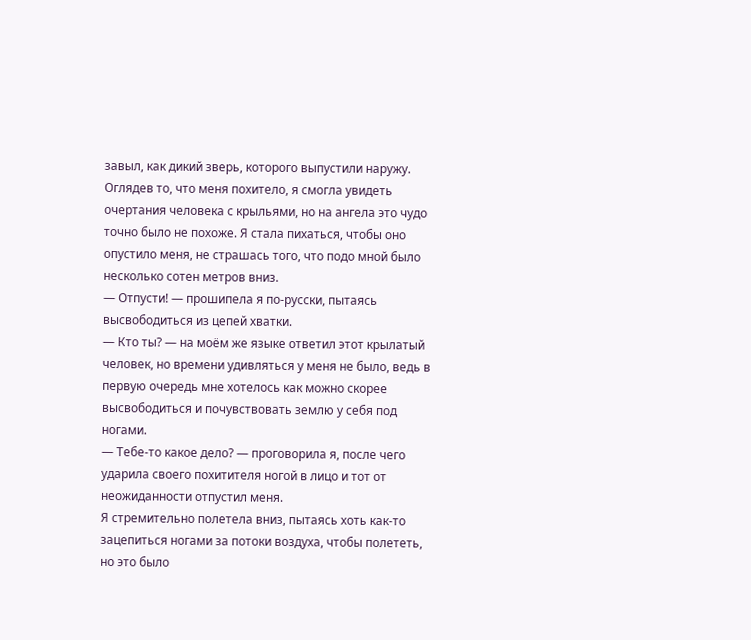завыл, как дикий зверь, которого выпустили наружу.
Оглядев то, что меня похитело, я смогла увидеть очертания человека с крыльями, но на ангела это чудо точно было не похоже. Я стала пихаться, чтобы оно опустило меня, не страшась того, что подо мной было несколько сотен метров вниз.
— Отпусти! — прошипела я по-русски, пытаясь высвободиться из цепей хватки.
— Кто ты? — на моём же языке ответил этот крылатый человек, но времени удивляться у меня не было, ведь в первую очередь мне хотелось как можно скорее высвободиться и почувствовать землю у себя под ногами.
— Тебе-то какое дело? — проговорила я, после чего ударила своего похитителя ногой в лицо и тот от неожиданности отпустил меня.
Я стремительно полетела вниз, пытаясь хоть как-то зацепиться ногами за потоки воздуха, чтобы полететь, но это было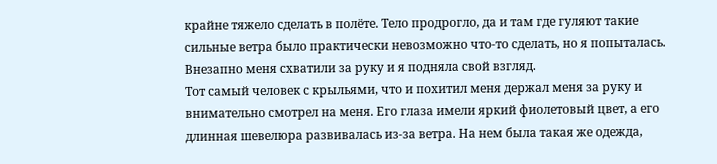крайне тяжело сделать в полёте. Тело продрогло, да и там где гуляют такие сильные ветра было практически невозможно что-то сделать, но я попыталась. Внезапно меня схватили за руку и я подняла свой взгляд.
Тот самый человек с крыльями, что и похитил меня держал меня за руку и внимательно смотрел на меня. Его глаза имели яркий фиолетовый цвет, а его длинная шевелюра развивалась из-за ветра. На нем была такая же одежда,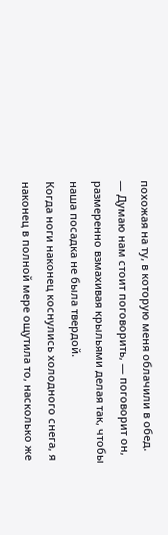похожая на ту, в которую меня облачили в обед.
— Думаю нам стоит поговорить, — поговорит он, размеренно взмахивая крыльями делая так, чтобы наша посадка не была твердой.
Когда ноги наконец коснулись холодного снега, я наконец в полной мере ощутила то, насколько же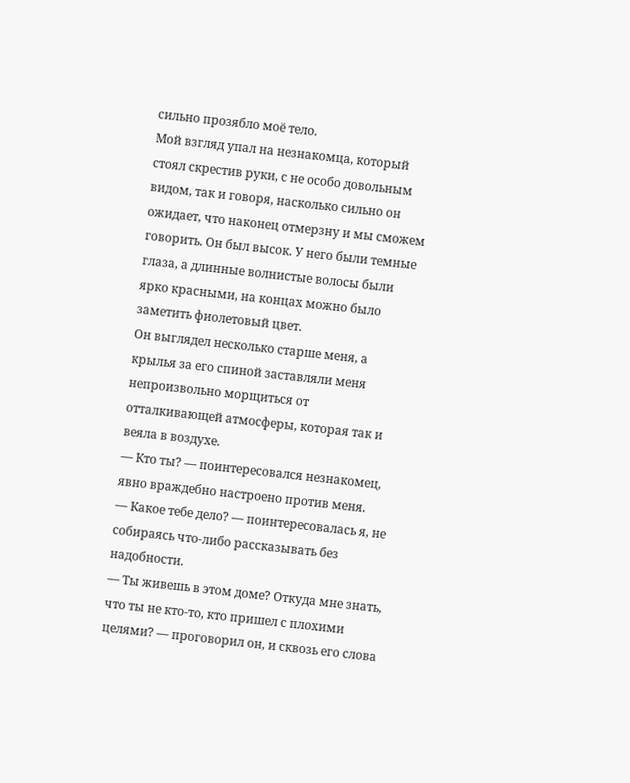сильно прозябло моё тело.
Мой взгляд упал на незнакомца, который стоял скрестив руки, с не особо довольным видом, так и говоря, насколько сильно он ожидает, что наконец отмерзну и мы сможем говорить. Он был высок. У него были темные глаза, а длинные волнистые волосы были ярко красными, на концах можно было заметить фиолетовый цвет.
Он выглядел несколько старше меня, а крылья за его спиной заставляли меня непроизвольно морщиться от отталкивающей атмосферы, которая так и веяла в воздухе.
— Кто ты? — поинтересовался незнакомец, явно враждебно настроено против меня.
— Какое тебе дело? — поинтересовалась я, не собираясь что-либо рассказывать без надобности.
— Ты живешь в этом доме? Откуда мне знать, что ты не кто-то, кто пришел с плохими целями? — проговорил он, и сквозь его слова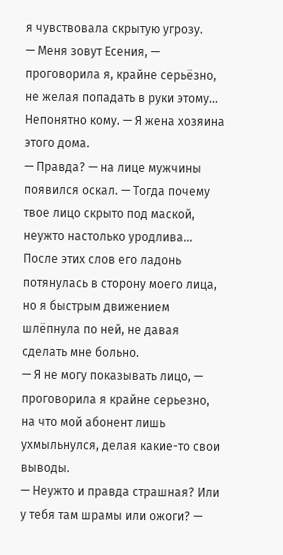я чувствовала скрытую угрозу.
— Меня зовут Есения, — проговорила я, крайне серьёзно, не желая попадать в руки этому… Непонятно кому. — Я жена хозяина этого дома.
— Правда? — на лице мужчины появился оскал. — Тогда почему твое лицо скрыто под маской, неужто настолько уродлива…
После этих слов его ладонь потянулась в сторону моего лица, но я быстрым движением шлёпнула по ней, не давая сделать мне больно.
— Я не могу показывать лицо, — проговорила я крайне серьезно, на что мой абонент лишь ухмыльнулся, делая какие-то свои выводы.
— Неужто и правда страшная? Или у тебя там шрамы или ожоги? —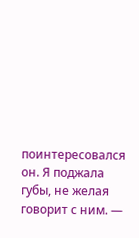поинтересовался он. Я поджала губы, не желая говорит с ним. —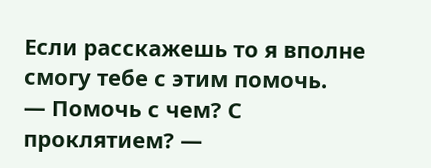Если расскажешь то я вполне смогу тебе с этим помочь.
— Помочь с чем? С проклятием? —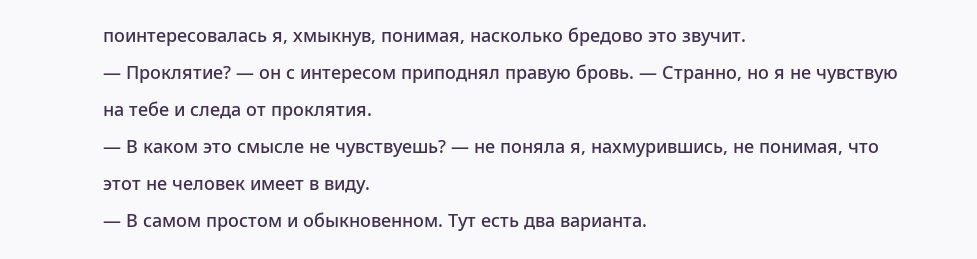поинтересовалась я, хмыкнув, понимая, насколько бредово это звучит.
— Проклятие? — он с интересом приподнял правую бровь. — Странно, но я не чувствую на тебе и следа от проклятия.
— В каком это смысле не чувствуешь? — не поняла я, нахмурившись, не понимая, что этот не человек имеет в виду.
— В самом простом и обыкновенном. Тут есть два варианта.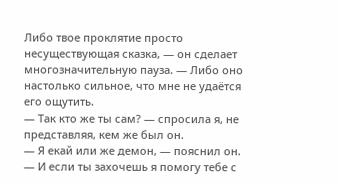Либо твое проклятие просто несуществующая сказка, — он сделает многозначительную пауза. — Либо оно настолько сильное, что мне не удаётся его ощутить.
— Так кто же ты сам? — спросила я, не представляя, кем же был он.
— Я екай или же демон, — пояснил он. — И если ты захочешь я помогу тебе с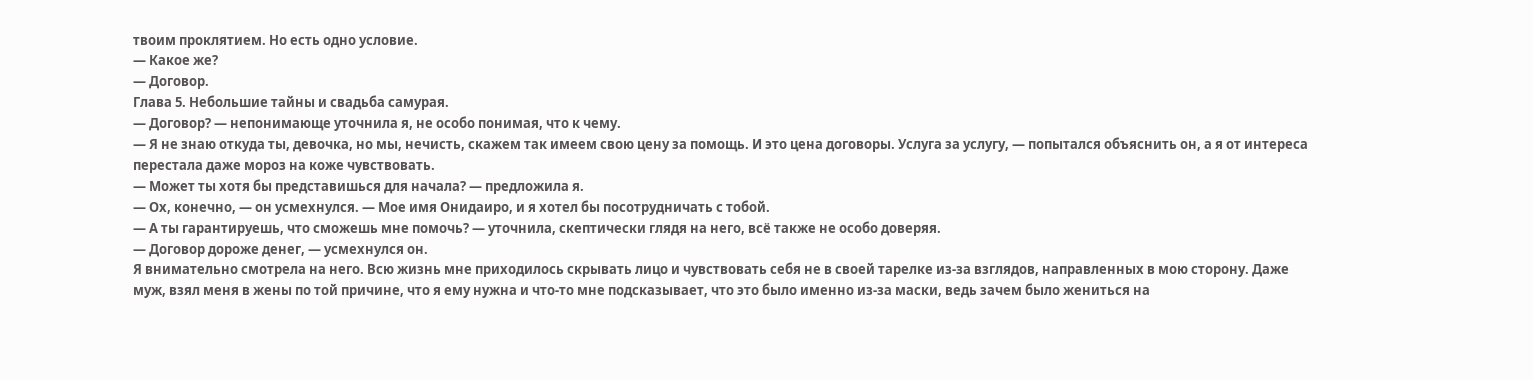твоим проклятием. Но есть одно условие.
— Какое же?
— Договор.
Глава 5. Небольшие тайны и свадьба самурая.
— Договор? — непонимающе уточнила я, не особо понимая, что к чему.
— Я не знаю откуда ты, девочка, но мы, нечисть, скажем так имеем свою цену за помощь. И это цена договоры. Услуга за услугу, — попытался объяснить он, а я от интереса перестала даже мороз на коже чувствовать.
— Может ты хотя бы представишься для начала? — предложила я.
— Ох, конечно, — он усмехнулся. — Мое имя Онидаиро, и я хотел бы посотрудничать с тобой.
— А ты гарантируешь, что сможешь мне помочь? — уточнила, скептически глядя на него, всё также не особо доверяя.
— Договор дороже денег, — усмехнулся он.
Я внимательно смотрела на него. Всю жизнь мне приходилось скрывать лицо и чувствовать себя не в своей тарелке из-за взглядов, направленных в мою сторону. Даже муж, взял меня в жены по той причине, что я ему нужна и что-то мне подсказывает, что это было именно из-за маски, ведь зачем было жениться на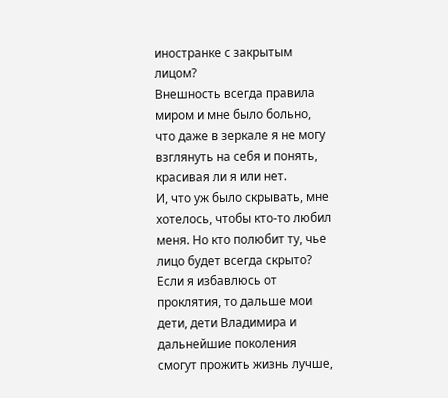иностранке с закрытым лицом?
Внешность всегда правила миром и мне было больно, что даже в зеркале я не могу взглянуть на себя и понять, красивая ли я или нет.
И, что уж было скрывать, мне хотелось, чтобы кто-то любил меня. Но кто полюбит ту, чье лицо будет всегда скрыто?
Если я избавлюсь от проклятия, то дальше мои дети, дети Владимира и дальнейшие поколения смогут прожить жизнь лучше,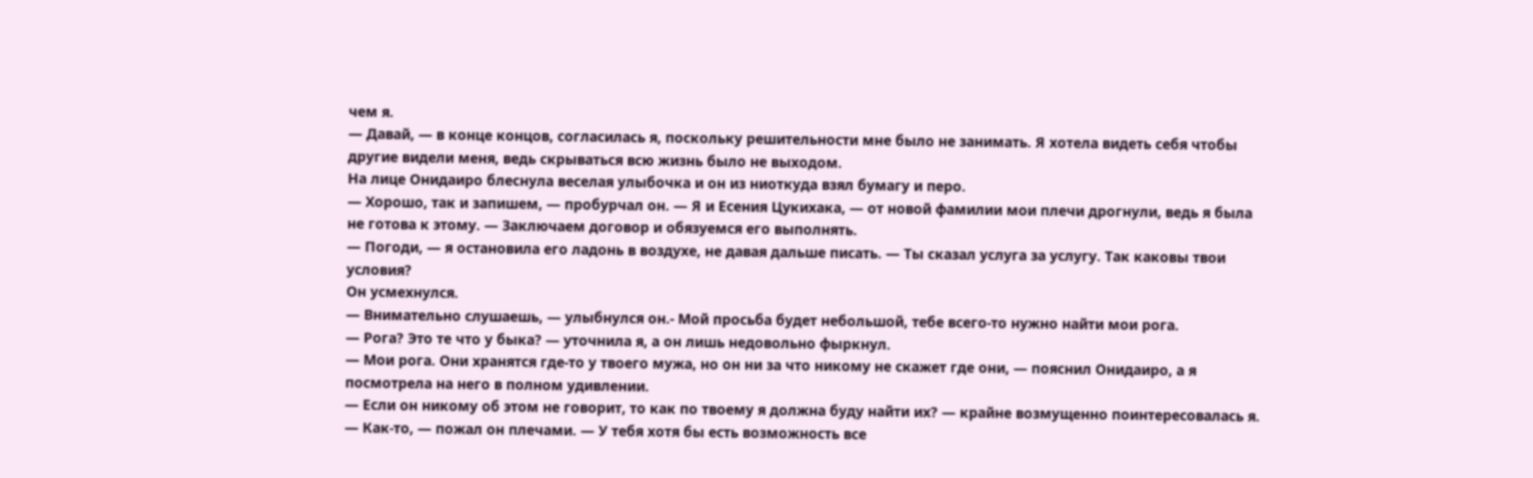чем я.
— Давай, — в конце концов, согласилась я, поскольку решительности мне было не занимать. Я хотела видеть себя чтобы другие видели меня, ведь скрываться всю жизнь было не выходом.
На лице Онидаиро блеснула веселая улыбочка и он из ниоткуда взял бумагу и перо.
— Хорошо, так и запишем, — пробурчал он. — Я и Есения Цукихака, — от новой фамилии мои плечи дрогнули, ведь я была не готова к этому. — Заключаем договор и обязуемся его выполнять.
— Погоди, — я остановила его ладонь в воздухе, не давая дальше писать. — Ты сказал услуга за услугу. Так каковы твои условия?
Он усмехнулся.
— Внимательно слушаешь, — улыбнулся он.- Мой просьба будет небольшой, тебе всего-то нужно найти мои рога.
— Рога? Это те что у быка? — уточнила я, а он лишь недовольно фыркнул.
— Мои рога. Они хранятся где-то у твоего мужа, но он ни за что никому не скажет где они, — пояснил Онидаиро, а я посмотрела на него в полном удивлении.
— Если он никому об этом не говорит, то как по твоему я должна буду найти их? — крайне возмущенно поинтересовалась я.
— Как-то, — пожал он плечами. — У тебя хотя бы есть возможность все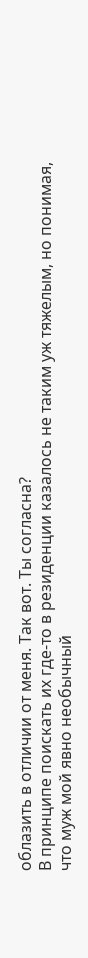облазить в отличии от меня. Так вот. Ты согласна?
В принципе поискать их где-то в резиденции казалось не таким уж тяжелым, но понимая, что муж мой явно необычный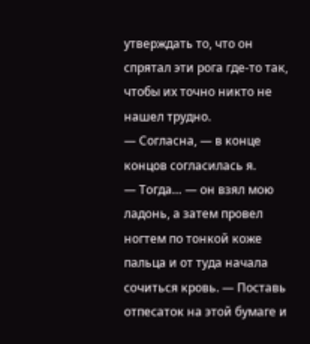утверждать то, что он спрятал эти рога где-то так, чтобы их точно никто не нашел трудно.
— Согласна, — в конце концов согласилась я.
— Тогда… — он взял мою ладонь, а затем провел ногтем по тонкой коже пальца и от туда начала сочиться кровь. — Поставь отпесаток на этой бумаге и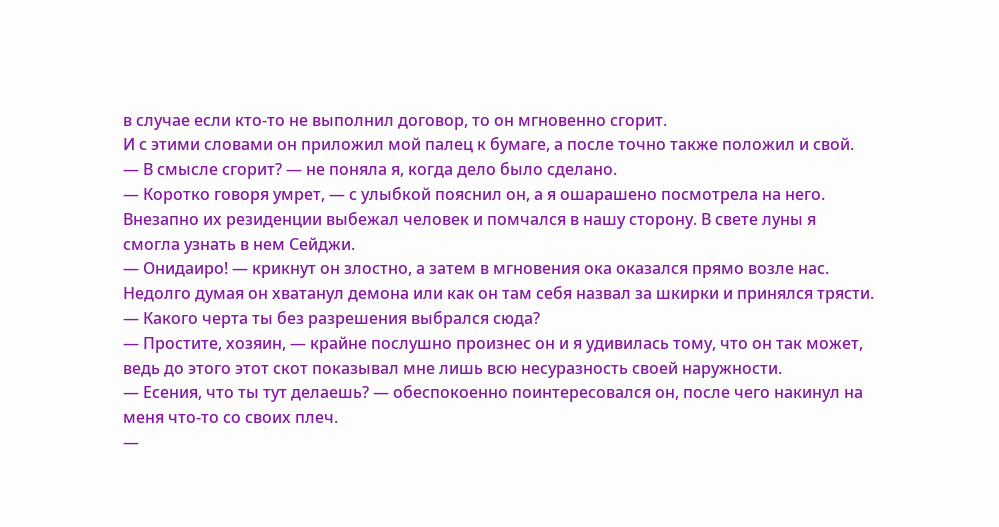в случае если кто-то не выполнил договор, то он мгновенно сгорит.
И с этими словами он приложил мой палец к бумаге, а после точно также положил и свой.
— В смысле сгорит? — не поняла я, когда дело было сделано.
— Коротко говоря умрет, — с улыбкой пояснил он, а я ошарашено посмотрела на него.
Внезапно их резиденции выбежал человек и помчался в нашу сторону. В свете луны я смогла узнать в нем Сейджи.
— Онидаиро! — крикнут он злостно, а затем в мгновения ока оказался прямо возле нас. Недолго думая он хватанул демона или как он там себя назвал за шкирки и принялся трясти. — Какого черта ты без разрешения выбрался сюда?
— Простите, хозяин, — крайне послушно произнес он и я удивилась тому, что он так может, ведь до этого этот скот показывал мне лишь всю несуразность своей наружности.
— Есения, что ты тут делаешь? — обеспокоенно поинтересовался он, после чего накинул на меня что-то со своих плеч.
—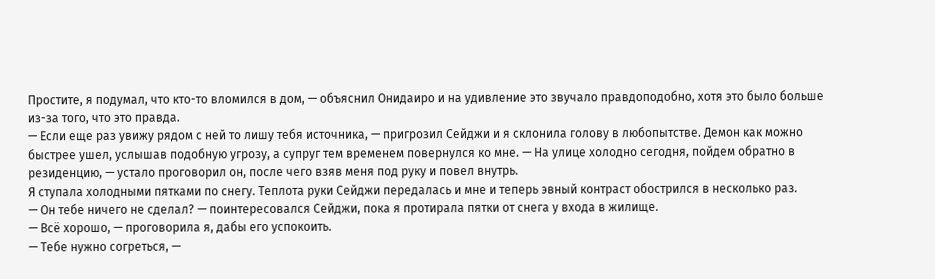Простите, я подумал, что кто-то вломился в дом, — объяснил Онидаиро и на удивление это звучало правдоподобно, хотя это было больше из-за того, что это правда.
— Если еще раз увижу рядом с ней то лишу тебя источника, — пригрозил Сейджи и я склонила голову в любопытстве. Демон как можно быстрее ушел, услышав подобную угрозу, а супруг тем временем повернулся ко мне. — На улице холодно сегодня, пойдем обратно в резиденцию, — устало проговорил он, после чего взяв меня под руку и повел внутрь.
Я ступала холодными пятками по снегу. Теплота руки Сейджи передалась и мне и теперь эвный контраст обострился в несколько раз.
— Он тебе ничего не сделал? — поинтересовался Сейджи, пока я протирала пятки от снега у входа в жилище.
— Всё хорошо, — проговорила я, дабы его успокоить.
— Тебе нужно согреться, —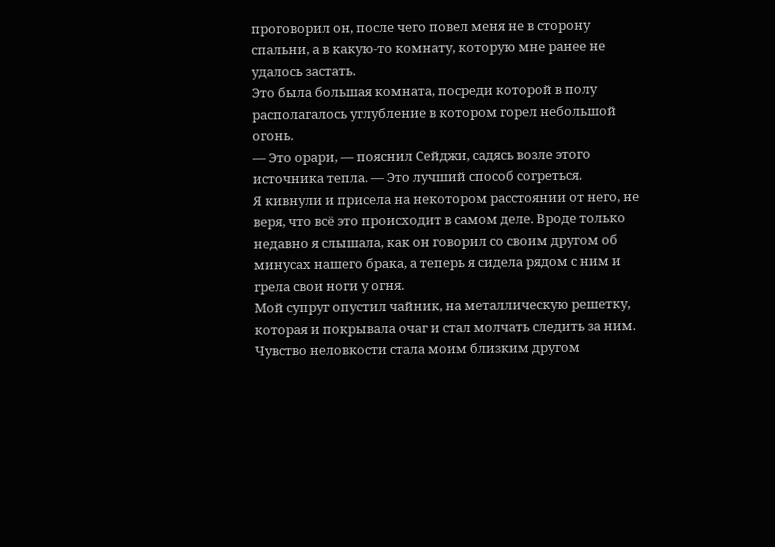проговорил он, после чего повел меня не в сторону спальни, а в какую-то комнату, которую мне ранее не удалось застать.
Это была большая комната, посреди которой в полу располагалось углубление в котором горел небольшой огонь.
— Это орари, — пояснил Сейджи, садясь возле этого источника тепла. — Это лучший способ согреться.
Я кивнули и присела на некотором расстоянии от него, не веря, что всё это происходит в самом деле. Вроде только недавно я слышала, как он говорил со своим другом об минусах нашего брака, а теперь я сидела рядом с ним и грела свои ноги у огня.
Мой супруг опустил чайник, на металлическую решетку, которая и покрывала очаг и стал молчать следить за ним.
Чувство неловкости стала моим близким другом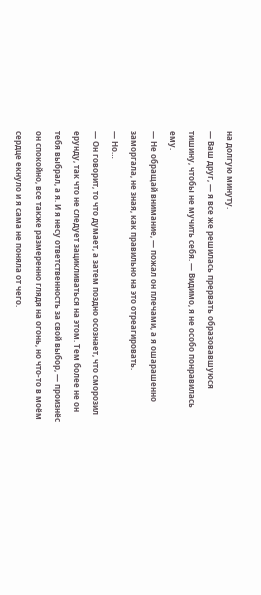на долгую минуту.
— Ваш друг, — я все же решилась прервать образовавшуюся тишину, чтобы не мучить себя. — Видимо, я не особо понравилась ему.
— Не обращай внимание, — пожал он плечами, а я ошарашенно заморгала, не зная, как правильно на это отреагировать.
— Но…
— Он говорит, то что думает, а затем поздно осознает, что сморозил ерунду, так что не следует зацикливаться на этом. Тем более не он тебя выбрал, а я. И я несу ответственность за свой выбор, — произнёс он спокойно, все также размеренно глядя на огонь, но что-то в моём сердце екнуло и я сама не поняла от чего.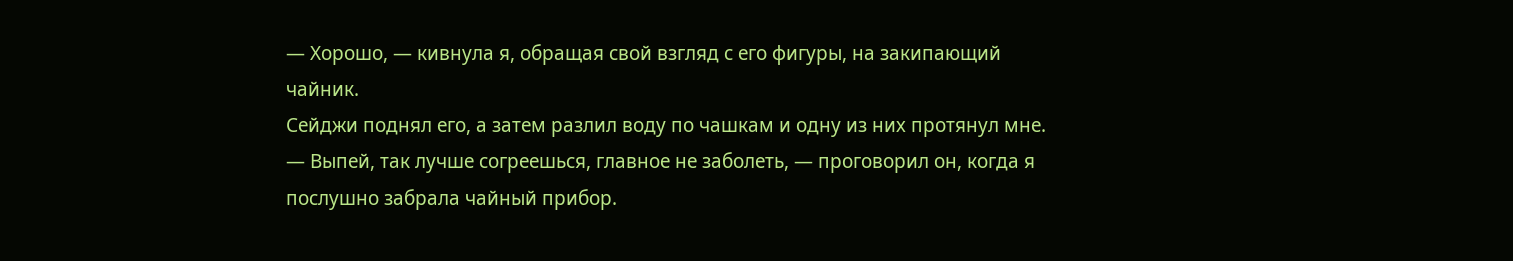— Хорошо, — кивнула я, обращая свой взгляд с его фигуры, на закипающий чайник.
Сейджи поднял его, а затем разлил воду по чашкам и одну из них протянул мне.
— Выпей, так лучше согреешься, главное не заболеть, — проговорил он, когда я послушно забрала чайный прибор.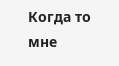Когда то мне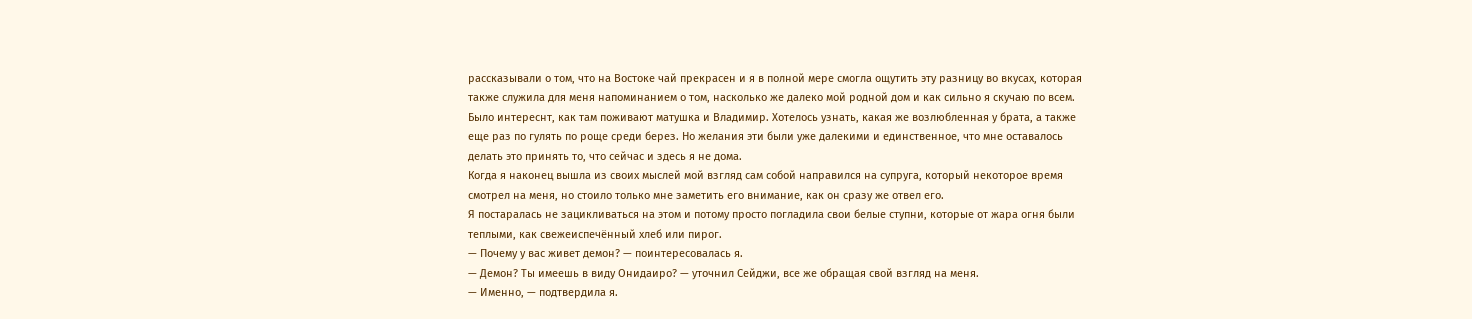рассказывали о том, что на Востоке чай прекрасен и я в полной мере смогла ощутить эту разницу во вкусах, которая также служила для меня напоминанием о том, насколько же далеко мой родной дом и как сильно я скучаю по всем.
Было интереснт, как там поживают матушка и Владимир. Хотелось узнать, какая же возлюбленная у брата, а также еще раз по гулять по роще среди берез. Но желания эти были уже далекими и единственное, что мне оставалось делать это принять то, что сейчас и здесь я не дома.
Когда я наконец вышла из своих мыслей мой взгляд сам собой направился на супруга, который некоторое время смотрел на меня, но стоило только мне заметить его внимание, как он сразу же отвел его.
Я постаралась не зацикливаться на этом и потому просто погладила свои белые ступни, которые от жара огня были теплыми, как свежеиспечённый хлеб или пирог.
— Почему у вас живет демон? — поинтересовалась я.
— Демон? Ты имеешь в виду Онидаиро? — уточнил Сейджи, все же обращая свой взгляд на меня.
— Именно, — подтвердила я.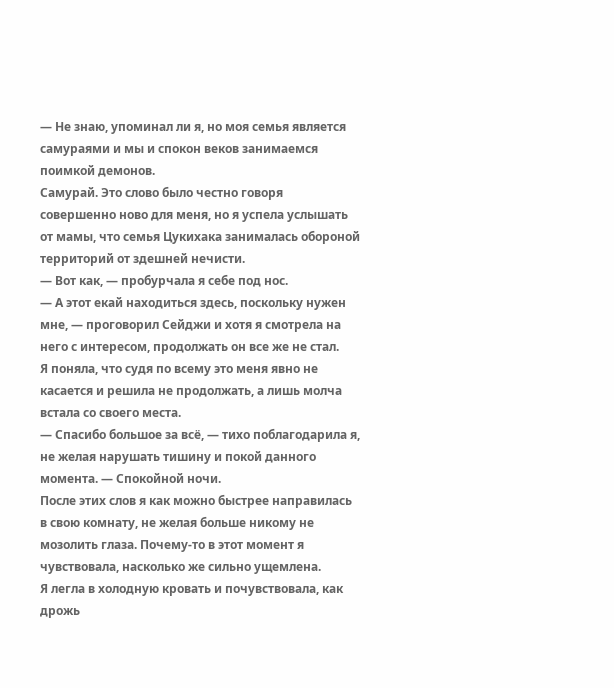— Не знаю, упоминал ли я, но моя семья является самураями и мы и спокон веков занимаемся поимкой демонов.
Самурай. Это слово было честно говоря совершенно ново для меня, но я успела услышать от мамы, что семья Цукихака занималась обороной территорий от здешней нечисти.
— Вот как, — пробурчала я себе под нос.
— А этот екай находиться здесь, поскольку нужен мне, — проговорил Сейджи и хотя я смотрела на него с интересом, продолжать он все же не стал.
Я поняла, что судя по всему это меня явно не касается и решила не продолжать, а лишь молча встала со своего места.
— Спасибо большое за всё, — тихо поблагодарила я, не желая нарушать тишину и покой данного момента. — Спокойной ночи.
После этих слов я как можно быстрее направилась в свою комнату, не желая больше никому не мозолить глаза. Почему-то в этот момент я чувствовала, насколько же сильно ущемлена.
Я легла в холодную кровать и почувствовала, как дрожь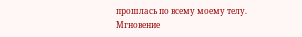прошлась по всему моему телу. Мгновение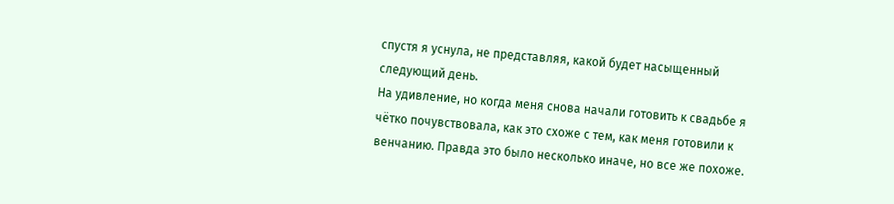спустя я уснула, не представляя, какой будет насыщенный следующий день.
На удивление, но когда меня снова начали готовить к свадьбе я чётко почувствовала, как это схоже с тем, как меня готовили к венчанию. Правда это было несколько иначе, но все же похоже.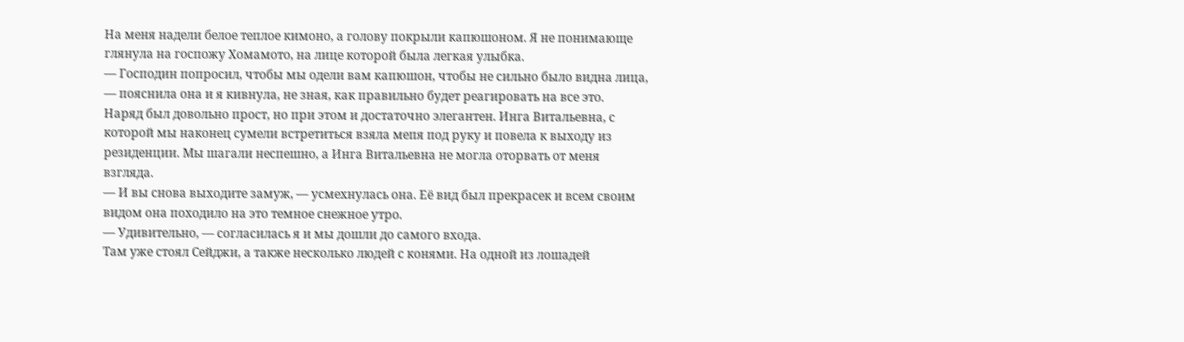На меня надели белое теплое кимоно, а голову покрыли капюшоном. Я не понимающе глянула на госпожу Хомамото, на лице которой была легкая улыбка.
— Господин попросил, чтобы мы одели вам капюшон, чтобы не сильно было видна лица, — пояснила она и я кивнула, не зная, как правильно будет реагировать на все это.
Наряд был довольно прост, но при этом и достаточно элегантен. Инга Витальевна, с которой мы наконец сумели встретиться взяла мепя под руку и повела к выходу из резиденции. Мы шагали неспешно, а Инга Витальевна не могла оторвать от меня взгляда.
— И вы снова выходите замуж, — усмехнулась она. Её вид был прекрасек и всем своим видом она походило на это темное снежное утро.
— Удивительно, — согласилась я и мы дошли до самого входа.
Там уже стоял Сейджи, а также несколько людей с конями. На одной из лошадей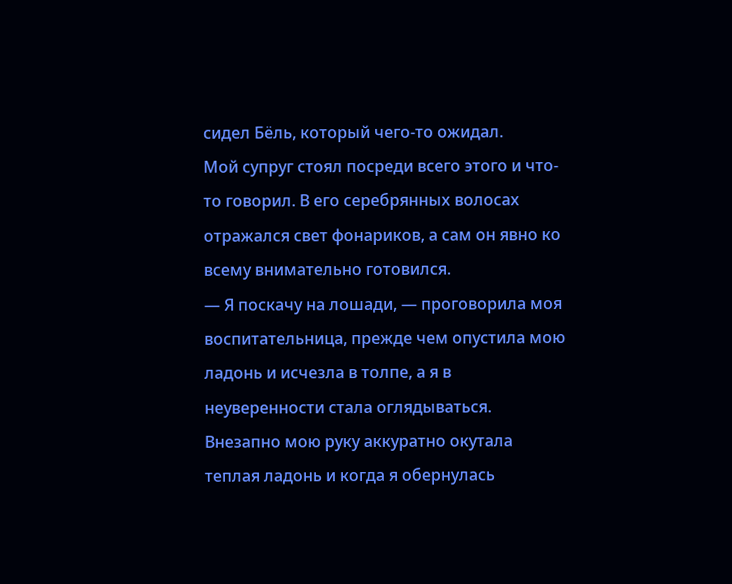сидел Бёль, который чего-то ожидал.
Мой супруг стоял посреди всего этого и что-то говорил. В его серебрянных волосах отражался свет фонариков, а сам он явно ко всему внимательно готовился.
— Я поскачу на лошади, — проговорила моя воспитательница, прежде чем опустила мою ладонь и исчезла в толпе, а я в неуверенности стала оглядываться.
Внезапно мою руку аккуратно окутала теплая ладонь и когда я обернулась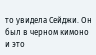то увидела Сейджи. Он был в черном кимоно и это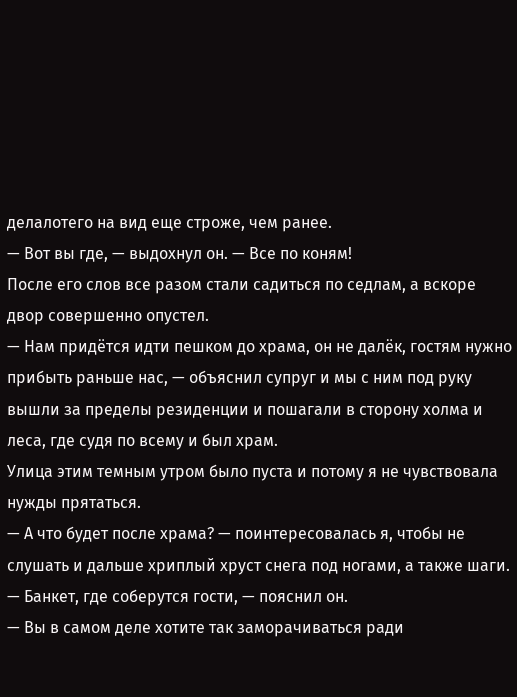делалотего на вид еще строже, чем ранее.
— Вот вы где, — выдохнул он. — Все по коням!
После его слов все разом стали садиться по седлам, а вскоре двор совершенно опустел.
— Нам придётся идти пешком до храма, он не далёк, гостям нужно прибыть раньше нас, — объяснил супруг и мы с ним под руку вышли за пределы резиденции и пошагали в сторону холма и леса, где судя по всему и был храм.
Улица этим темным утром было пуста и потому я не чувствовала нужды прятаться.
— А что будет после храма? — поинтересовалась я, чтобы не слушать и дальше хриплый хруст снега под ногами, а также шаги.
— Банкет, где соберутся гости, — пояснил он.
— Вы в самом деле хотите так заморачиваться ради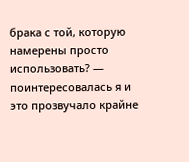брака с той, которую намерены просто использовать? — поинтересовалась я и это прозвучало крайне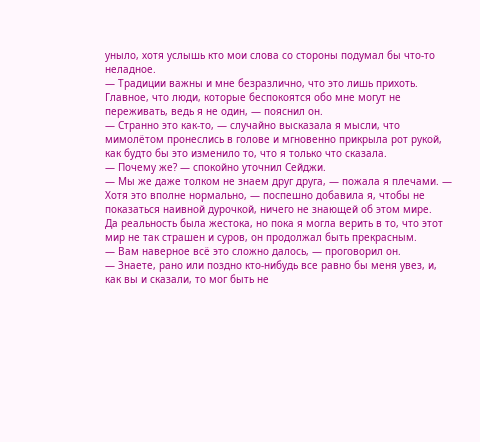уныло, хотя услышь кто мои слова со стороны подумал бы что-то неладное.
— Традиции важны и мне безразлично, что это лишь прихоть. Главное, что люди, которые беспокоятся обо мне могут не переживать, ведь я не один, — пояснил он.
— Странно это как-то, — случайно высказала я мысли, что мимолётом пронеслись в голове и мгновенно прикрыла рот рукой, как будто бы это изменило то, что я только что сказала.
— Почему же? — спокойно уточнил Сейджи.
— Мы же даже толком не знаем друг друга, — пожала я плечами. — Хотя это вполне нормально, — поспешно добавила я, чтобы не показаться наивной дурочкой, ничего не знающей об этом мире.
Да реальность была жестока, но пока я могла верить в то, что этот мир не так страшен и суров, он продолжал быть прекрасным.
— Вам наверное всё это сложно далось, — проговорил он.
— Знаете, рано или поздно кто-нибудь все равно бы меня увез, и, как вы и сказали, то мог быть не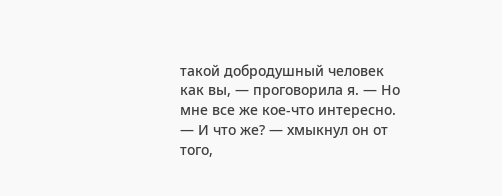такой добродушный человек как вы, — проговорила я. — Но мне все же кое-что интересно.
— И что же? — хмыкнул он от того,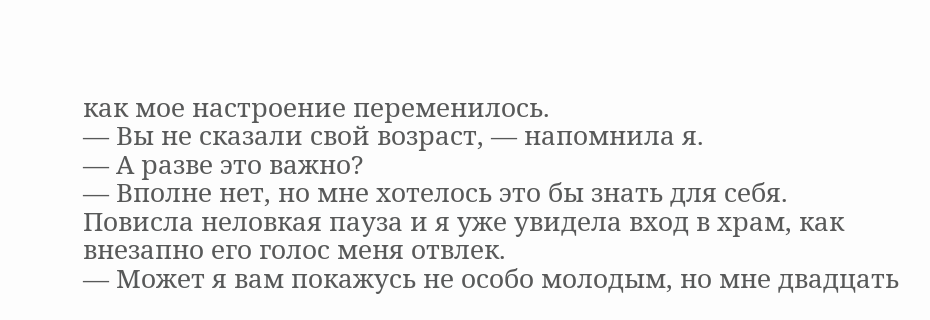как мое настроение переменилось.
— Вы не сказали свой возраст, — напомнила я.
— А разве это важно?
— Вполне нет, но мне хотелось это бы знать для себя.
Повисла неловкая пауза и я уже увидела вход в храм, как внезапно его голос меня отвлек.
— Может я вам покажусь не особо молодым, но мне двадцать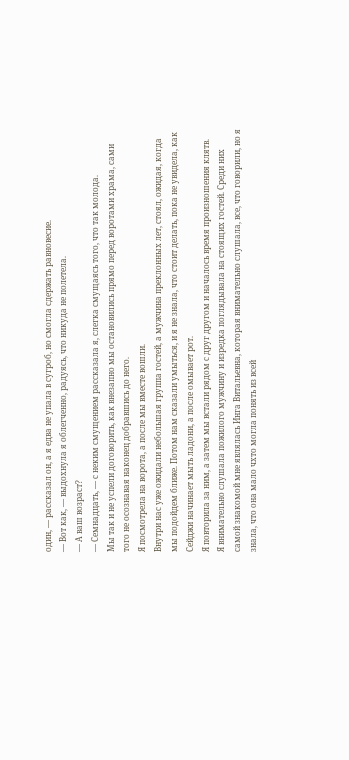один, — рассказал он, а я едва не упала в сугроб, но смогла сдержать равновесие.
— Вот как, — выдохнула я облегченно, радуясь, что никуда не полетела.
— А ваш возраст?
— Семнадцать, — с неким смущением рассказала я, слегка смущаясь того, что так молода.
Мы так и не успели договорить, как внезапно мы остановились прямо перед воротами храма, сами того не осознавая наконец добравшись до него.
Я посмотрела на ворота, а после мы вместе вошли.
Внутри нас уже ожидали небольшая группа гостей, а мужчина преклонных лет, стоял, ожидая, когда мы подойдем ближе. Потом нам сказали умыться, и я не знала, что стоит делать, пока не увидела, как Сейджи начинает мыть ладони, а после омывает рот.
Я повторила за ним, а затем мы встали рядом с друг другом и началось время произношения клятв.
Я внимательно слушала пожилого мужчину и изредка поглядывала на стоящих гостей. Среди них самой знакомой мне являлась Инга Витальевна, которая внимательно слушала, все, что говорили, но я знала, что она мало чхто могла понять из всей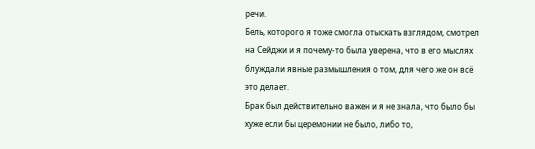речи.
Бель, которого я тоже смогла отыскать взглядом, смотрел на Сейджи и я почему-то была уверена, что в его мыслях блуждали явные размышления о том, для чего же он всё это делает.
Брак был действительно важен и я не знала, что было бы хуже если бы церемонии не было, либо то,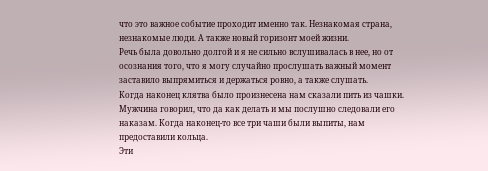что это важное событие проходит именно так. Незнакомая страна, незнакомые люди. А также новый горизонт моей жизни.
Речь была довольно долгой и я не сильно вслушивалась в нее, но от осознания того, что я могу случайно прослушать важный момент заставило выпрямиться и держаться ровно, а также слушать.
Когда наконец клятва было произнесена нам сказали пить из чашки. Мужчина говорил, что да как делать и мы послушно следовали его наказам. Когда наконец-то все три чаши были выпиты, нам предоставили кольца.
Эти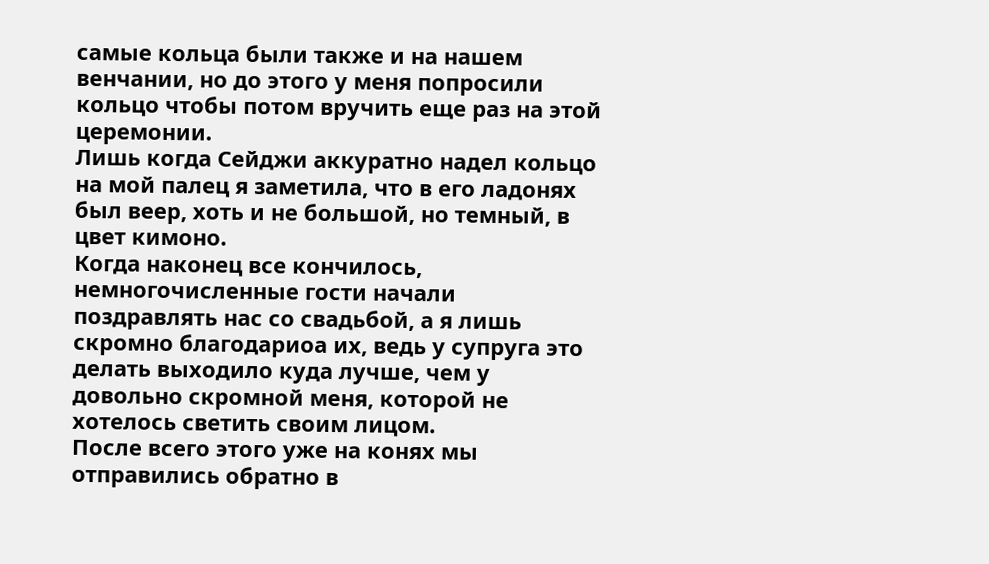самые кольца были также и на нашем венчании, но до этого у меня попросили кольцо чтобы потом вручить еще раз на этой церемонии.
Лишь когда Сейджи аккуратно надел кольцо на мой палец я заметила, что в его ладонях был веер, хоть и не большой, но темный, в цвет кимоно.
Когда наконец все кончилось, немногочисленные гости начали поздравлять нас со свадьбой, а я лишь скромно благодариоа их, ведь у супруга это делать выходило куда лучше, чем у довольно скромной меня, которой не хотелось светить своим лицом.
После всего этого уже на конях мы отправились обратно в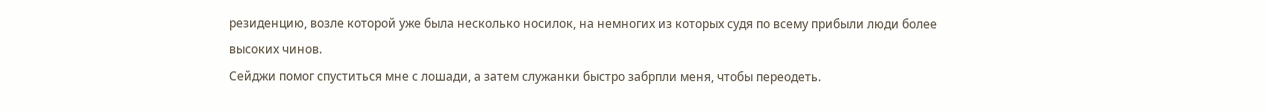резиденцию, возле которой уже была несколько носилок, на немногих из которых судя по всему прибыли люди более высоких чинов.
Сейджи помог спуститься мне с лошади, а затем служанки быстро забрпли меня, чтобы переодеть.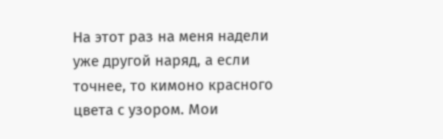На этот раз на меня надели уже другой наряд, а если точнее, то кимоно красного цвета с узором. Мои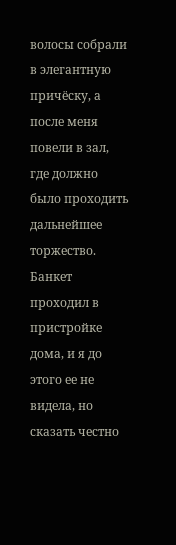волосы собрали в элегантную причёску, а после меня повели в зал, где должно было проходить дальнейшее торжество.
Банкет проходил в пристройке дома, и я до этого ее не видела, но сказать честно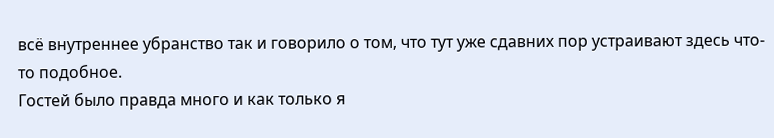всё внутреннее убранство так и говорило о том, что тут уже сдавних пор устраивают здесь что-то подобное.
Гостей было правда много и как только я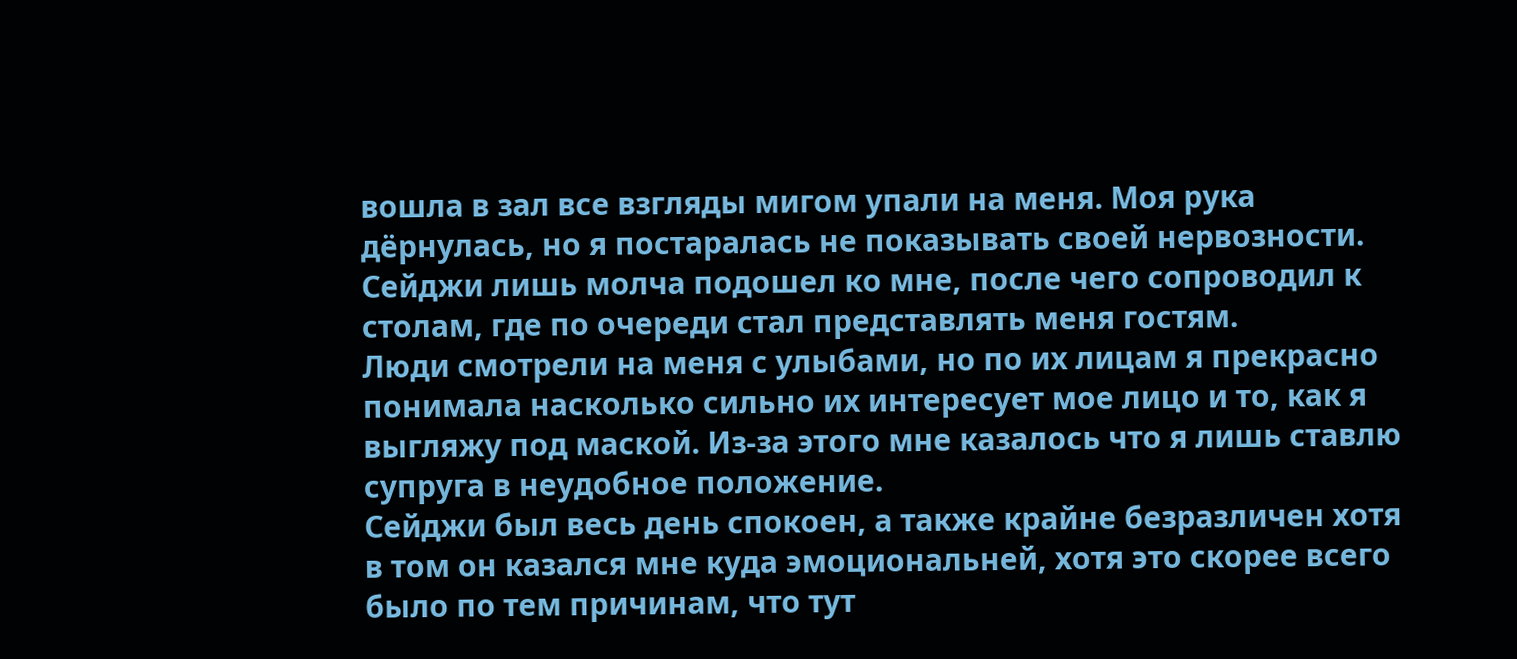вошла в зал все взгляды мигом упали на меня. Моя рука дёрнулась, но я постаралась не показывать своей нервозности. Сейджи лишь молча подошел ко мне, после чего сопроводил к столам, где по очереди стал представлять меня гостям.
Люди смотрели на меня с улыбами, но по их лицам я прекрасно понимала насколько сильно их интересует мое лицо и то, как я выгляжу под маской. Из-за этого мне казалось что я лишь ставлю супруга в неудобное положение.
Сейджи был весь день спокоен, а также крайне безразличен хотя в том он казался мне куда эмоциональней, хотя это скорее всего было по тем причинам, что тут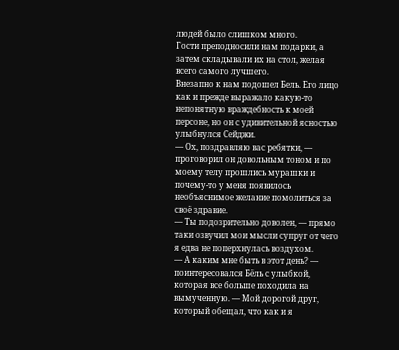людей было слишком много.
Гости преподносили нам подарки, а затем складывали их на стол, желая всего самого лучшего.
Внезапно к нам подошел Бель. Его лицо как и прежде выражало какую-то непонятную враждебность к моей персоне, но он с удивительной ясностью улыбнулся Сейджи.
— Ох, поздравляю вас ребятки, — проговорил он довольным тоном и по моему телу прошлись мурашки и почему-то у меня появилось необъяснимое желание помолиться за своё здравие.
— Ты подозрительно доволен, — прямо таки озвучил мои мысли супруг от чего я едва не поперхнулась воздухом.
— А каким мне быть в этот день? — поинтересовался Бёль с улыбкой, которая все больше походила на вымученную. — Мой дорогой друг, который обещал, что как и я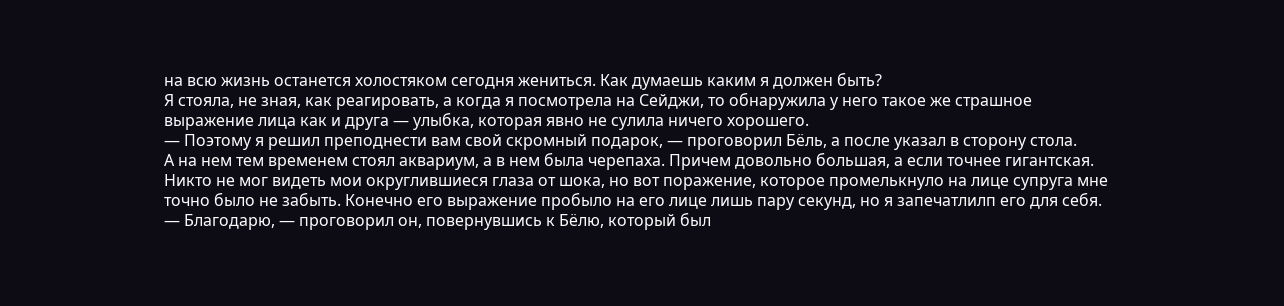на всю жизнь останется холостяком сегодня жениться. Как думаешь каким я должен быть?
Я стояла, не зная, как реагировать, а когда я посмотрела на Сейджи, то обнаружила у него такое же страшное выражение лица как и друга — улыбка, которая явно не сулила ничего хорошего.
— Поэтому я решил преподнести вам свой скромный подарок, — проговорил Бёль, а после указал в сторону стола.
А на нем тем временем стоял аквариум, а в нем была черепаха. Причем довольно большая, а если точнее гигантская. Никто не мог видеть мои округлившиеся глаза от шока, но вот поражение, которое промелькнуло на лице супруга мне точно было не забыть. Конечно его выражение пробыло на его лице лишь пару секунд, но я запечатлилп его для себя.
— Благодарю, — проговорил он, повернувшись к Бёлю, который был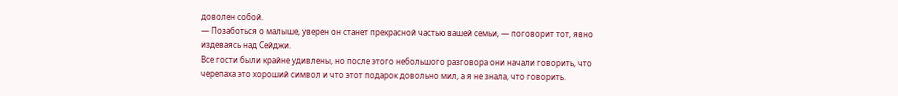доволен собой.
— Позаботься о малыше, уверен он станет прекрасной частью вашей семьи, — поговорит тот, явно издеваясь над Сейджи.
Все гости были крайне удивлены, но после этого небольшого разговора они начали говорить, что черепаха это хороший символ и что этот подарок довольно мил, а я не знала, что говорить.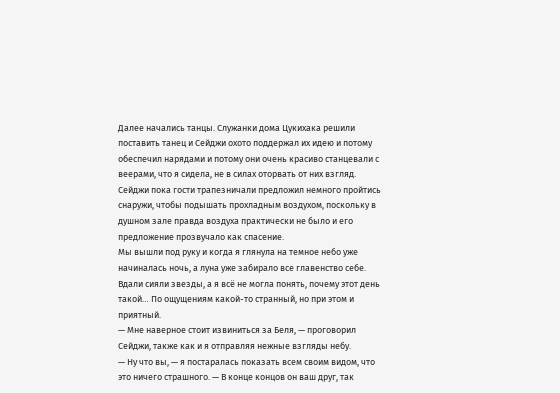Далее начались танцы. Служанки дома Цукихака решили поставить танец и Сейджи охото поддержал их идею и потому обеспечил нарядами и потому они очень красиво станцевали с веерами, что я сидела, не в силах оторвать от них взгляд.
Сейджи пока гости трапезничали предложил немного пройтись снаружи, чтобы подышать прохладным воздухом, поскольку в душном зале правда воздуха практически не было и его предложение прозвучало как спасение.
Мы вышли под руку и когда я глянула на темное небо уже начиналась ночь, а луна уже забирало все главенство себе. Вдали сияли звезды, а я всё не могла понять, почему этот день такой… По ощущениям какой-то странный, но при этом и приятный.
— Мне наверное стоит извиниться за Беля, — проговорил Сейджи, также как и я отправляя нежные взгляды небу.
— Ну что вы, — я постаралась показать всем своим видом, что это ничего страшного. — В конце концов он ваш друг, так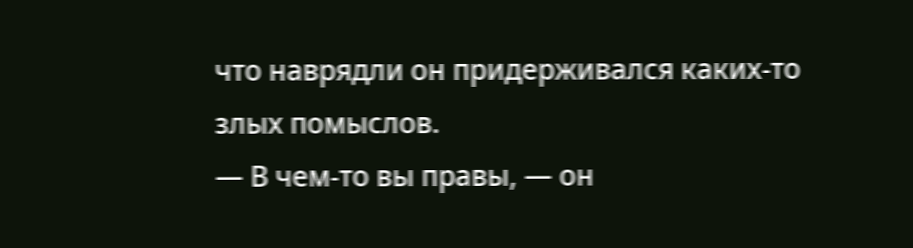что наврядли он придерживался каких-то злых помыслов.
— В чем-то вы правы, — он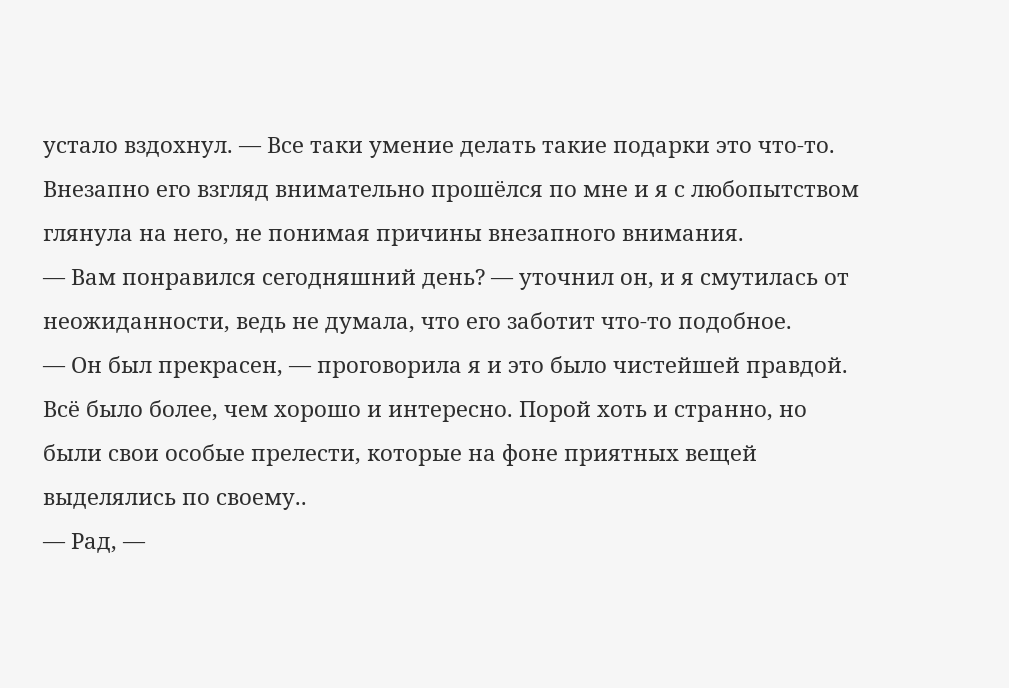устало вздохнул. — Все таки умение делать такие подарки это что-то.
Внезапно его взгляд внимательно прошёлся по мне и я с любопытством глянула на него, не понимая причины внезапного внимания.
— Вам понравился сегодняшний день? — уточнил он, и я смутилась от неожиданности, ведь не думала, что его заботит что-то подобное.
— Он был прекрасен, — проговорила я и это было чистейшей правдой.
Всё было более, чем хорошо и интересно. Порой хоть и странно, но были свои особые прелести, которые на фоне приятных вещей выделялись по своему..
— Рад, —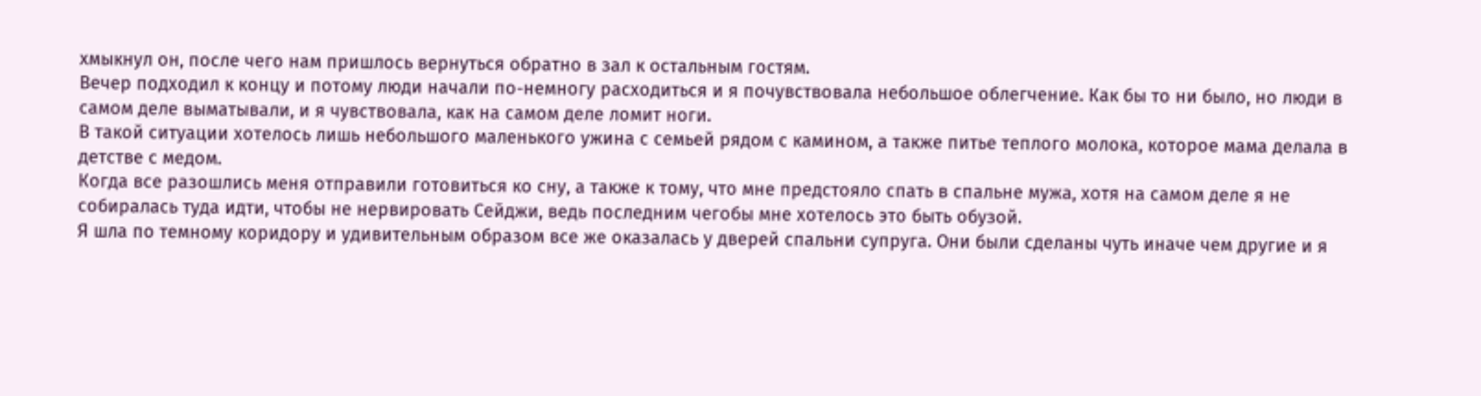хмыкнул он, после чего нам пришлось вернуться обратно в зал к остальным гостям.
Вечер подходил к концу и потому люди начали по-немногу расходиться и я почувствовала небольшое облегчение. Как бы то ни было, но люди в самом деле выматывали, и я чувствовала, как на самом деле ломит ноги.
В такой ситуации хотелось лишь небольшого маленького ужина с семьей рядом с камином, а также питье теплого молока, которое мама делала в детстве с медом.
Когда все разошлись меня отправили готовиться ко сну, а также к тому, что мне предстояло спать в спальне мужа, хотя на самом деле я не собиралась туда идти, чтобы не нервировать Сейджи, ведь последним чегобы мне хотелось это быть обузой.
Я шла по темному коридору и удивительным образом все же оказалась у дверей спальни супруга. Они были сделаны чуть иначе чем другие и я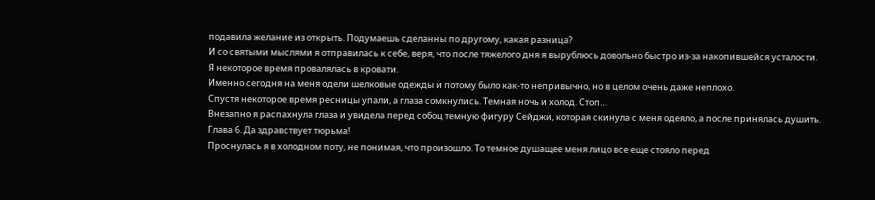подавила желание из открыть. Подумаешь сделанны по другому, какая разница?
И со святыми мыслями я отправилась к себе, веря, что после тяжелого дня я вырублюсь довольно быстро из-за накопившейся усталости.
Я некоторое время провалялась в кровати.
Именно сегодня на меня одели шелковые одежды и потому было как-то непривычно, но в целом очень даже неплохо.
Спустя некоторое время ресницы упали, а глаза сомкнулись. Темная ночь и холод. Стоп…
Внезапно я распахнула глаза и увидела перед собоц темную фигуру Сейджи, которая скинула с меня одеяло, а после принялась душить.
Глава 6. Да здравствует тюрьма!
Проснулась я в холодном поту, не понимая, что произошло. То темное душащее меня лицо все еще стояло перед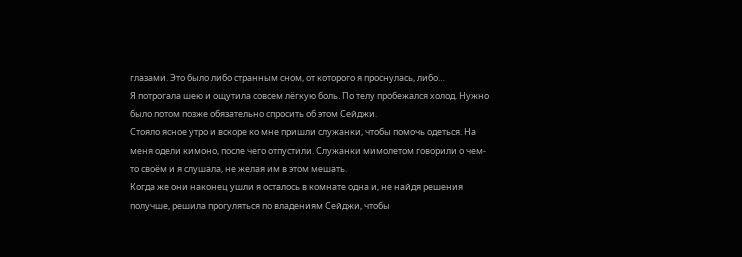глазами. Это было либо странным сном, от которого я проснулась, либо…
Я потрогала шею и ощутила совсем лёгкую боль. По телу пробежался холод. Нужно было потом позже обязательно спросить об этом Сейджи.
Стояло ясное утро и вскоре ко мне пришли служанки, чтобы помочь одеться. На меня одели кимоно, после чего отпустили. Служанки мимолетом говорили о чем-то своём и я слушала, не желая им в этом мешать.
Когда же они наконец ушли я осталось в комнате одна и, не найдя решения получше, решила прогуляться по владениям Сейджи, чтобы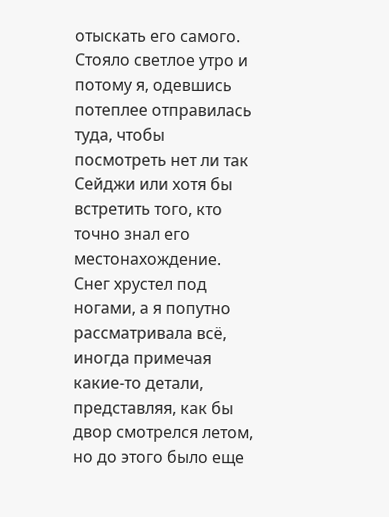отыскать его самого.
Стояло светлое утро и потому я, одевшись потеплее отправилась туда, чтобы посмотреть нет ли так Сейджи или хотя бы встретить того, кто точно знал его местонахождение.
Снег хрустел под ногами, а я попутно рассматривала всё, иногда примечая какие-то детали, представляя, как бы двор смотрелся летом, но до этого было еще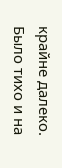крайне далеко.
Было тихо и на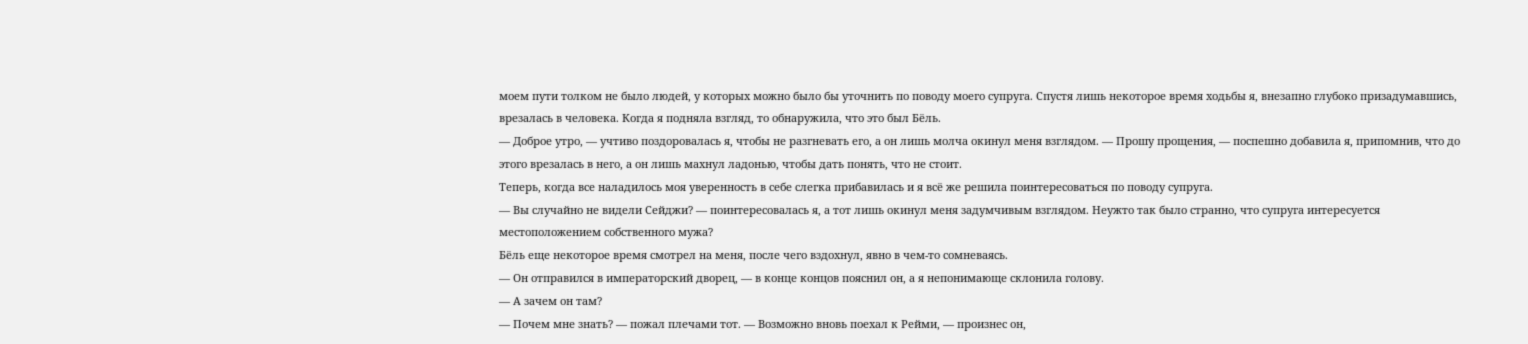моем пути толком не было людей, у которых можно было бы уточнить по поводу моего супруга. Спустя лишь некоторое время ходьбы я, внезапно глубоко призадумавшись, врезалась в человека. Когда я подняла взгляд, то обнаружила, что это был Бёль.
— Доброе утро, — учтиво поздоровалась я, чтобы не разгневать его, а он лишь молча окинул меня взглядом. — Прошу прощения, — поспешно добавила я, припомнив, что до этого врезалась в него, а он лишь махнул ладонью, чтобы дать понять, что не стоит.
Теперь, когда все наладилось моя уверенность в себе слегка прибавилась и я всё же решила поинтересоваться по поводу супруга.
— Вы случайно не видели Сейджи? — поинтересовалась я, а тот лишь окинул меня задумчивым взглядом. Неужто так было странно, что супруга интересуется местоположением собственного мужа?
Бёль еще некоторое время смотрел на меня, после чего вздохнул, явно в чем-то сомневаясь.
— Он отправился в императорский дворец, — в конце концов пояснил он, а я непонимающе склонила голову.
— А зачем он там?
— Почем мне знать? — пожал плечами тот. — Возможно вновь поехал к Рейми, — произнес он,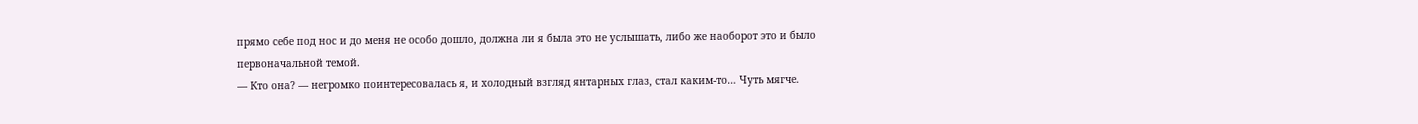прямо себе под нос и до меня не особо дошло, должна ли я была это не услышать, либо же наоборот это и было первоначальной темой.
— Кто она? — негромко поинтересовалась я, и холодный взгляд янтарных глаз, стал каким-то… Чуть мягче.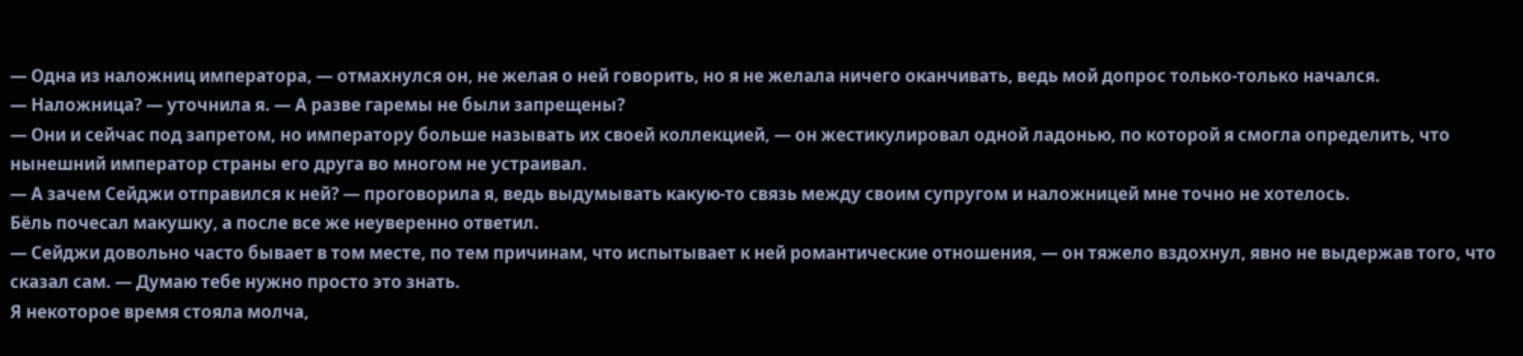— Одна из наложниц императора, — отмахнулся он, не желая о ней говорить, но я не желала ничего оканчивать, ведь мой допрос только-только начался.
— Наложница? — уточнила я. — А разве гаремы не были запрещены?
— Они и сейчас под запретом, но императору больше называть их своей коллекцией, — он жестикулировал одной ладонью, по которой я смогла определить, что нынешний император страны его друга во многом не устраивал.
— А зачем Сейджи отправился к ней? — проговорила я, ведь выдумывать какую-то связь между своим супругом и наложницей мне точно не хотелось.
Бёль почесал макушку, а после все же неуверенно ответил.
— Сейджи довольно часто бывает в том месте, по тем причинам, что испытывает к ней романтические отношения, — он тяжело вздохнул, явно не выдержав того, что сказал сам. — Думаю тебе нужно просто это знать.
Я некоторое время стояла молча,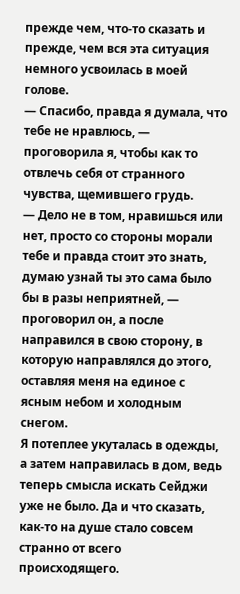прежде чем, что-то сказать и прежде, чем вся эта ситуация немного усвоилась в моей голове.
— Спасибо, правда я думала, что тебе не нравлюсь, — проговорила я, чтобы как то отвлечь себя от странного чувства, щемившего грудь.
— Дело не в том, нравишься или нет, просто со стороны морали тебе и правда стоит это знать, думаю узнай ты это сама было бы в разы неприятней, — проговорил он, а после направился в свою сторону, в которую направлялся до этого, оставляя меня на единое с ясным небом и холодным снегом.
Я потеплее укуталась в одежды, а затем направилась в дом, ведь теперь смысла искать Сейджи уже не было. Да и что сказать, как-то на душе стало совсем странно от всего происходящего.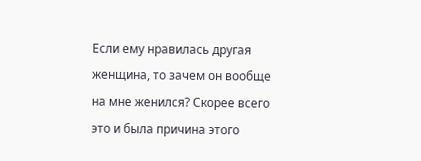Если ему нравилась другая женщина, то зачем он вообще на мне женился? Скорее всего это и была причина этого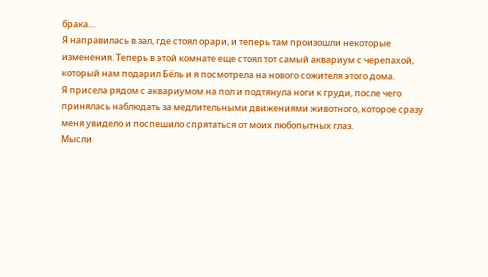брака…
Я направилась в зал, где стоял орари, и теперь там произошли некоторые изменения. Теперь в этой комнате еще стоял тот самый аквариум с черепахой, который нам подарил Бёль и я посмотрела на нового сожителя этого дома.
Я присела рядом с аквариумом на пол и подтянула ноги к груди, после чего принялась наблюдать за медлительными движениями животного, которое сразу меня увидело и поспешило спрятаться от моих любопытных глаз.
Мысли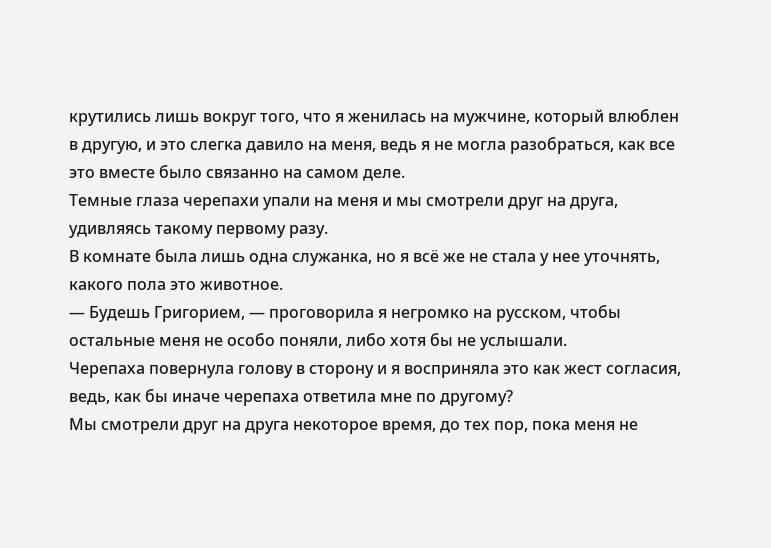крутились лишь вокруг того, что я женилась на мужчине, который влюблен в другую, и это слегка давило на меня, ведь я не могла разобраться, как все это вместе было связанно на самом деле.
Темные глаза черепахи упали на меня и мы смотрели друг на друга, удивляясь такому первому разу.
В комнате была лишь одна служанка, но я всё же не стала у нее уточнять, какого пола это животное.
— Будешь Григорием, — проговорила я негромко на русском, чтобы остальные меня не особо поняли, либо хотя бы не услышали.
Черепаха повернула голову в сторону и я восприняла это как жест согласия, ведь, как бы иначе черепаха ответила мне по другому?
Мы смотрели друг на друга некоторое время, до тех пор, пока меня не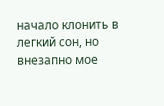начало клонить в легкий сон, но внезапно мое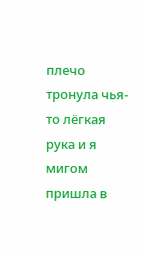плечо тронула чья-то лёгкая рука и я мигом пришла в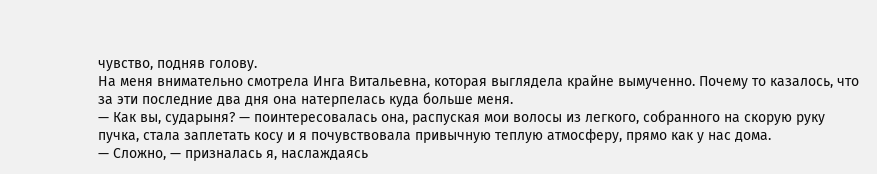чувство, подняв голову.
На меня внимательно смотрела Инга Витальевна, которая выглядела крайне вымученно. Почему то казалось, что за эти последние два дня она натерпелась куда больше меня.
— Как вы, сударыня? — поинтересовалась она, распуская мои волосы из легкого, собранного на скорую руку пучка, стала заплетать косу и я почувствовала привычную теплую атмосферу, прямо как у нас дома.
— Сложно, — призналась я, наслаждаясь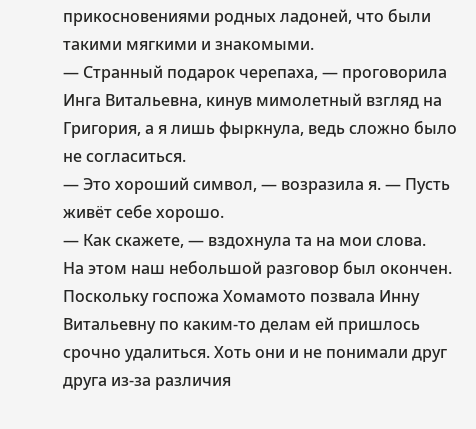прикосновениями родных ладоней, что были такими мягкими и знакомыми.
— Странный подарок черепаха, — проговорила Инга Витальевна, кинув мимолетный взгляд на Григория, а я лишь фыркнула, ведь сложно было не согласиться.
— Это хороший символ, — возразила я. — Пусть живёт себе хорошо.
— Как скажете, — вздохнула та на мои слова.
На этом наш небольшой разговор был окончен. Поскольку госпожа Хомамото позвала Инну Витальевну по каким-то делам ей пришлось срочно удалиться. Хоть они и не понимали друг друга из-за различия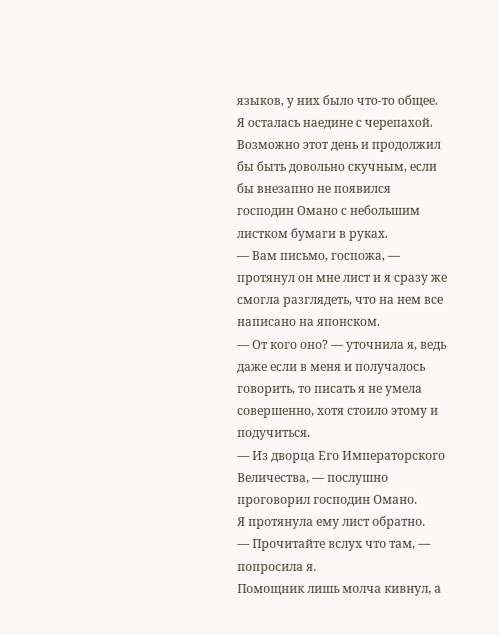языков, у них было что-то общее.
Я осталась наедине с черепахой.
Возможно этот день и продолжил бы быть довольно скучным, если бы внезапно не появился господин Омано с небольшим листком бумаги в руках.
— Вам письмо, госпожа, — протянул он мне лист и я сразу же смогла разглядеть, что на нем все написано на японском.
— От кого оно? — уточнила я, ведь даже если в меня и получалось говорить, то писать я не умела совершенно, хотя стоило этому и подучиться.
— Из дворца Его Императорского Величества, — послушно проговорил господин Омано.
Я протянула ему лист обратно.
— Прочитайте вслух что там, — попросила я.
Помощник лишь молча кивнул, а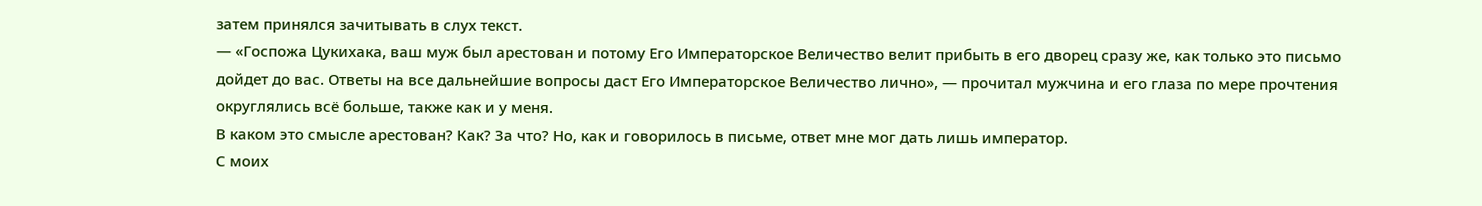затем принялся зачитывать в слух текст.
— «Госпожа Цукихака, ваш муж был арестован и потому Его Императорское Величество велит прибыть в его дворец сразу же, как только это письмо дойдет до вас. Ответы на все дальнейшие вопросы даст Его Императорское Величество лично», — прочитал мужчина и его глаза по мере прочтения округлялись всё больше, также как и у меня.
В каком это смысле арестован? Как? За что? Но, как и говорилось в письме, ответ мне мог дать лишь император.
С моих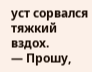уст сорвался тяжкий вздох.
— Прошу,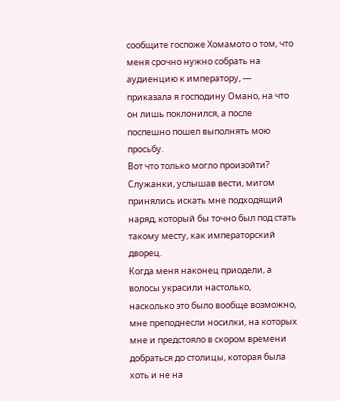сообщите госпоже Хомамото о том, что меня срочно нужно собрать на аудиенцию к императору, — приказала я господину Омано, на что он лишь поклонился, а после поспешно пошел выполнять мою просьбу.
Вот что только могло произойти?
Служанки, услышав вести, мигом принялись искать мне подходящий наряд, который бы точно был под стать такому месту, как императорский дворец.
Когда меня наконец приодели, а волосы украсили настолько, насколько это было вообще возможно, мне преподнесли носилки, на которых мне и предстояло в скором времени добраться до столицы, которая была хоть и не на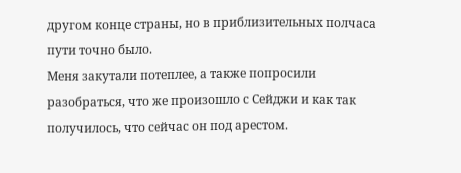другом конце страны, но в приблизительных полчаса пути точно было.
Меня закутали потеплее, а также попросили разобраться, что же произошло с Сейджи и как так получилось, что сейчас он под арестом.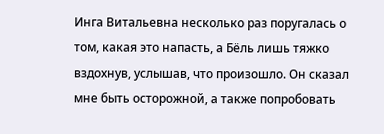Инга Витальевна несколько раз поругалась о том, какая это напасть, а Бёль лишь тяжко вздохнув, услышав, что произошло. Он сказал мне быть осторожной, а также попробовать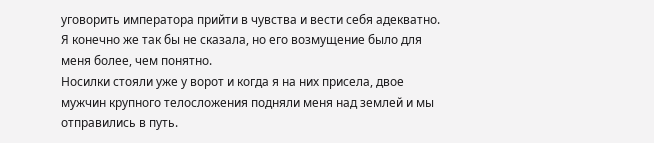уговорить императора прийти в чувства и вести себя адекватно. Я конечно же так бы не сказала, но его возмущение было для меня более, чем понятно.
Носилки стояли уже у ворот и когда я на них присела, двое мужчин крупного телосложения подняли меня над землей и мы отправились в путь.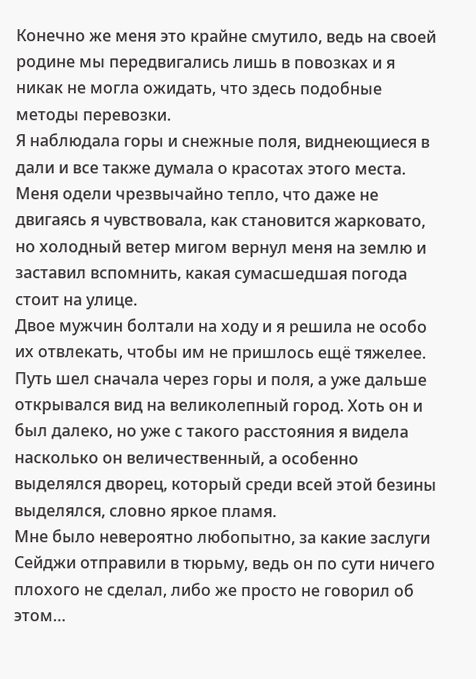Конечно же меня это крайне смутило, ведь на своей родине мы передвигались лишь в повозках и я никак не могла ожидать, что здесь подобные методы перевозки.
Я наблюдала горы и снежные поля, виднеющиеся в дали и все также думала о красотах этого места. Меня одели чрезвычайно тепло, что даже не двигаясь я чувствовала, как становится жарковато, но холодный ветер мигом вернул меня на землю и заставил вспомнить, какая сумасшедшая погода стоит на улице.
Двое мужчин болтали на ходу и я решила не особо их отвлекать, чтобы им не пришлось ещё тяжелее.
Путь шел сначала через горы и поля, а уже дальше открывался вид на великолепный город. Хоть он и был далеко, но уже с такого расстояния я видела насколько он величественный, а особенно выделялся дворец, который среди всей этой безины выделялся, словно яркое пламя.
Мне было невероятно любопытно, за какие заслуги Сейджи отправили в тюрьму, ведь он по сути ничего плохого не сделал, либо же просто не говорил об этом…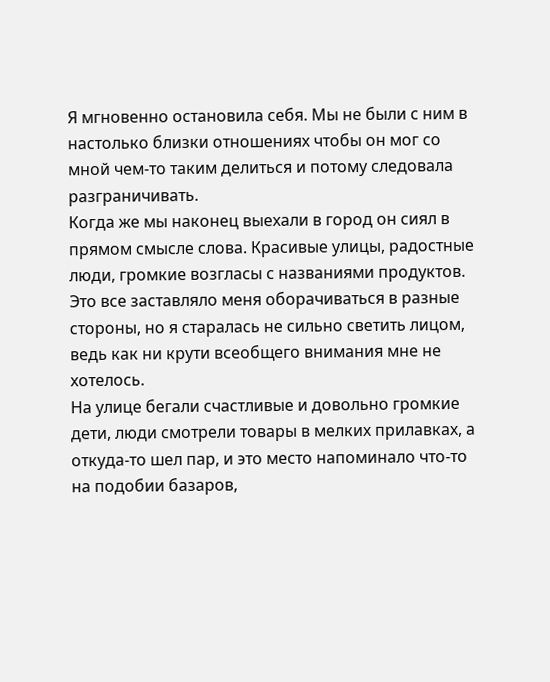Я мгновенно остановила себя. Мы не были с ним в настолько близки отношениях чтобы он мог со мной чем-то таким делиться и потому следовала разграничивать.
Когда же мы наконец выехали в город он сиял в прямом смысле слова. Красивые улицы, радостные люди, громкие возгласы с названиями продуктов. Это все заставляло меня оборачиваться в разные стороны, но я старалась не сильно светить лицом, ведь как ни крути всеобщего внимания мне не хотелось.
На улице бегали счастливые и довольно громкие дети, люди смотрели товары в мелких прилавках, а откуда-то шел пар, и это место напоминало что-то на подобии базаров,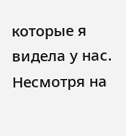которые я видела у нас.
Несмотря на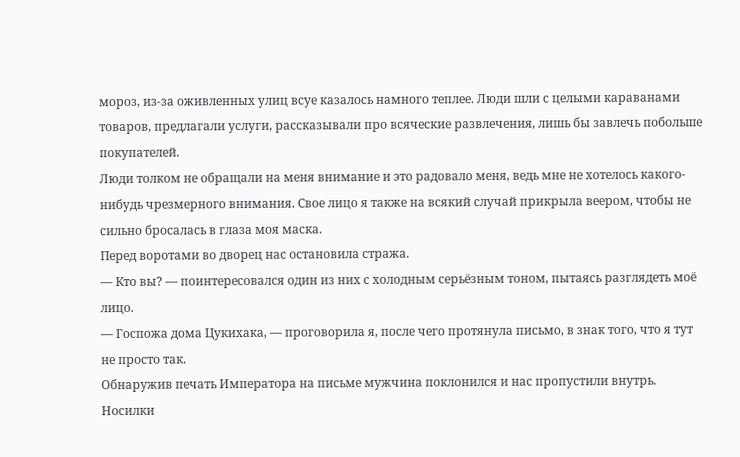мороз, из-за оживленных улиц всуе казалось намного теплее. Люди шли с целыми караванами товаров, предлагали услуги, рассказывали про всяческие развлечения, лишь бы завлечь побольше покупателей.
Люди толком не обращали на меня внимание и это радовало меня, ведь мне не хотелось какого-нибудь чрезмерного внимания. Свое лицо я также на всякий случай прикрыла веером, чтобы не сильно бросалась в глаза моя маска.
Перед воротами во дворец нас остановила стража.
— Кто вы? — поинтересовался один из них с холодным серьёзным тоном, пытаясь разглядеть моё лицо.
— Госпожа дома Цукихака, — проговорила я, после чего протянула письмо, в знак того, что я тут не просто так.
Обнаружив печать Императора на письме мужчина поклонился и нас пропустили внутрь.
Носилки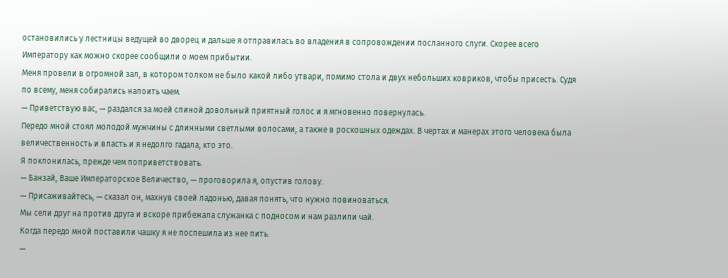остановились у лестницы ведущей во дворец и дальше я отправилась во владения в сопровождении посланного слуги. Скорее всего Императору как можно скорее сообщили о моем прибытии.
Меня провели в огромной зал, в котором толком не было какой либо утвари, помимо стола и двух небольших ковриков, чтобы присесть. Судя по всему, меня собирались напоить чаем.
— Приветствую вас, — раздался за моей спиной довольный приятный голос и я мгновенно повернулась.
Передо мной стоял молодой мужчины с длинными светлыми волосами, а также в роскошных одеждах. В чертах и манерах этого человека была величественность и власть и я недолго гадала, кто это.
Я поклонилась, прежде чем поприветствовать.
— Банзай, Ваше Императорское Величество, — проговорила я, опустив голову.
— Присаживайтесь, — сказал он, махнув своей ладонью, давая понять, что нужно повиноваться.
Мы сели друг на против друга и вскоре прибежала служанка с подносом и нам разлили чай.
Когда передо мной поставили чашку я не поспешила из нее пить.
—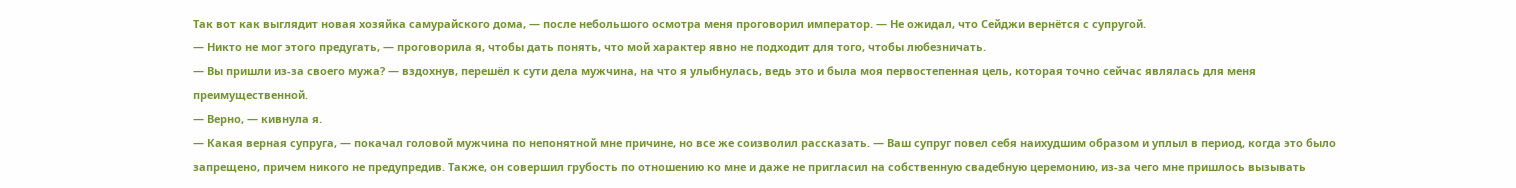Так вот как выглядит новая хозяйка самурайского дома, — после небольшого осмотра меня проговорил император. — Не ожидал, что Сейджи вернётся с супругой.
— Никто не мог этого предугать, — проговорила я, чтобы дать понять, что мой характер явно не подходит для того, чтобы любезничать.
— Вы пришли из-за своего мужа? — вздохнув, перешёл к сути дела мужчина, на что я улыбнулась, ведь это и была моя первостепенная цель, которая точно сейчас являлась для меня преимущественной.
— Верно, — кивнула я.
— Какая верная супруга, — покачал головой мужчина по непонятной мне причине, но все же соизволил рассказать. — Ваш супруг повел себя наихудшим образом и уплыл в период, когда это было запрещено, причем никого не предупредив. Также, он совершил грубость по отношению ко мне и даже не пригласил на собственную свадебную церемонию, из-за чего мне пришлось вызывать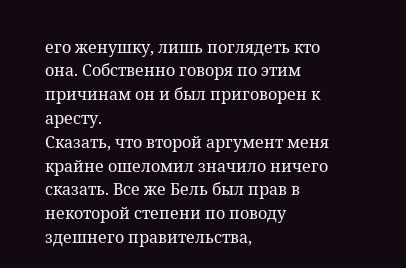его женушку, лишь поглядеть кто она. Собственно говоря по этим причинам он и был приговорен к аресту.
Сказать, что второй аргумент меня крайне ошеломил значило ничего сказать. Все же Бель был прав в некоторой степени по поводу здешнего правительства,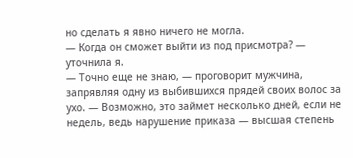но сделать я явно ничего не могла.
— Когда он сможет выйти из под присмотра? — уточнила я.
— Точно еще не знаю, — проговорит мужчина, запрявляя одну из выбившихся прядей своих волос за ухо. — Возможно, это займет несколько дней, если не недель, ведь нарушение приказа — высшая степень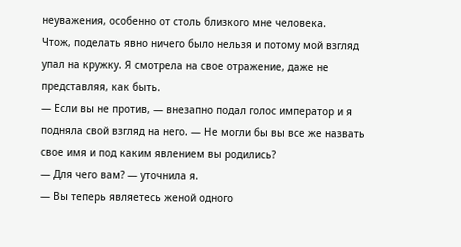неуважения, особенно от столь близкого мне человека.
Чтож, поделать явно ничего было нельзя и потому мой взгляд упал на кружку. Я смотрела на свое отражение, даже не представляя, как быть.
— Если вы не против, — внезапно подал голос император и я подняла свой взгляд на него. — Не могли бы вы все же назвать свое имя и под каким явлением вы родились?
— Для чего вам? — уточнила я.
— Вы теперь являетесь женой одного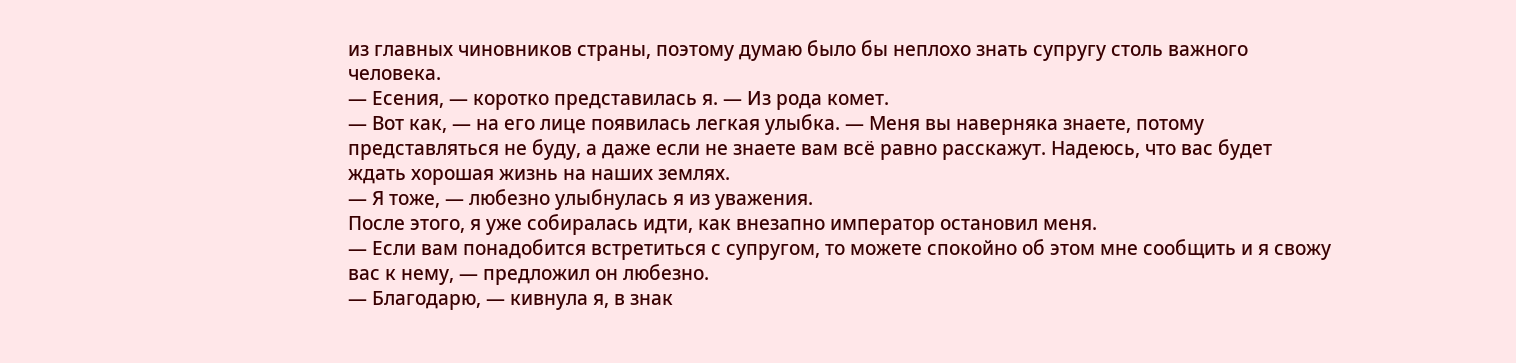из главных чиновников страны, поэтому думаю было бы неплохо знать супругу столь важного человека.
— Есения, — коротко представилась я. — Из рода комет.
— Вот как, — на его лице появилась легкая улыбка. — Меня вы наверняка знаете, потому представляться не буду, а даже если не знаете вам всё равно расскажут. Надеюсь, что вас будет ждать хорошая жизнь на наших землях.
— Я тоже, — любезно улыбнулась я из уважения.
После этого, я уже собиралась идти, как внезапно император остановил меня.
— Если вам понадобится встретиться с супругом, то можете спокойно об этом мне сообщить и я свожу вас к нему, — предложил он любезно.
— Благодарю, — кивнула я, в знак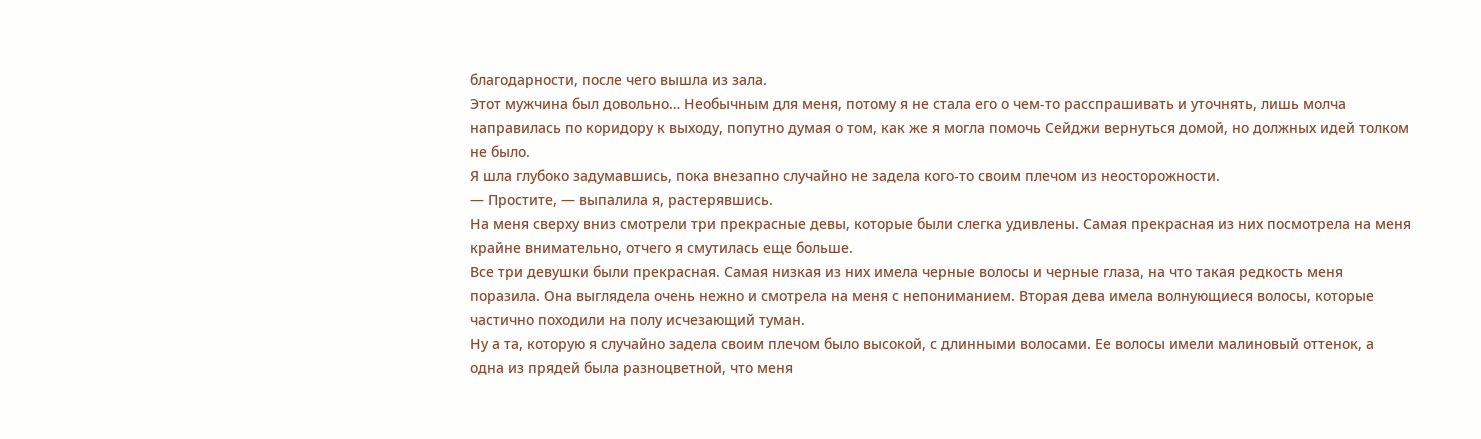благодарности, после чего вышла из зала.
Этот мужчина был довольно… Необычным для меня, потому я не стала его о чем-то расспрашивать и уточнять, лишь молча направилась по коридору к выходу, попутно думая о том, как же я могла помочь Сейджи вернуться домой, но должных идей толком не было.
Я шла глубоко задумавшись, пока внезапно случайно не задела кого-то своим плечом из неосторожности.
— Простите, — выпалила я, растерявшись.
На меня сверху вниз смотрели три прекрасные девы, которые были слегка удивлены. Самая прекрасная из них посмотрела на меня крайне внимательно, отчего я смутилась еще больше.
Все три девушки были прекрасная. Самая низкая из них имела черные волосы и черные глаза, на что такая редкость меня поразила. Она выглядела очень нежно и смотрела на меня с непониманием. Вторая дева имела волнующиеся волосы, которые частично походили на полу исчезающий туман.
Ну а та, которую я случайно задела своим плечом было высокой, с длинными волосами. Ее волосы имели малиновый оттенок, а одна из прядей была разноцветной, что меня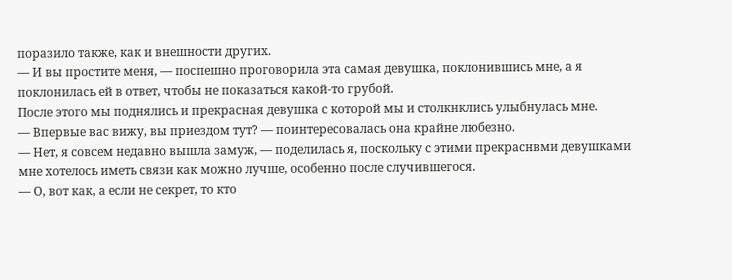поразило также, как и внешности других.
— И вы простите меня, — поспешно проговорила эта самая девушка, поклонившись мне, а я поклонилась ей в ответ, чтобы не показаться какой-то грубой.
После этого мы поднялись и прекрасная девушка с которой мы и столкнклись улыбнулась мне.
— Впервые вас вижу, вы приездом тут? — поинтересовалась она крайне любезно.
— Нет, я совсем недавно вышла замуж, — поделилась я, поскольку с этими прекраснвми девушками мне хотелось иметь связи как можно лучше, особенно после случившегося.
— О, вот как, а если не секрет, то кто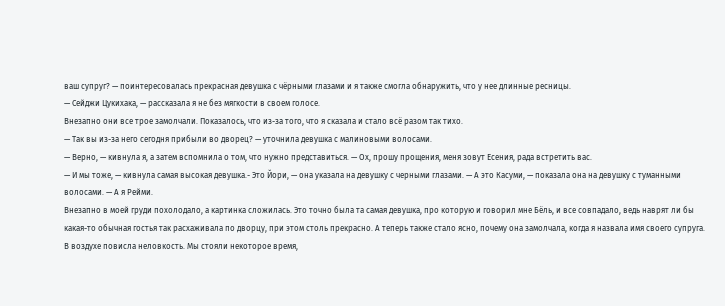ваш супруг? — поинтересовалась прекрасная девушка с чёрными глазами и я также смогла обнаружить, что у нее длинные ресницы.
— Сейджи Цукихака, — рассказала я не без мягкости в своем голосе.
Внезапно они все трое замолчали. Показалось, что из-за того, что я сказала и стало всё разом так тихо.
— Так вы из-за него сегодня прибыли во дворец? — уточнила девушка с малиновыми волосами.
— Верно, — кивнула я, а затем вспомнила о том, что нужно представиться. — Ох, прошу прощения, меня зовут Есения, рада встретить вас.
— И мы тоже, — кивнула самая высокая девушка.- Это Йори, — она указала на девушку с черными глазами. — А это Касуми, — показала она на девушку с туманными волосами. — А я Рейми.
Внезапно в моей груди похолодало, а картинка сложилась. Это точно была та самая девушка, про которую и говорил мне Бёль, и все совпадало, ведь наврят ли бы какая-то обычная гостья так расхаживала по дворцу, при этом столь прекрасно. А теперь также стало ясно, почему она замолчала, когда я назвала имя своего супруга.
В воздухе повисла неловкость. Мы стояли некоторое время,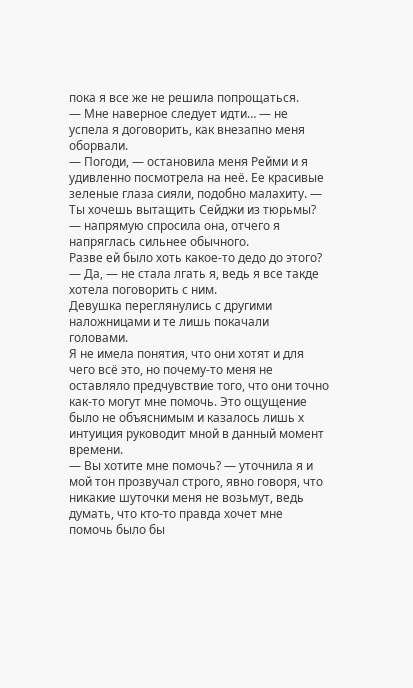пока я все же не решила попрощаться.
— Мне наверное следует идти… — не успела я договорить, как внезапно меня оборвали.
— Погоди, — остановила меня Рейми и я удивленно посмотрела на неё. Ее красивые зеленые глаза сияли, подобно малахиту. — Ты хочешь вытащить Сейджи из тюрьмы? — напрямую спросила она, отчего я напряглась сильнее обычного.
Разве ей было хоть какое-то дедо до этого?
— Да, — не стала лгать я, ведь я все такде хотела поговорить с ним.
Девушка переглянулись с другими наложницами и те лишь покачали головами.
Я не имела понятия, что они хотят и для чего всё это, но почему-то меня не оставляло предчувствие того, что они точно как-то могут мне помочь. Это ощущение было не объяснимым и казалось лишь х интуиция руководит мной в данный момент времени.
— Вы хотите мне помочь? — уточнила я и мой тон прозвучал строго, явно говоря, что никакие шуточки меня не возьмут, ведь думать, что кто-то правда хочет мне помочь было бы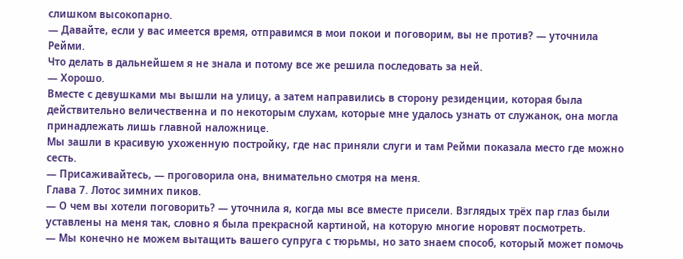слишком высокопарно.
— Давайте, если у вас имеется время, отправимся в мои покои и поговорим, вы не против? — уточнила Рейми.
Что делать в дальнейшем я не знала и потому все же решила последовать за ней.
— Хорошо.
Вместе с девушками мы вышли на улицу, а затем направились в сторону резиденции, которая была действительно величественна и по некоторым слухам, которые мне удалось узнать от служанок, она могла принадлежать лишь главной наложнице.
Мы зашли в красивую ухоженную постройку, где нас приняли слуги и там Рейми показала место где можно сесть.
— Присаживайтесь, — проговорила она, внимательно смотря на меня.
Глава 7. Лотос зимних пиков.
— О чем вы хотели поговорить? — уточнила я, когда мы все вместе присели. Взглядых трёх пар глаз были уставлены на меня так, словно я была прекрасной картиной, на которую многие норовят посмотреть.
— Мы конечно не можем вытащить вашего супруга с тюрьмы, но зато знаем способ, который может помочь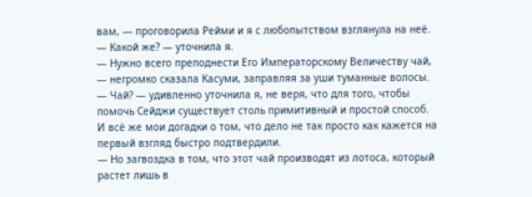вам, — проговорила Рейми и я с любопытством взглянула на неё.
— Какой же? — уточнила я.
— Нужно всего преподнести Его Императорскому Величеству чай, — негромко сказала Касуми, заправляя за уши туманные волосы.
— Чай? — удивленно уточнила я, не веря, что для того, чтобы помочь Сейджи существует столь примитивный и простой способ.
И всё же мои догадки о том, что дело не так просто как кажется на первый взгляд быстро подтвердили.
— Но загвоздка в том, что этот чай производят из лотоса, который растет лишь в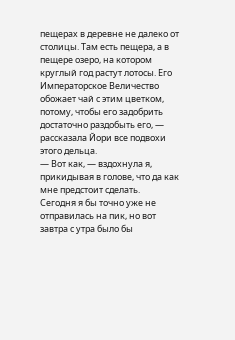пещерах в деревне не далеко от столицы. Там есть пещера, а в пещере озеро, на котором круглый год растут лотосы. Его Императорское Величество обожает чай с этим цветком, потому, чтобы его задобрить достаточно раздобыть его, — рассказала Йори все подвохи этого дельца.
— Вот как, — вздохнула я, прикидывая в голове, что да как мне предстоит сделать.
Сегодня я бы точно уже не отправилась на пик, но вот завтра с утра было бы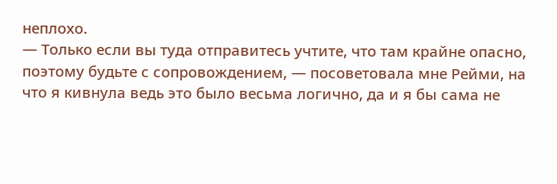неплохо.
— Только если вы туда отправитесь учтите, что там крайне опасно, поэтому будьте с сопровождением, — посоветовала мне Рейми, на что я кивнула ведь это было весьма логично, да и я бы сама не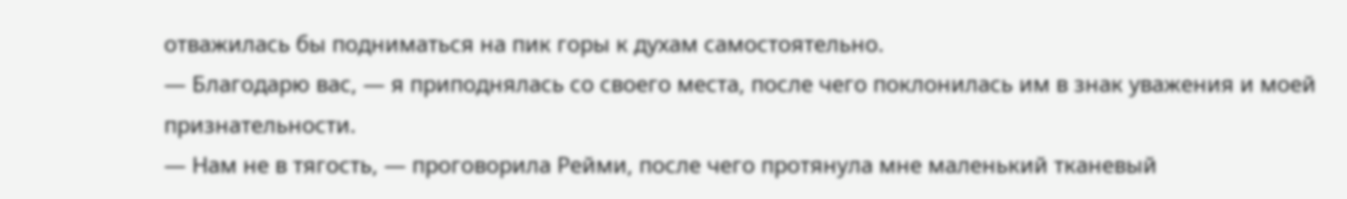отважилась бы подниматься на пик горы к духам самостоятельно.
— Благодарю вас, — я приподнялась со своего места, после чего поклонилась им в знак уважения и моей признательности.
— Нам не в тягость, — проговорила Рейми, после чего протянула мне маленький тканевый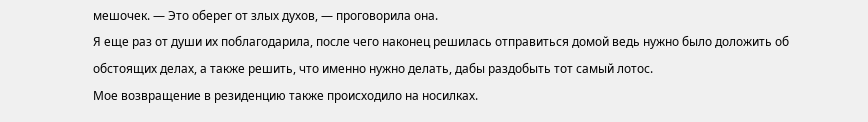мешочек. — Это оберег от злых духов, — проговорила она.
Я еще раз от души их поблагодарила, после чего наконец решилась отправиться домой ведь нужно было доложить об обстоящих делах, а также решить, что именно нужно делать, дабы раздобыть тот самый лотос.
Мое возвращение в резиденцию также происходило на носилках.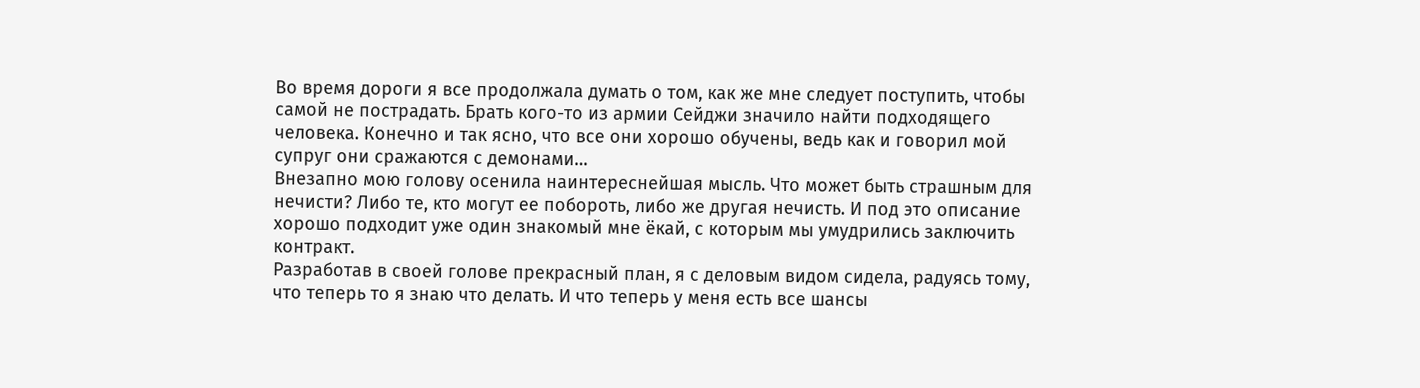Во время дороги я все продолжала думать о том, как же мне следует поступить, чтобы самой не пострадать. Брать кого-то из армии Сейджи значило найти подходящего человека. Конечно и так ясно, что все они хорошо обучены, ведь как и говорил мой супруг они сражаются с демонами…
Внезапно мою голову осенила наинтереснейшая мысль. Что может быть страшным для нечисти? Либо те, кто могут ее побороть, либо же другая нечисть. И под это описание хорошо подходит уже один знакомый мне ёкай, с которым мы умудрились заключить контракт.
Разработав в своей голове прекрасный план, я с деловым видом сидела, радуясь тому, что теперь то я знаю что делать. И что теперь у меня есть все шансы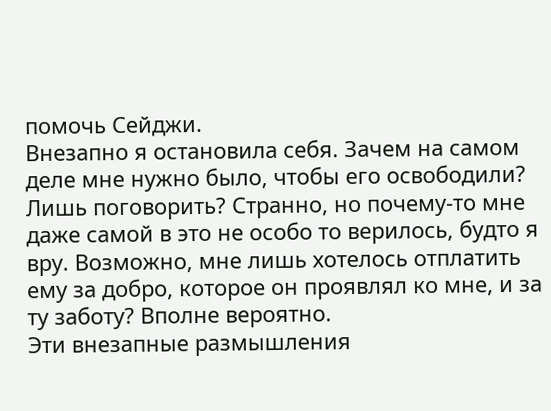помочь Сейджи.
Внезапно я остановила себя. Зачем на самом деле мне нужно было, чтобы его освободили? Лишь поговорить? Странно, но почему-то мне даже самой в это не особо то верилось, будто я вру. Возможно, мне лишь хотелось отплатить ему за добро, которое он проявлял ко мне, и за ту заботу? Вполне вероятно.
Эти внезапные размышления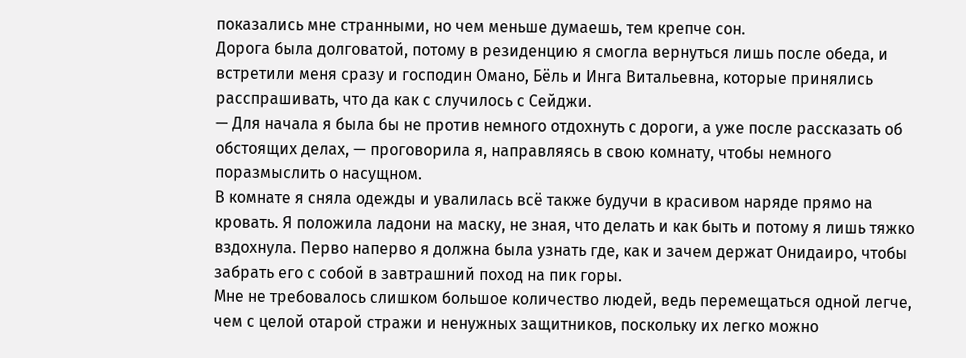показались мне странными, но чем меньше думаешь, тем крепче сон.
Дорога была долговатой, потому в резиденцию я смогла вернуться лишь после обеда, и встретили меня сразу и господин Омано, Бёль и Инга Витальевна, которые принялись расспрашивать, что да как с случилось с Сейджи.
— Для начала я была бы не против немного отдохнуть с дороги, а уже после рассказать об обстоящих делах, — проговорила я, направляясь в свою комнату, чтобы немного поразмыслить о насущном.
В комнате я сняла одежды и увалилась всё также будучи в красивом наряде прямо на кровать. Я положила ладони на маску, не зная, что делать и как быть и потому я лишь тяжко вздохнула. Перво наперво я должна была узнать где, как и зачем держат Онидаиро, чтобы забрать его с собой в завтрашний поход на пик горы.
Мне не требовалось слишком большое количество людей, ведь перемещаться одной легче, чем с целой отарой стражи и ненужных защитников, поскольку их легко можно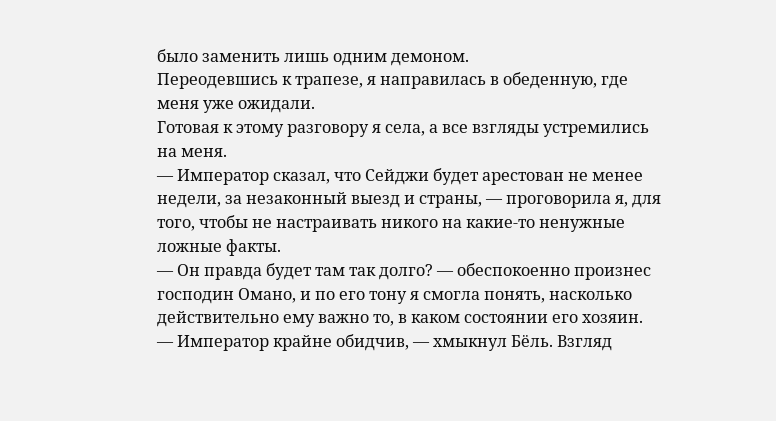было заменить лишь одним демоном.
Переодевшись к трапезе, я направилась в обеденную, где меня уже ожидали.
Готовая к этому разговору я села, а все взгляды устремились на меня.
— Император сказал, что Сейджи будет арестован не менее недели, за незаконный выезд и страны, — проговорила я, для того, чтобы не настраивать никого на какие-то ненужные ложные факты.
— Он правда будет там так долго? — обеспокоенно произнес господин Омано, и по его тону я смогла понять, насколько действительно ему важно то, в каком состоянии его хозяин.
— Император крайне обидчив, — хмыкнул Бёль. Взгляд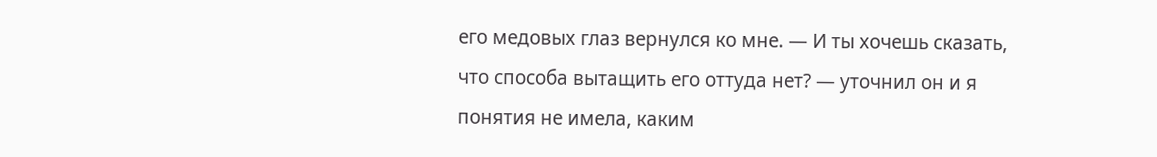его медовых глаз вернулся ко мне. — И ты хочешь сказать, что способа вытащить его оттуда нет? — уточнил он и я понятия не имела, каким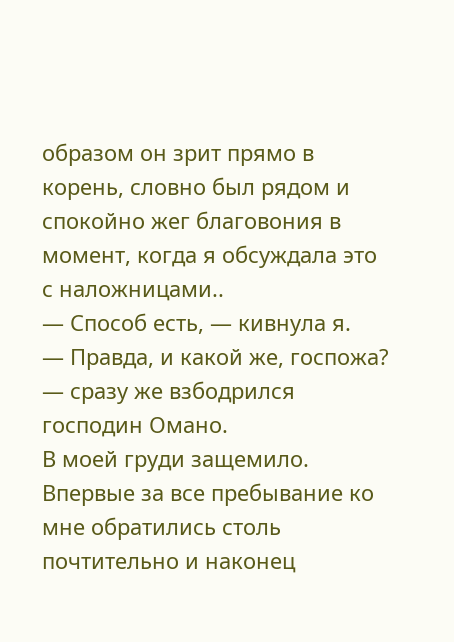образом он зрит прямо в корень, словно был рядом и спокойно жег благовония в момент, когда я обсуждала это с наложницами..
— Способ есть, — кивнула я.
— Правда, и какой же, госпожа? — сразу же взбодрился господин Омано.
В моей груди защемило. Впервые за все пребывание ко мне обратились столь почтительно и наконец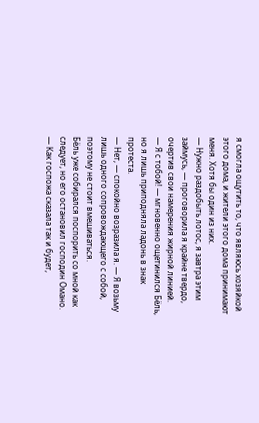я смогла ощутить то, что являюсь хозяйкой этого дома, и жители этого дома принимают меня. Хотя бы один из них.
— Нужно раздобыть лотос, я завтра этим займусь, — проговорила я крайне твердо, очертив свои намерения жирной линией.
— Я с тобой! — мгновенно ощетинился Бёль, но я лишь приподняла ладонь в знак протеста.
— Нет, — спокойно возразила я. — Я возьму лишь одного сопровождающего с собой, поэтому не стоит вмешиваться.
Бёль уже собирался поспорить со мной как следует, но его остановил господин Омано.
— Как госпожа сказала так и будет,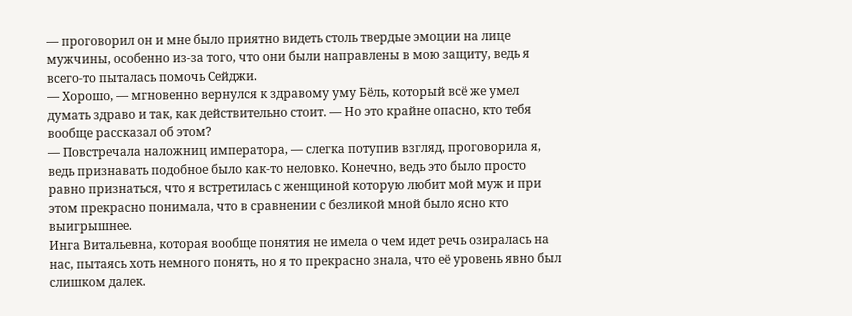— проговорил он и мне было приятно видеть столь твердые эмоции на лице мужчины, особенно из-за того, что они были направлены в мою защиту, ведь я всего-то пыталась помочь Сейджи.
— Хорошо, — мгновенно вернулся к здравому уму Бёль, который всё же умел думать здраво и так, как действительно стоит. — Но это крайне опасно, кто тебя вообще рассказал об этом?
— Повстречала наложниц императора, — слегка потупив взгляд, проговорила я, ведь признавать подобное было как-то неловко. Конечно, ведь это было просто равно признаться, что я встретилась с женщиной которую любит мой муж и при этом прекрасно понимала, что в сравнении с безликой мной было ясно кто выигрышнее.
Инга Витальевна, которая вообще понятия не имела о чем идет речь озиралась на нас, пытаясь хоть немного понять, но я то прекрасно знала, что её уровень явно был слишком далек.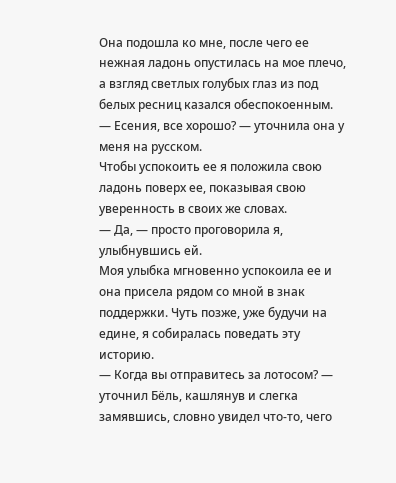Она подошла ко мне, после чего ее нежная ладонь опустилась на мое плечо, а взгляд светлых голубых глаз из под белых ресниц казался обеспокоенным.
— Есения, все хорошо? — уточнила она у меня на русском.
Чтобы успокоить ее я положила свою ладонь поверх ее, показывая свою уверенность в своих же словах.
— Да, — просто проговорила я, улыбнувшись ей.
Моя улыбка мгновенно успокоила ее и она присела рядом со мной в знак поддержки. Чуть позже, уже будучи на едине, я собиралась поведать эту историю.
— Когда вы отправитесь за лотосом? — уточнил Бёль, кашлянув и слегка замявшись, словно увидел что-то, чего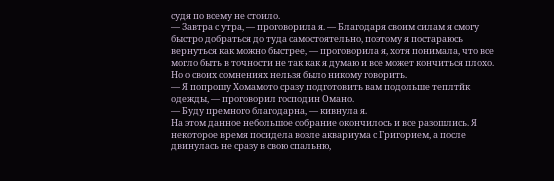судя по всему не стоило.
— Завтра с утра, — проговорила я. — Благодаря своим силам я смогу быстро добраться до туда самостоятельно, поэтому я постараюсь вернуться как можно быстрее, — проговорила я, хотя понимала, что все могло быть в точности не так как я думаю и все может кончиться плохо. Но о своих сомнениях нельзя было никому говорить.
— Я попрошу Хомамото сразу подготовить вам подольше теплтйк одежды, — проговорил господин Омано.
— Буду премного благодарна, — кивнула я.
На этом данное небольшое собрание окончилось и все разошлись. Я некоторое время посидела возле аквариума с Григорием, а после двинулась не сразу в свою спальню,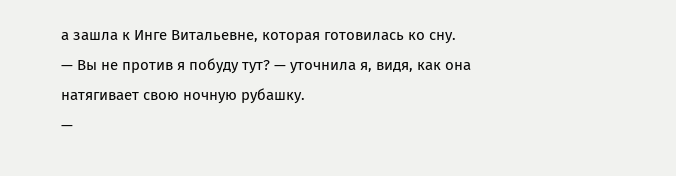а зашла к Инге Витальевне, которая готовилась ко сну.
— Вы не против я побуду тут? — уточнила я, видя, как она натягивает свою ночную рубашку.
—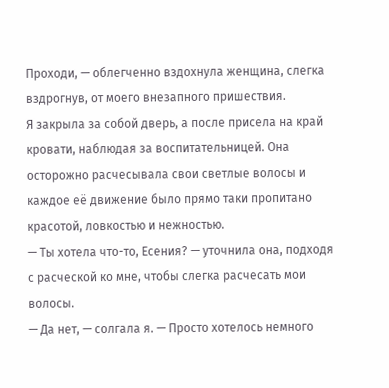Проходи, — облегченно вздохнула женщина, слегка вздрогнув, от моего внезапного пришествия.
Я закрыла за собой дверь, а после присела на край кровати, наблюдая за воспитательницей. Она осторожно расчесывала свои светлые волосы и каждое её движение было прямо таки пропитано красотой, ловкостью и нежностью.
— Ты хотела что-то, Есения? — уточнила она, подходя с расческой ко мне, чтобы слегка расчесать мои волосы.
— Да нет, — солгала я. — Просто хотелось немного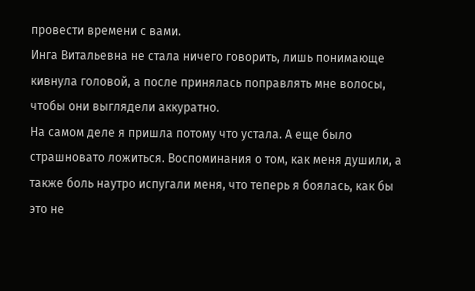провести времени с вами.
Инга Витальевна не стала ничего говорить, лишь понимающе кивнула головой, а после принялась поправлять мне волосы, чтобы они выглядели аккуратно.
На самом деле я пришла потому что устала. А еще было страшновато ложиться. Воспоминания о том, как меня душили, а также боль наутро испугали меня, что теперь я боялась, как бы это не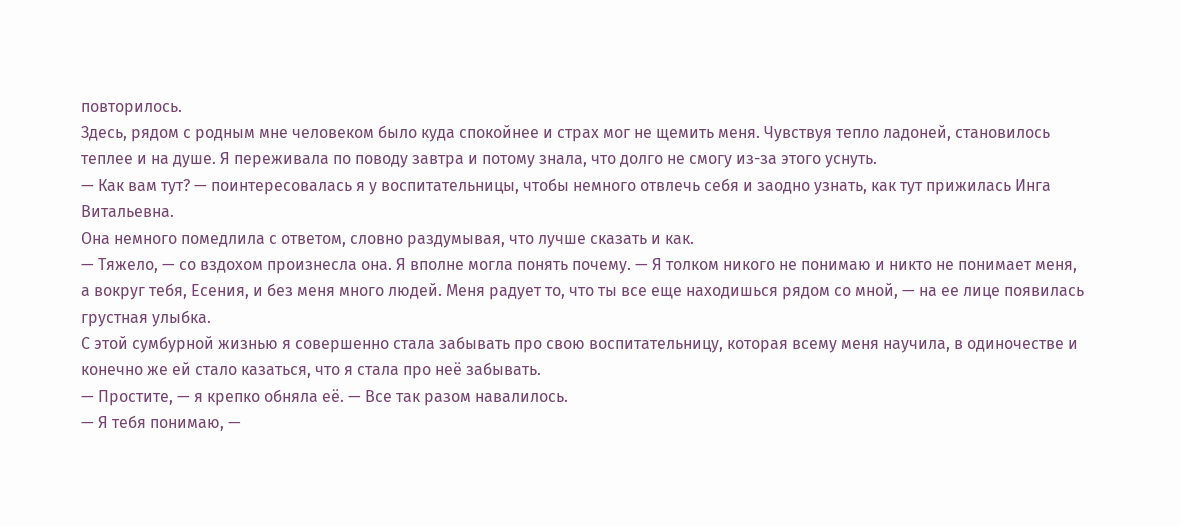повторилось.
Здесь, рядом с родным мне человеком было куда спокойнее и страх мог не щемить меня. Чувствуя тепло ладоней, становилось теплее и на душе. Я переживала по поводу завтра и потому знала, что долго не смогу из-за этого уснуть.
— Как вам тут? — поинтересовалась я у воспитательницы, чтобы немного отвлечь себя и заодно узнать, как тут прижилась Инга Витальевна.
Она немного помедлила с ответом, словно раздумывая, что лучше сказать и как.
— Тяжело, — со вздохом произнесла она. Я вполне могла понять почему. — Я толком никого не понимаю и никто не понимает меня, а вокруг тебя, Есения, и без меня много людей. Меня радует то, что ты все еще находишься рядом со мной, — на ее лице появилась грустная улыбка.
С этой сумбурной жизнью я совершенно стала забывать про свою воспитательницу, которая всему меня научила, в одиночестве и конечно же ей стало казаться, что я стала про неё забывать.
— Простите, — я крепко обняла её. — Все так разом навалилось.
— Я тебя понимаю, —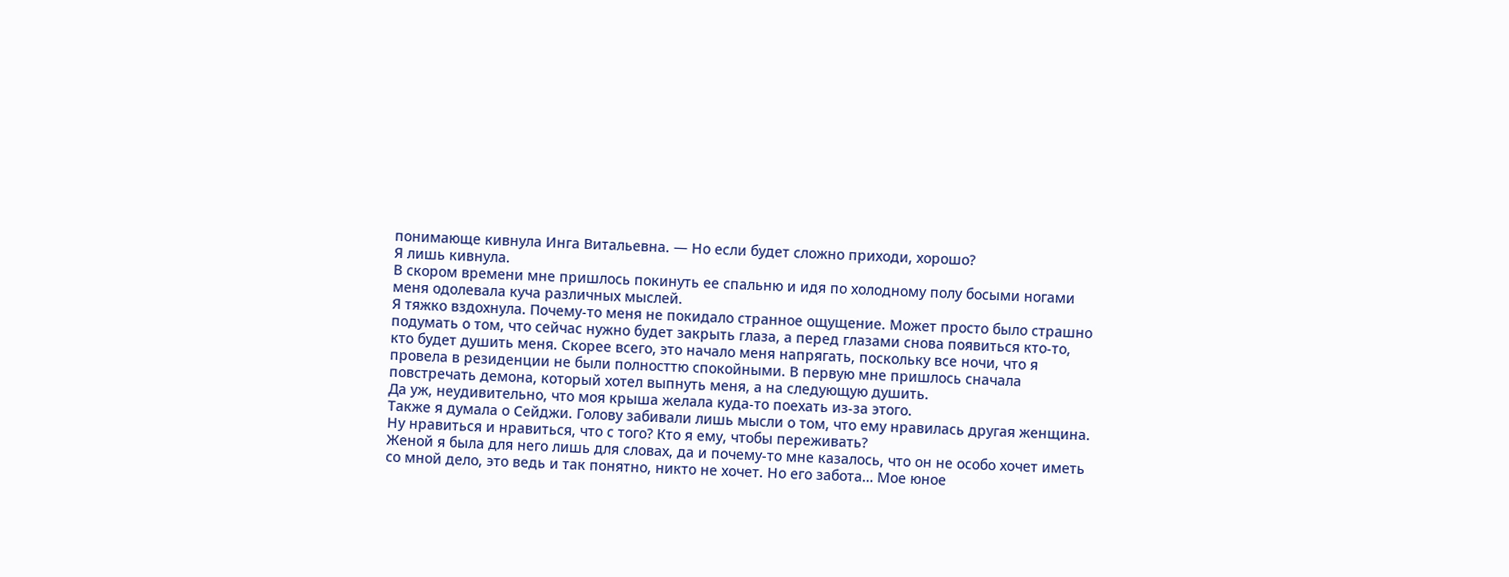понимающе кивнула Инга Витальевна. — Но если будет сложно приходи, хорошо?
Я лишь кивнула.
В скором времени мне пришлось покинуть ее спальню и идя по холодному полу босыми ногами меня одолевала куча различных мыслей.
Я тяжко вздохнула. Почему-то меня не покидало странное ощущение. Может просто было страшно подумать о том, что сейчас нужно будет закрыть глаза, а перед глазами снова появиться кто-то, кто будет душить меня. Скорее всего, это начало меня напрягать, поскольку все ночи, что я провела в резиденции не были полносттю спокойными. В первую мне пришлось сначала повстречать демона, который хотел выпнуть меня, а на следующую душить.
Да уж, неудивительно, что моя крыша желала куда-то поехать из-за этого.
Также я думала о Сейджи. Голову забивали лишь мысли о том, что ему нравилась другая женщина. Ну нравиться и нравиться, что с того? Кто я ему, чтобы переживать?
Женой я была для него лишь для словах, да и почему-то мне казалось, что он не особо хочет иметь со мной дело, это ведь и так понятно, никто не хочет. Но его забота… Мое юное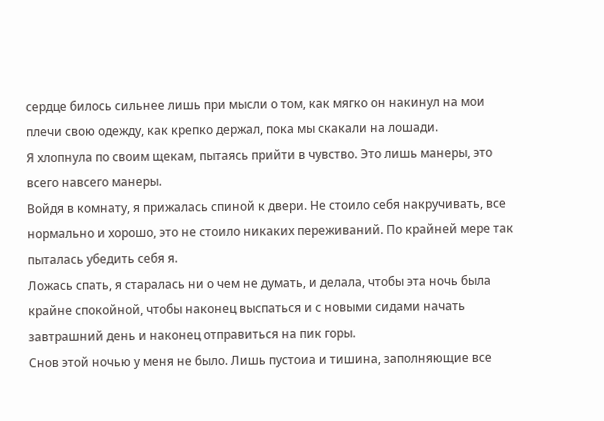сердце билось сильнее лишь при мысли о том, как мягко он накинул на мои плечи свою одежду, как крепко держал, пока мы скакали на лошади.
Я хлопнула по своим щекам, пытаясь прийти в чувство. Это лишь манеры, это всего навсего манеры.
Войдя в комнату, я прижалась спиной к двери. Не стоило себя накручивать, все нормально и хорошо, это не стоило никаких переживаний. По крайней мере так пыталась убедить себя я.
Ложась спать, я старалась ни о чем не думать, и делала, чтобы эта ночь была крайне спокойной, чтобы наконец выспаться и с новыми сидами начать завтрашний день и наконец отправиться на пик горы.
Снов этой ночью у меня не было. Лишь пустоиа и тишина, заполняющие все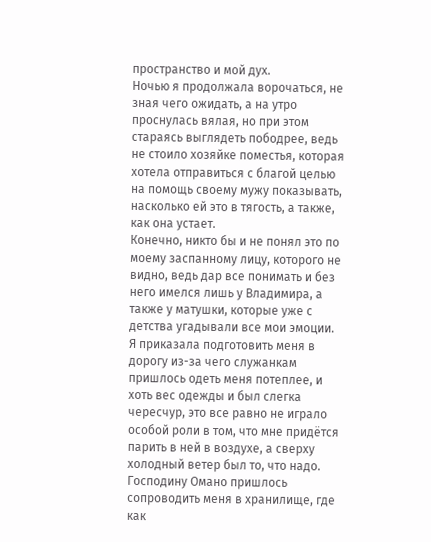пространство и мой дух.
Ночью я продолжала ворочаться, не зная чего ожидать, а на утро проснулась вялая, но при этом стараясь выглядеть пободрее, ведь не стоило хозяйке поместья, которая хотела отправиться с благой целью на помощь своему мужу показывать, насколько ей это в тягость, а также, как она устает.
Конечно, никто бы и не понял это по моему заспанному лицу, которого не видно, ведь дар все понимать и без него имелся лишь у Владимира, а также у матушки, которые уже с детства угадывали все мои эмоции.
Я приказала подготовить меня в дорогу из-за чего служанкам пришлось одеть меня потеплее, и хоть вес одежды и был слегка чересчур, это все равно не играло особой роли в том, что мне придётся парить в ней в воздухе, а сверху холодный ветер был то, что надо.
Господину Омано пришлось сопроводить меня в хранилище, где как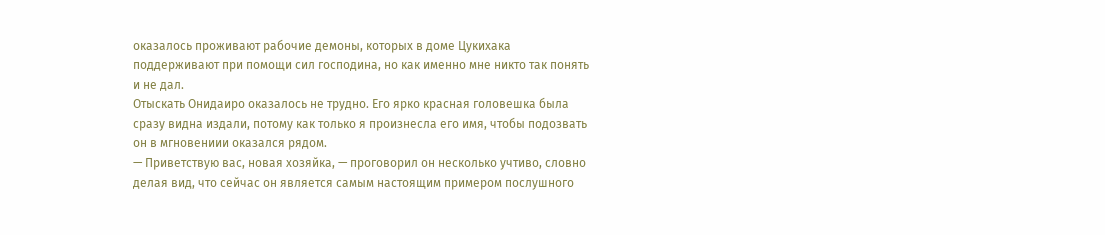оказалось проживают рабочие демоны, которых в доме Цукихака поддерживают при помощи сил господина, но как именно мне никто так понять и не дал.
Отыскать Онидаиро оказалось не трудно. Его ярко красная головешка была сразу видна издали, потому как только я произнесла его имя, чтобы подозвать он в мгновениии оказался рядом.
— Приветствую вас, новая хозяйка, — проговорил он несколько учтиво, словно делая вид, что сейчас он является самым настоящим примером послушного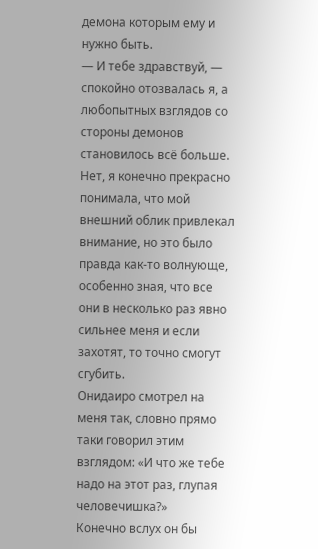демона которым ему и нужно быть.
— И тебе здравствуй, — спокойно отозвалась я, а любопытных взглядов со стороны демонов становилось всё больше. Нет, я конечно прекрасно понимала, что мой внешний облик привлекал внимание, но это было правда как-то волнующе, особенно зная, что все они в несколько раз явно сильнее меня и если захотят, то точно смогут сгубить.
Онидаиро смотрел на меня так, словно прямо таки говорил этим взглядом: «И что же тебе надо на этот раз, глупая человечишка?»
Конечно вслух он бы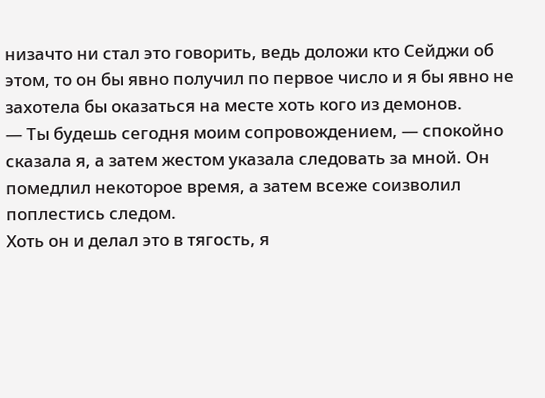низачто ни стал это говорить, ведь доложи кто Сейджи об этом, то он бы явно получил по первое число и я бы явно не захотела бы оказаться на месте хоть кого из демонов.
— Ты будешь сегодня моим сопровождением, — спокойно сказала я, а затем жестом указала следовать за мной. Он помедлил некоторое время, а затем всеже соизволил поплестись следом.
Хоть он и делал это в тягость, я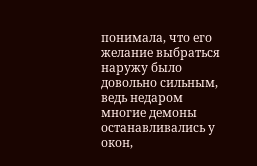понимала, что его желание выбраться наружу было довольно сильным, ведь недаром многие демоны останавливались у окон,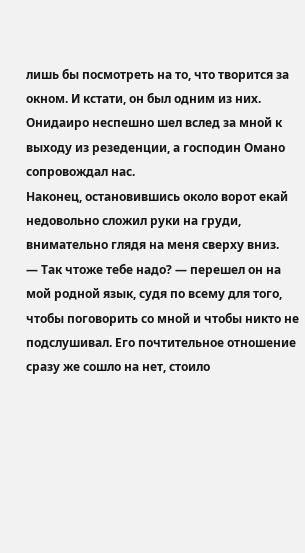лишь бы посмотреть на то, что творится за окном. И кстати, он был одним из них.
Онидаиро неспешно шел вслед за мной к выходу из резеденции, а господин Омано сопровождал нас.
Наконец, остановившись около ворот екай недовольно сложил руки на груди, внимательно глядя на меня сверху вниз.
— Так чтоже тебе надо? — перешел он на мой родной язык, судя по всему для того, чтобы поговорить со мной и чтобы никто не подслушивал. Его почтительное отношение сразу же сошло на нет, стоило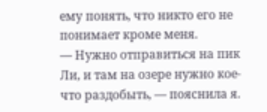ему понять, что никто его не понимает кроме меня.
— Нужно отправиться на пик Ли, и там на озере нужно кое-что раздобыть, — пояснила я.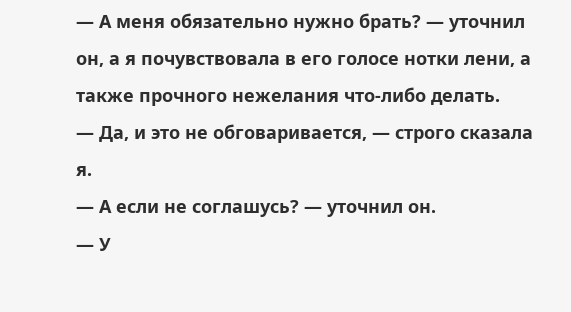— А меня обязательно нужно брать? — уточнил он, а я почувствовала в его голосе нотки лени, а также прочного нежелания что-либо делать.
— Да, и это не обговаривается, — строго сказала я.
— А если не соглашусь? — уточнил он.
— У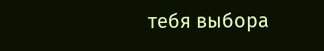тебя выбора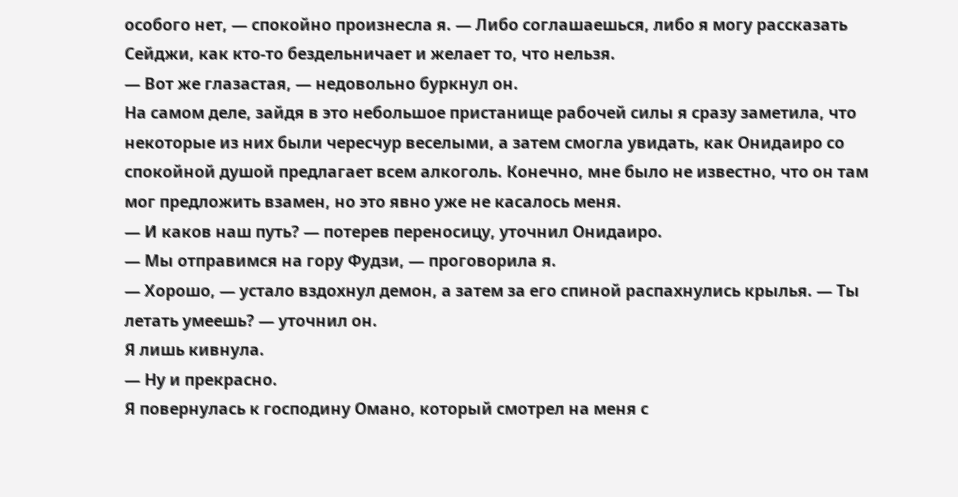особого нет, — спокойно произнесла я. — Либо соглашаешься, либо я могу рассказать Сейджи, как кто-то бездельничает и желает то, что нельзя.
— Вот же глазастая, — недовольно буркнул он.
На самом деле, зайдя в это небольшое пристанище рабочей силы я сразу заметила, что некоторые из них были чересчур веселыми, а затем смогла увидать, как Онидаиро со спокойной душой предлагает всем алкоголь. Конечно, мне было не известно, что он там мог предложить взамен, но это явно уже не касалось меня.
— И каков наш путь? — потерев переносицу, уточнил Онидаиро.
— Мы отправимся на гору Фудзи, — проговорила я.
— Хорошо, — устало вздохнул демон, а затем за его спиной распахнулись крылья. — Ты летать умеешь? — уточнил он.
Я лишь кивнула.
— Ну и прекрасно.
Я повернулась к господину Омано, который смотрел на меня с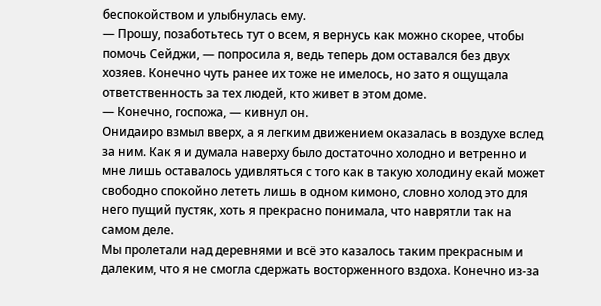беспокойством и улыбнулась ему.
— Прошу, позаботьтесь тут о всем, я вернусь как можно скорее, чтобы помочь Сейджи, — попросила я, ведь теперь дом оставался без двух хозяев. Конечно чуть ранее их тоже не имелось, но зато я ощущала ответственность за тех людей, кто живет в этом доме.
— Конечно, госпожа, — кивнул он.
Онидаиро взмыл вверх, а я легким движением оказалась в воздухе вслед за ним. Как я и думала наверху было достаточно холодно и ветренно и мне лишь оставалось удивляться с того как в такую холодину екай может свободно спокойно лететь лишь в одном кимоно, словно холод это для него пущий пустяк, хоть я прекрасно понимала, что наврятли так на самом деле.
Мы пролетали над деревнями и всё это казалось таким прекрасным и далеким, что я не смогла сдержать восторженного вздоха. Конечно из-за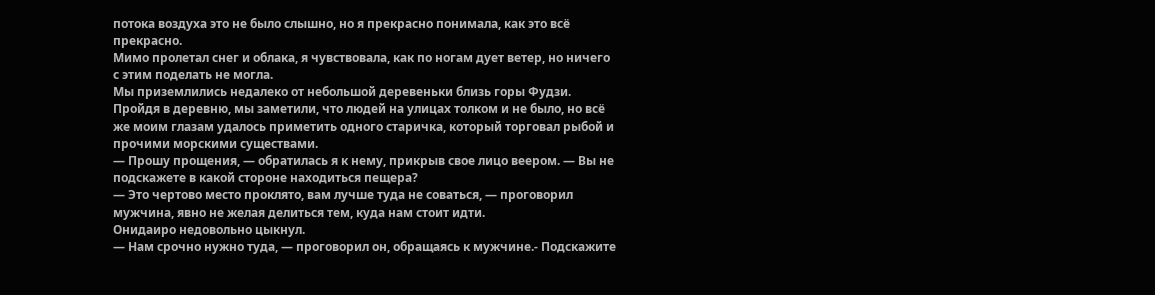потока воздуха это не было слышно, но я прекрасно понимала, как это всё прекрасно.
Мимо пролетал снег и облака, я чувствовала, как по ногам дует ветер, но ничего с этим поделать не могла.
Мы приземлились недалеко от небольшой деревеньки близь горы Фудзи.
Пройдя в деревню, мы заметили, что людей на улицах толком и не было, но всё же моим глазам удалось приметить одного старичка, который торговал рыбой и прочими морскими существами.
— Прошу прощения, — обратилась я к нему, прикрыв свое лицо веером. — Вы не подскажете в какой стороне находиться пещера?
— Это чертово место проклято, вам лучше туда не соваться, — проговорил мужчина, явно не желая делиться тем, куда нам стоит идти.
Онидаиро недовольно цыкнул.
— Нам срочно нужно туда, — проговорил он, обращаясь к мужчине.- Подскажите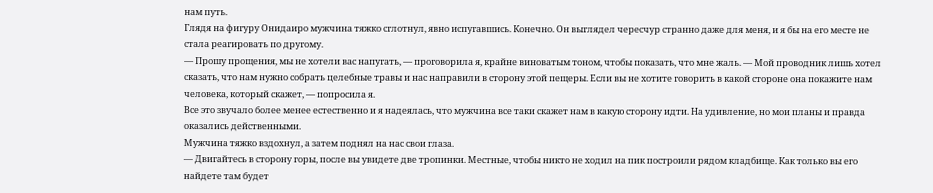нам путь.
Глядя на фигуру Онидаиро мужчина тяжко сглотнул, явно испугавшись. Конечно. Он выглядел чересчур странно даже для меня, и я бы на его месте не стала реагировать по другому.
— Прошу прощения, мы не хотели вас напугать, — проговорила я, крайне виноватым тоном, чтобы показать, что мне жаль. — Мой проводник лишь хотел сказать, что нам нужно собрать целебные травы и нас направили в сторону этой пещеры. Если вы не хотите говорить в какой стороне она покажите нам человека, который скажет, — попросила я.
Все это звучало более менее естественно и я надеялась, что мужчина все таки скажет нам в какую сторону идти. На удивление, но мои планы и правда оказались действенными.
Мужчина тяжко вздохнул, а затем поднял на нас свои глаза.
— Двигайтесь в сторону горы, после вы увидете две тропинки. Местные, чтобы никто не ходил на пик построили рядом кладбище. Как только вы его найдете там будет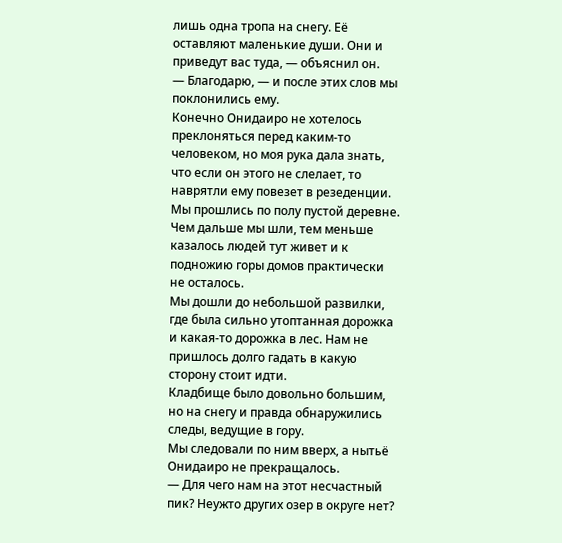лишь одна тропа на снегу. Её оставляют маленькие души. Они и приведут вас туда, — объяснил он.
— Благодарю, — и после этих слов мы поклонились ему.
Конечно Онидаиро не хотелось преклоняться перед каким-то человеком, но моя рука дала знать, что если он этого не слелает, то наврятли ему повезет в резеденции.
Мы прошлись по полу пустой деревне. Чем дальше мы шли, тем меньше казалось людей тут живет и к подножию горы домов практически не осталось.
Мы дошли до небольшой развилки, где была сильно утоптанная дорожка и какая-то дорожка в лес. Нам не пришлось долго гадать в какую сторону стоит идти.
Кладбище было довольно большим, но на снегу и правда обнаружились следы, ведущие в гору.
Мы следовали по ним вверх, а нытьё Онидаиро не прекращалось.
— Для чего нам на этот несчастный пик? Неужто других озер в округе нет?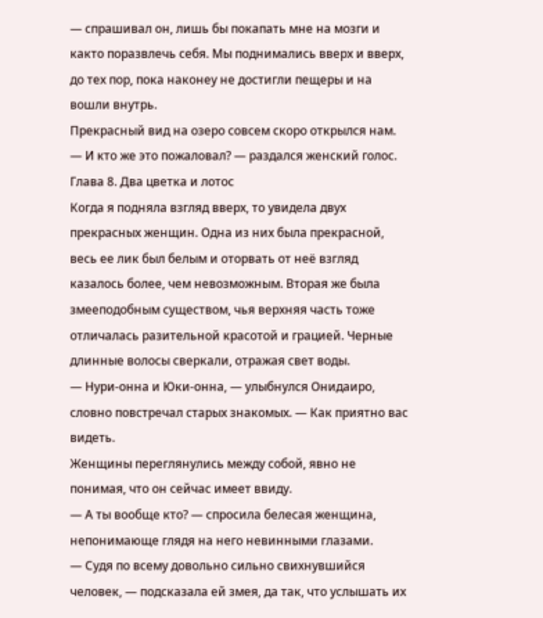— спрашивал он, лишь бы покапать мне на мозги и както поразвлечь себя. Мы поднимались вверх и вверх, до тех пор, пока наконеу не достигли пещеры и на вошли внутрь.
Прекрасный вид на озеро совсем скоро открылся нам.
— И кто же это пожаловал? — раздался женский голос.
Глава 8. Два цветка и лотос
Когда я подняла взгляд вверх, то увидела двух прекрасных женщин. Одна из них была прекрасной, весь ее лик был белым и оторвать от неё взгляд казалось более, чем невозможным. Вторая же была змееподобным существом, чья верхняя часть тоже отличалась разительной красотой и грацией. Черные длинные волосы сверкали, отражая свет воды.
— Нури-онна и Юки-онна, — улыбнулся Онидаиро, словно повстречал старых знакомых. — Как приятно вас видеть.
Женщины переглянулись между собой, явно не понимая, что он сейчас имеет ввиду.
— А ты вообще кто? — спросила белесая женщина, непонимающе глядя на него невинными глазами.
— Судя по всему довольно сильно свихнувшийся человек, — подсказала ей змея, да так, что услышать их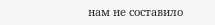нам не составило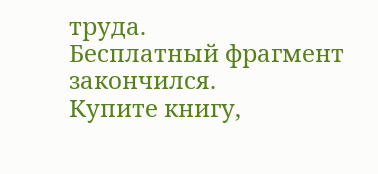труда.
Бесплатный фрагмент закончился.
Купите книгу,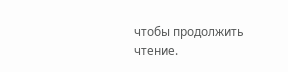чтобы продолжить чтение.